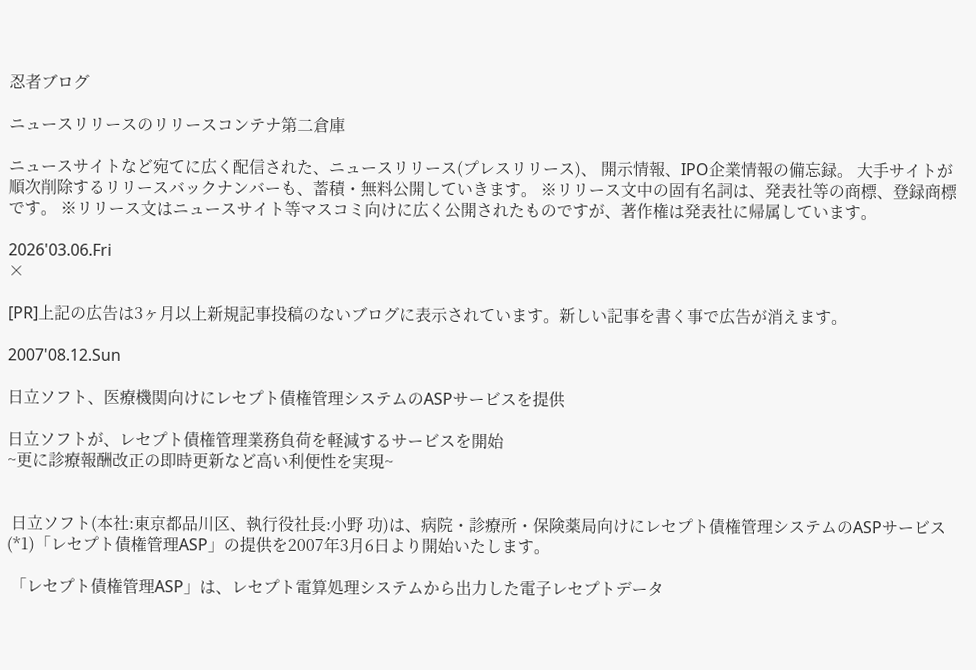忍者ブログ

ニュースリリースのリリースコンテナ第二倉庫

ニュースサイトなど宛てに広く配信された、ニュースリリース(プレスリリース)、 開示情報、IPO企業情報の備忘録。 大手サイトが順次削除するリリースバックナンバーも、蓄積・無料公開していきます。 ※リリース文中の固有名詞は、発表社等の商標、登録商標です。 ※リリース文はニュースサイト等マスコミ向けに広く公開されたものですが、著作権は発表社に帰属しています。

2026'03.06.Fri
×

[PR]上記の広告は3ヶ月以上新規記事投稿のないブログに表示されています。新しい記事を書く事で広告が消えます。

2007'08.12.Sun

日立ソフト、医療機関向けにレセプト債権管理システムのASPサービスを提供

日立ソフトが、レセプト債権管理業務負荷を軽減するサービスを開始
~更に診療報酬改正の即時更新など高い利便性を実現~


 日立ソフト(本社:東京都品川区、執行役社長:小野 功)は、病院・診療所・保険薬局向けにレセプト債権管理システムのASPサービス(*1)「レセプト債権管理ASP」の提供を2007年3月6日より開始いたします。

 「レセプト債権管理ASP」は、レセプト電算処理システムから出力した電子レセプトデータ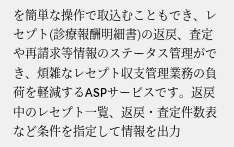を簡単な操作で取込むこともでき、レセプト(診療報酬明細書)の返戻、査定や再請求等情報のステータス管理ができ、煩雑なレセプト収支管理業務の負荷を軽減するASPサービスです。返戻中のレセプト一覧、返戻・査定件数表など条件を指定して情報を出力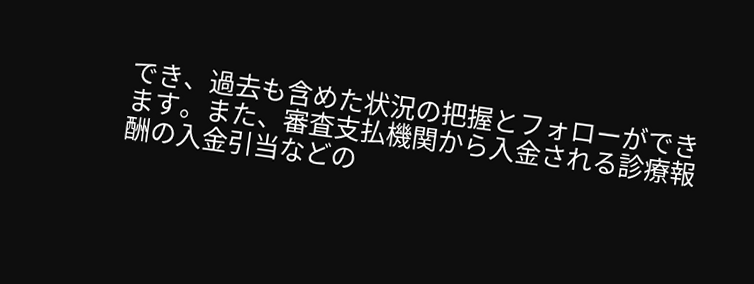でき、過去も含めた状況の把握とフォローができます。また、審査支払機関から入金される診療報酬の入金引当などの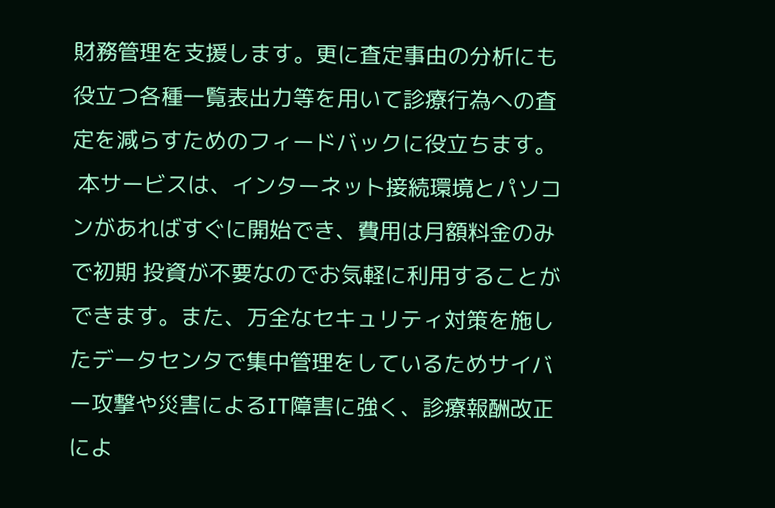財務管理を支援します。更に査定事由の分析にも役立つ各種一覧表出力等を用いて診療行為への査定を減らすためのフィードバックに役立ちます。
 本サービスは、インターネット接続環境とパソコンがあればすぐに開始でき、費用は月額料金のみで初期 投資が不要なのでお気軽に利用することができます。また、万全なセキュリティ対策を施したデータセンタで集中管理をしているためサイバー攻撃や災害によるIT障害に強く、診療報酬改正によ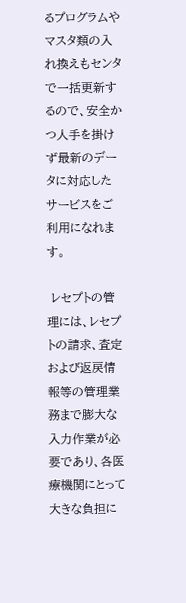るプログラムやマスタ類の入れ換えもセンタで一括更新するので、安全かつ人手を掛けず最新のデータに対応したサービスをご利用になれます。

 レセプトの管理には、レセプトの請求、査定および返戻情報等の管理業務まで膨大な入力作業が必要であり、各医療機関にとって大きな負担に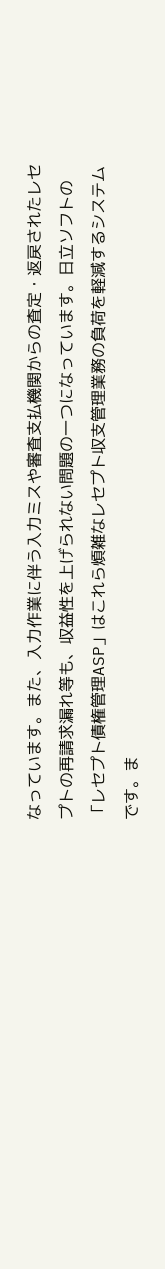なっています。また、入力作業に伴う入力ミスや審査支払機関からの査定・返戻されたレセプトの再請求漏れ等も、収益性を上げられない問題の一つになっています。日立ソフトの「レセプト債権管理ASP」はこれら煩雑なレセプト収支管理業務の負荷を軽減するシステムです。ま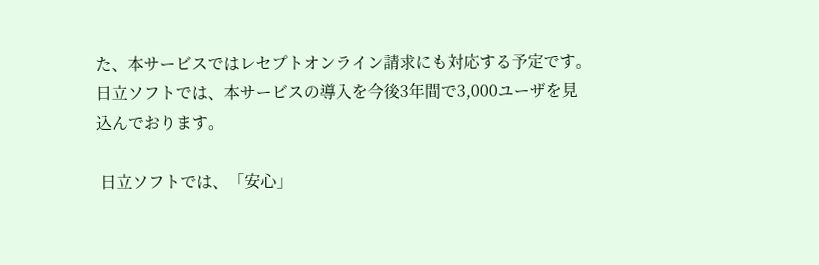た、本サービスではレセプトオンライン請求にも対応する予定です。日立ソフトでは、本サービスの導入を今後3年間で3,000ユーザを見込んでおります。

 日立ソフトでは、「安心」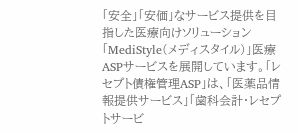「安全」「安価」なサービス提供を目指した医療向けソリューション「MediStyle(メディスタイル)」医療ASPサービスを展開しています。「レセプト債権管理ASP」は、「医薬品情報提供サービス」「歯科会計・レセプトサービ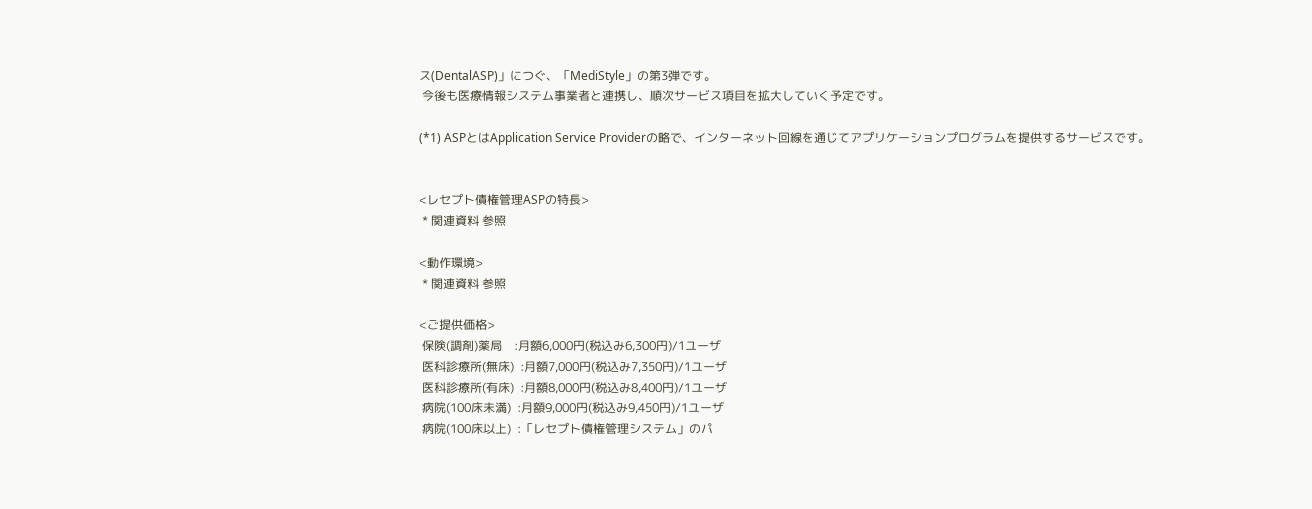ス(DentalASP)」につぐ、「MediStyle」の第3弾です。
 今後も医療情報システム事業者と連携し、順次サービス項目を拡大していく予定です。

(*1) ASPとはApplication Service Providerの略で、インターネット回線を通じてアプリケーションプログラムを提供するサービスです。


<レセプト債権管理ASPの特長>
 * 関連資料 参照

<動作環境>
 * 関連資料 参照

<ご提供価格>
 保険(調剤)薬局    :月額6,000円(税込み6,300円)/1ユーザ
 医科診療所(無床)  :月額7,000円(税込み7,350円)/1ユーザ
 医科診療所(有床)  :月額8,000円(税込み8,400円)/1ユーザ
 病院(100床未満)  :月額9,000円(税込み9,450円)/1ユーザ
 病院(100床以上)  :「レセプト債権管理システム」のパ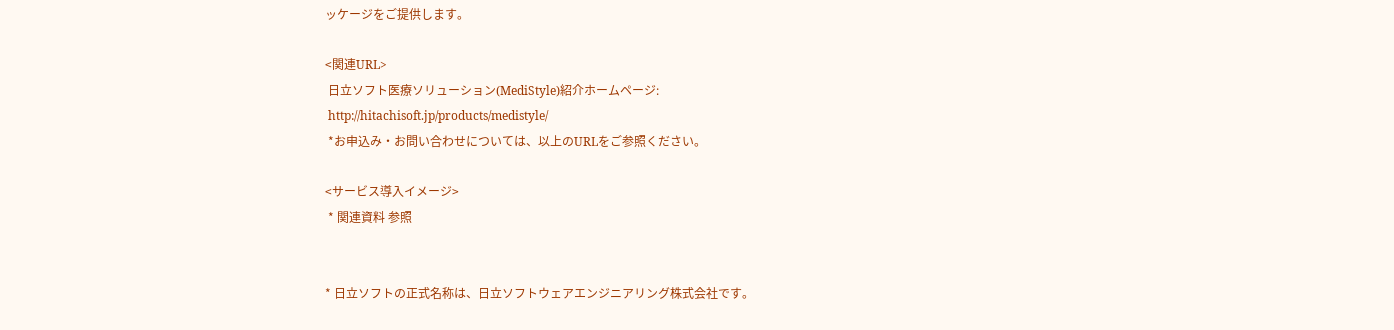ッケージをご提供します。

<関連URL>
 日立ソフト医療ソリューション(MediStyle)紹介ホームページ:
 http://hitachisoft.jp/products/medistyle/
 *お申込み・お問い合わせについては、以上のURLをご参照ください。

<サービス導入イメージ>
 * 関連資料 参照


* 日立ソフトの正式名称は、日立ソフトウェアエンジニアリング株式会社です。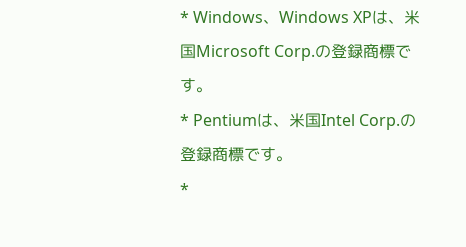* Windows、Windows XPは、米国Microsoft Corp.の登録商標です。
* Pentiumは、米国Intel Corp.の登録商標です。
*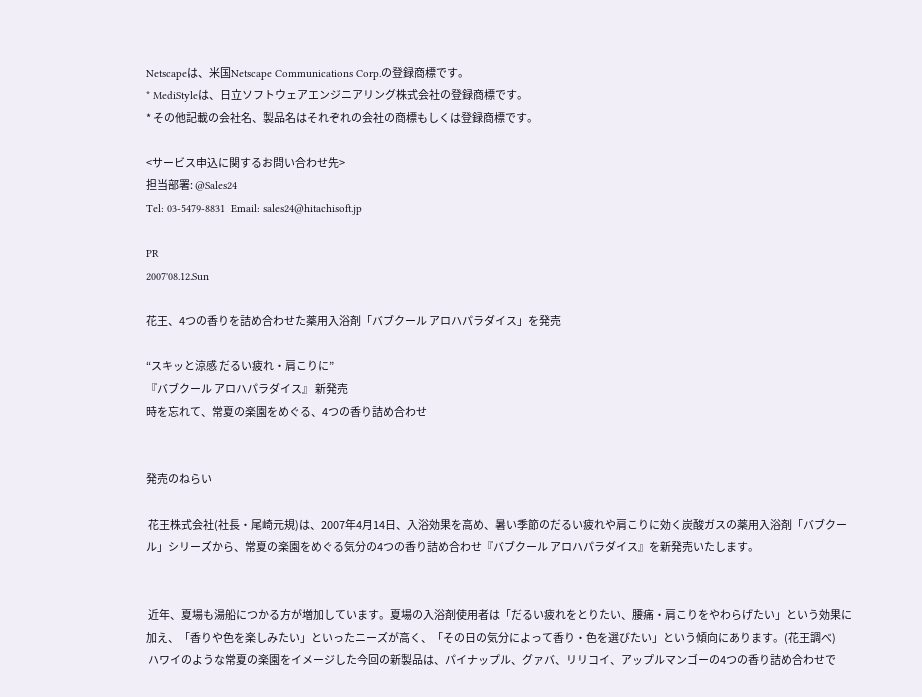Netscapeは、米国Netscape Communications Corp.の登録商標です。
* MediStyleは、日立ソフトウェアエンジニアリング株式会社の登録商標です。
* その他記載の会社名、製品名はそれぞれの会社の商標もしくは登録商標です。

<サービス申込に関するお問い合わせ先>
担当部署: @Sales24
Tel: 03-5479-8831  Email: sales24@hitachisoft.jp

PR
2007'08.12.Sun

花王、4つの香りを詰め合わせた薬用入浴剤「バブクール アロハパラダイス」を発売

“スキッと涼感 だるい疲れ・肩こりに”
『バブクール アロハパラダイス』 新発売
時を忘れて、常夏の楽園をめぐる、4つの香り詰め合わせ


発売のねらい

 花王株式会社(社長・尾崎元規)は、2007年4月14日、入浴効果を高め、暑い季節のだるい疲れや肩こりに効く炭酸ガスの薬用入浴剤「バブクール」シリーズから、常夏の楽園をめぐる気分の4つの香り詰め合わせ『バブクール アロハパラダイス』を新発売いたします。


 近年、夏場も湯船につかる方が増加しています。夏場の入浴剤使用者は「だるい疲れをとりたい、腰痛・肩こりをやわらげたい」という効果に加え、「香りや色を楽しみたい」といったニーズが高く、「その日の気分によって香り・色を選びたい」という傾向にあります。(花王調べ)
 ハワイのような常夏の楽園をイメージした今回の新製品は、パイナップル、グァバ、リリコイ、アップルマンゴーの4つの香り詰め合わせで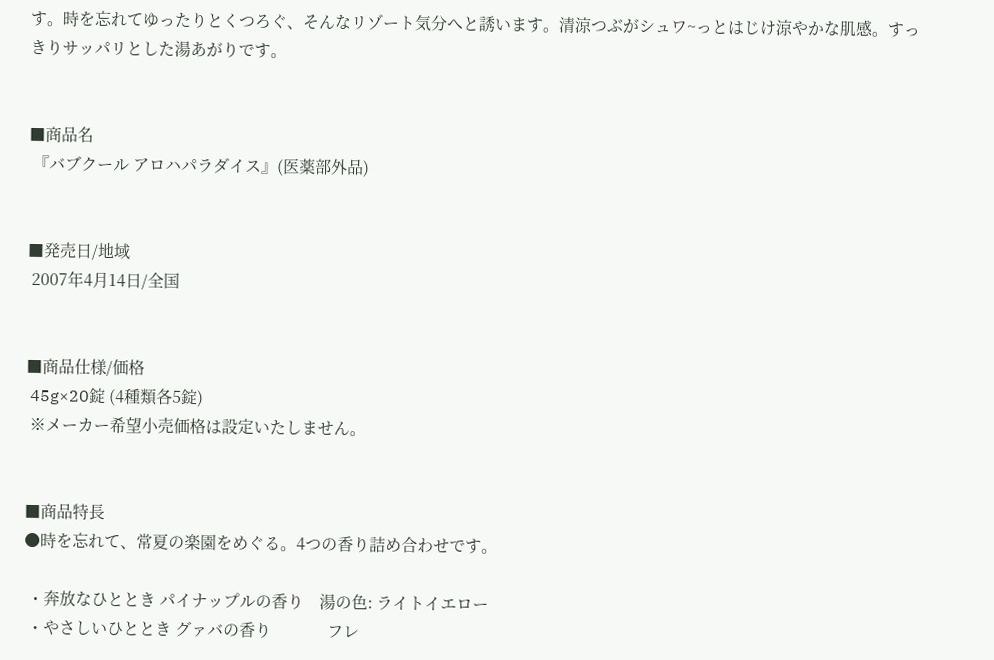す。時を忘れてゆったりとくつろぐ、そんなリゾート気分へと誘います。清涼つぶがシュワ~っとはじけ涼やかな肌感。すっきりサッパリとした湯あがりです。


■商品名
 『バブクール アロハパラダイス』(医薬部外品)


■発売日/地域
 2007年4月14日/全国


■商品仕様/価格
 45g×20錠 (4種類各5錠)
 ※メーカー希望小売価格は設定いたしません。


■商品特長
●時を忘れて、常夏の楽園をめぐる。4つの香り詰め合わせです。

 ・奔放なひととき パイナップルの香り    湯の色: ライトイエロー
 ・やさしいひととき グァバの香り              フレ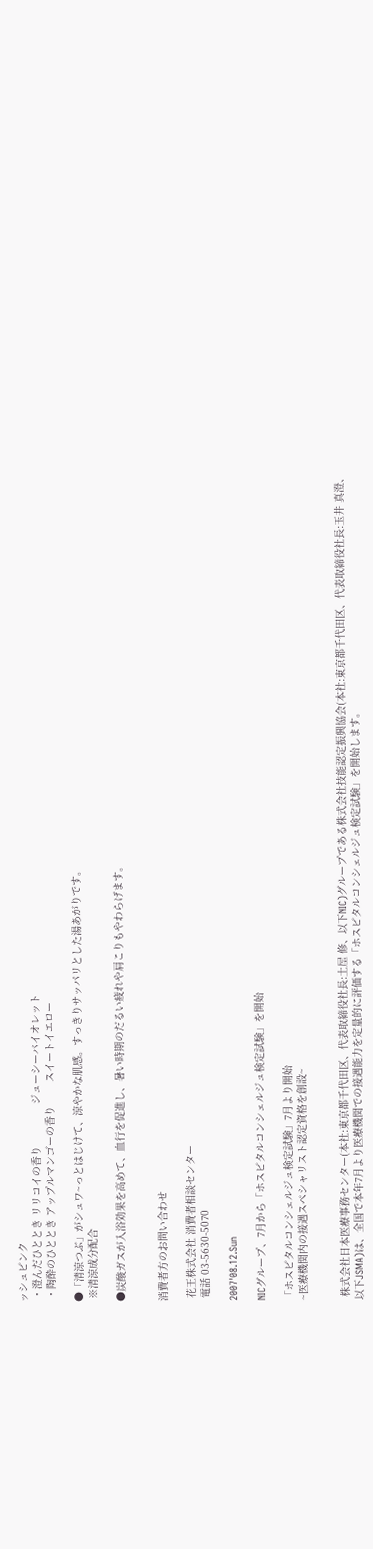ッシュピンク
 ・澄んだひととき リリコイの香り              ジューシーバイオレット
 ・陶酔のひととき アップルマンゴーの香り        スイートイエロー

●「清涼つぶ」がシュワ~っとはじけて、涼やかな肌感。すっきりサッパリとした湯あがりです。
 ※清涼成分配合

●炭酸ガスが入浴効果を高めて、血行を促進し、暑い時期のだるい疲れや肩こりもやわらげます。


消費者方のお問い合わせ

 花王株式会社 消費者相談センター
 電話 03-5630-5070

2007'08.12.Sun

NICグループ、7月から「ホスピタルコンシェルジュ検定試験」を開始

「ホスピタルコンシェルジュ検定試験」7月より開始
~医療機関内の接遇スペシャリスト認定資格を創設~


 株式会社日本医療事務センター(本社:東京都千代田区、代表取締役社長:土屋 修、以下NIC)グループである株式会社技能認定振興協会(本社:東京都千代田区、代表取締役社長:玉井 真澄、以下JSMA)は、全国で本年7月より医療機関での接遇能力を定量的に評価する「ホスピタルコンシェルジュ検定試験」を開始します。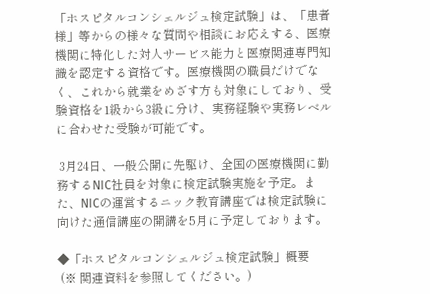「ホスピタルコンシェルジュ検定試験」は、「患者様」等からの様々な質問や相談にお応えする、医療機関に特化した対人サービス能力と医療関連専門知識を認定する資格です。医療機関の職員だけでなく、これから就業をめざす方も対象にしており、受験資格を1級から3級に分け、実務経験や実務レベルに合わせた受験が可能です。

 3月24日、一般公開に先駆け、全国の医療機関に勤務するNIC社員を対象に検定試験実施を予定。また、NICの運営するニック教育講座では検定試験に向けた通信講座の開講を5月に予定しております。

◆「ホスピタルコンシェルジュ検定試験」概要
 (※ 関連資料を参照してください。)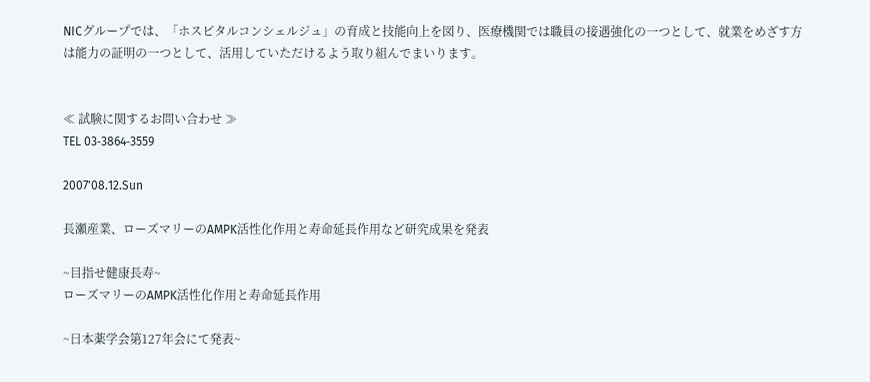NICグループでは、「ホスピタルコンシェルジュ」の育成と技能向上を図り、医療機関では職員の接遇強化の一つとして、就業をめざす方は能力の証明の一つとして、活用していただけるよう取り組んでまいります。


≪ 試験に関するお問い合わせ ≫
TEL 03‐3864‐3559

2007'08.12.Sun

長瀬産業、ローズマリーのAMPK活性化作用と寿命延長作用など研究成果を発表

~目指せ健康長寿~
ローズマリーのAMPK活性化作用と寿命延長作用

~日本薬学会第127年会にて発表~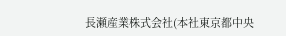長瀬産業株式会社(本社東京都中央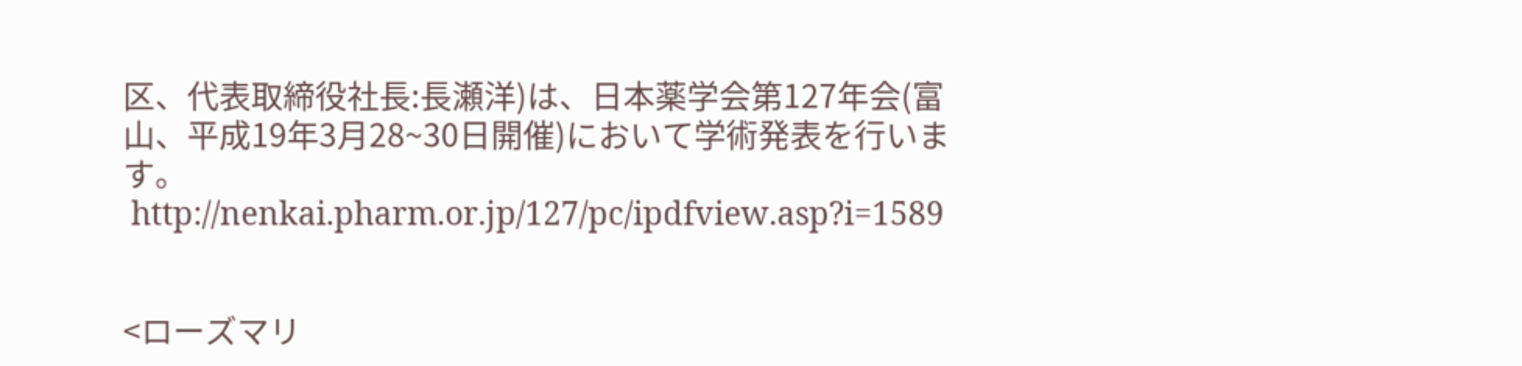区、代表取締役社長:長瀬洋)は、日本薬学会第127年会(富山、平成19年3月28~30日開催)において学術発表を行います。
 http://nenkai.pharm.or.jp/127/pc/ipdfview.asp?i=1589


<ローズマリ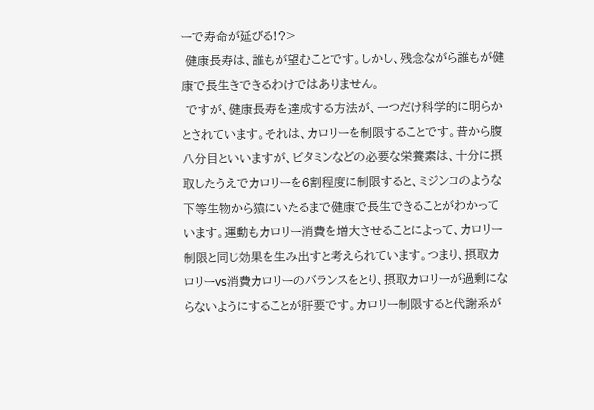ーで寿命が延びる!?>
 健康長寿は、誰もが望むことです。しかし、残念ながら誰もが健康で長生きできるわけではありません。
 ですが、健康長寿を達成する方法が、一つだけ科学的に明らかとされています。それは、カロリーを制限することです。昔から腹八分目といいますが、ビタミンなどの必要な栄養素は、十分に摂取したうえでカロリーを6割程度に制限すると、ミジンコのような下等生物から猿にいたるまで健康で長生できることがわかっています。運動もカロリー消費を増大させることによって、カロリー制限と同じ効果を生み出すと考えられています。つまり、摂取カロリーvs消費カロリーのバランスをとり、摂取カロリーが過剰にならないようにすることが肝要です。カロリー制限すると代謝系が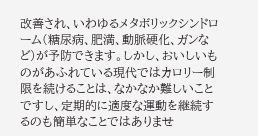改善され、いわゆるメタボリックシンドローム(糖尿病、肥満、動脈硬化、ガンなど)が予防できます。しかし、おいしいものがあふれている現代ではカロリー制限を続けることは、なかなか難しいことですし、定期的に適度な運動を継続するのも簡単なことではありませ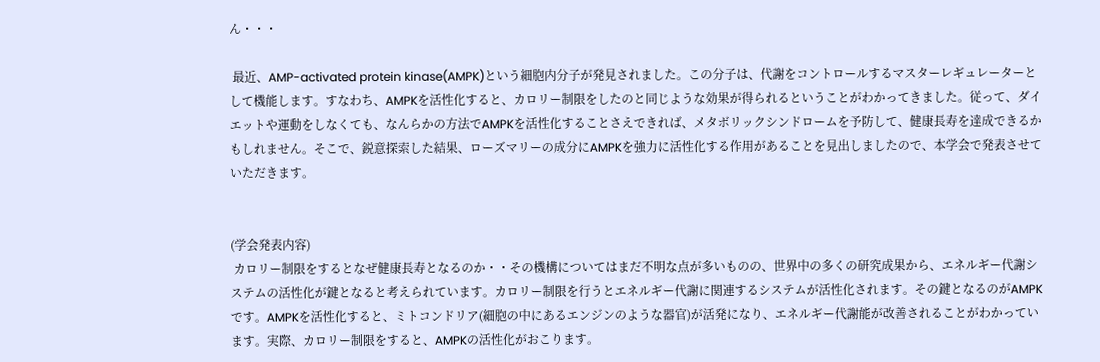ん・・・

 最近、AMP-activated protein kinase(AMPK)という細胞内分子が発見されました。この分子は、代謝をコントロールするマスターレギュレーターとして機能します。すなわち、AMPKを活性化すると、カロリー制限をしたのと同じような効果が得られるということがわかってきました。従って、ダイエットや運動をしなくても、なんらかの方法でAMPKを活性化することさえできれば、メタボリックシンドロームを予防して、健康長寿を達成できるかもしれません。そこで、鋭意探索した結果、ローズマリーの成分にAMPKを強力に活性化する作用があることを見出しましたので、本学会で発表させていただきます。


(学会発表内容)
 カロリー制限をするとなぜ健康長寿となるのか・・その機構についてはまだ不明な点が多いものの、世界中の多くの研究成果から、エネルギー代謝システムの活性化が鍵となると考えられています。カロリー制限を行うとエネルギー代謝に関連するシステムが活性化されます。その鍵となるのがAMPKです。AMPKを活性化すると、ミトコンドリア(細胞の中にあるエンジンのような器官)が活発になり、エネルギー代謝能が改善されることがわかっています。実際、カロリー制限をすると、AMPKの活性化がおこります。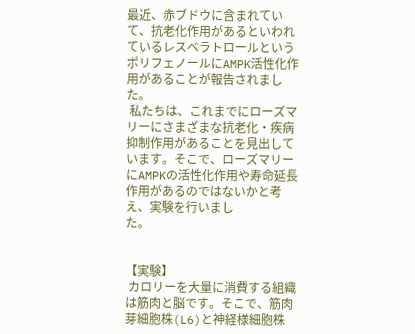最近、赤ブドウに含まれていて、抗老化作用があるといわれているレスベラトロールというポリフェノールにAMPK活性化作用があることが報告されました。
 私たちは、これまでにローズマリーにさまざまな抗老化・疾病抑制作用があることを見出しています。そこで、ローズマリーにAMPKの活性化作用や寿命延長作用があるのではないかと考え、実験を行いまし
た。


【実験】
 カロリーを大量に消費する組織は筋肉と脳です。そこで、筋肉芽細胞株(L6)と神経様細胞株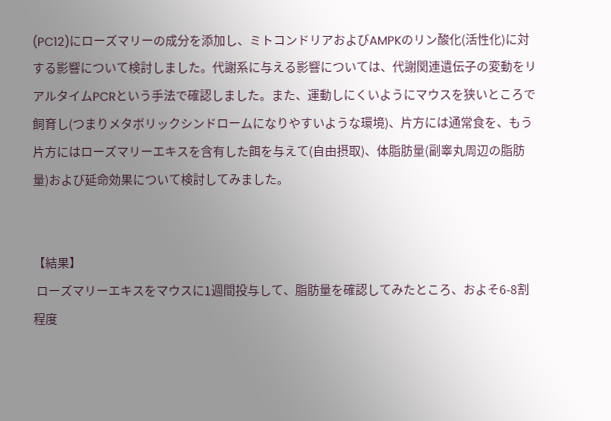(PC12)にローズマリーの成分を添加し、ミトコンドリアおよびAMPKのリン酸化(活性化)に対する影響について検討しました。代謝系に与える影響については、代謝関連遺伝子の変動をリアルタイムPCRという手法で確認しました。また、運動しにくいようにマウスを狭いところで飼育し(つまりメタボリックシンドロームになりやすいような環境)、片方には通常食を、もう片方にはローズマリーエキスを含有した餌を与えて(自由摂取)、体脂肪量(副睾丸周辺の脂肪量)および延命効果について検討してみました。


【結果】
 ローズマリーエキスをマウスに1週間投与して、脂肪量を確認してみたところ、およそ6-8割程度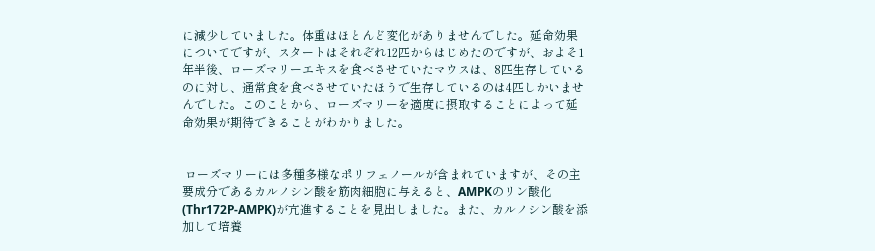に減少していました。体重はほとんど変化がありませんでした。延命効果についてですが、スタートはそれぞれ12匹からはじめたのですが、およそ1年半後、ローズマリーエキスを食べさせていたマウスは、8匹生存しているのに対し、通常食を食べさせていたほうで生存しているのは4匹しかいませんでした。このことから、ローズマリーを適度に摂取することによって延命効果が期待できることがわかりました。


 ローズマリーには多種多様なポリフェノールが含まれていますが、その主要成分であるカルノシン酸を筋肉細胞に与えると、AMPKのリン酸化(Thr172P-AMPK)が亢進することを見出しました。また、カルノシン酸を添加して培養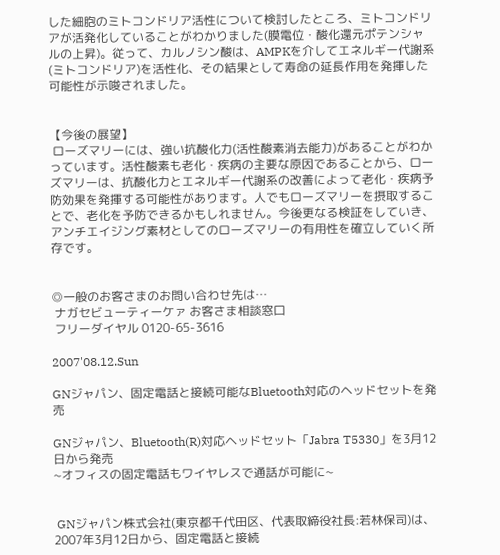した細胞のミトコンドリア活性について検討したところ、ミトコンドリアが活発化していることがわかりました(膜電位・酸化還元ポテンシャルの上昇)。従って、カルノシン酸は、AMPKを介してエネルギー代謝系(ミトコンドリア)を活性化、その結果として寿命の延長作用を発揮した可能性が示唆されました。


【今後の展望】
 ローズマリーには、強い抗酸化力(活性酸素消去能力)があることがわかっています。活性酸素も老化・疾病の主要な原因であることから、ローズマリーは、抗酸化力とエネルギー代謝系の改善によって老化・疾病予防効果を発揮する可能性があります。人でもローズマリーを摂取することで、老化を予防できるかもしれません。今後更なる検証をしていき、アンチエイジング素材としてのローズマリーの有用性を確立していく所存です。


◎一般のお客さまのお問い合わせ先は…
 ナガセビューティーケァ お客さま相談窓口
 フリーダイヤル 0120-65-3616

2007'08.12.Sun

GNジャパン、固定電話と接続可能なBluetooth対応のヘッドセットを発売

GNジャパン、Bluetooth(R)対応ヘッドセット「Jabra T5330」を3月12日から発売
~オフィスの固定電話もワイヤレスで通話が可能に~


 GNジャパン株式会社(東京都千代田区、代表取締役社長:若林保司)は、2007年3月12日から、固定電話と接続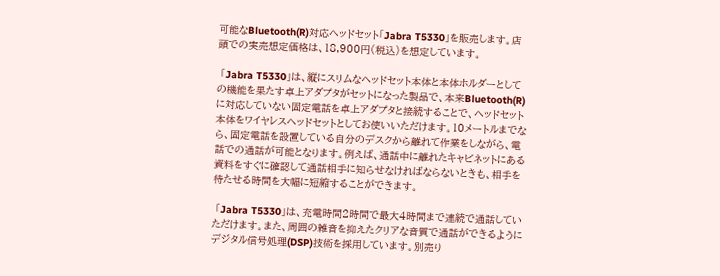可能なBluetooth(R)対応ヘッドセット「Jabra T5330」を販売します。店頭での実売想定価格は、18,900円(税込)を想定しています。

 「Jabra T5330」は、縦にスリムなヘッドセット本体と本体ホルダーとしての機能を果たす卓上アダプタがセットになった製品で、本来Bluetooth(R)に対応していない固定電話を卓上アダプタと接続することで、ヘッドセット本体をワイヤレスヘッドセットとしてお使いいただけます。10メートルまでなら、固定電話を設置している自分のデスクから離れて作業をしながら、電話での通話が可能となります。例えば、通話中に離れたキャビネットにある資料をすぐに確認して通話相手に知らせなければならないときも、相手を待たせる時間を大幅に短縮することができます。

 「Jabra T5330」は、充電時間2時間で最大4時間まで連続で通話していただけます。また、周囲の雑音を抑えたクリアな音質で通話ができるようにデジタル信号処理(DSP)技術を採用しています。別売り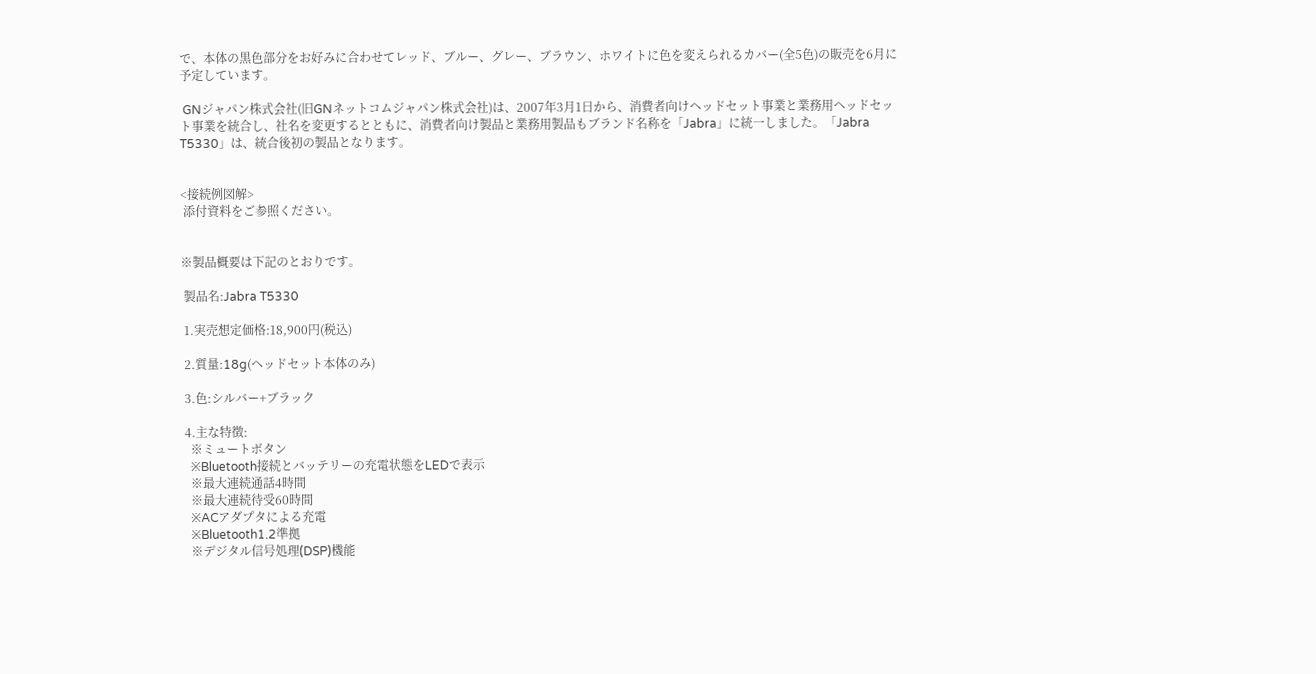で、本体の黒色部分をお好みに合わせてレッド、ブルー、グレー、ブラウン、ホワイトに色を変えられるカバー(全5色)の販売を6月に予定しています。

 GNジャパン株式会社(旧GNネットコムジャパン株式会社)は、2007年3月1日から、消費者向けヘッドセット事業と業務用ヘッドセット事業を統合し、社名を変更するとともに、消費者向け製品と業務用製品もブランド名称を「Jabra」に統一しました。「Jabra T5330」は、統合後初の製品となります。


<接続例図解>
 添付資料をご参照ください。


※製品概要は下記のとおりです。

 製品名:Jabra T5330

 1.実売想定価格:18,900円(税込)

 2.質量:18g(ヘッドセット本体のみ)

 3.色:シルバー+ブラック

 4.主な特徴:
   ※ミュートボタン
   ※Bluetooth接続とバッテリーの充電状態をLEDで表示
   ※最大連続通話4時間
   ※最大連続待受60時間
   ※ACアダプタによる充電
   ※Bluetooth1.2準拠
   ※デジタル信号処理(DSP)機能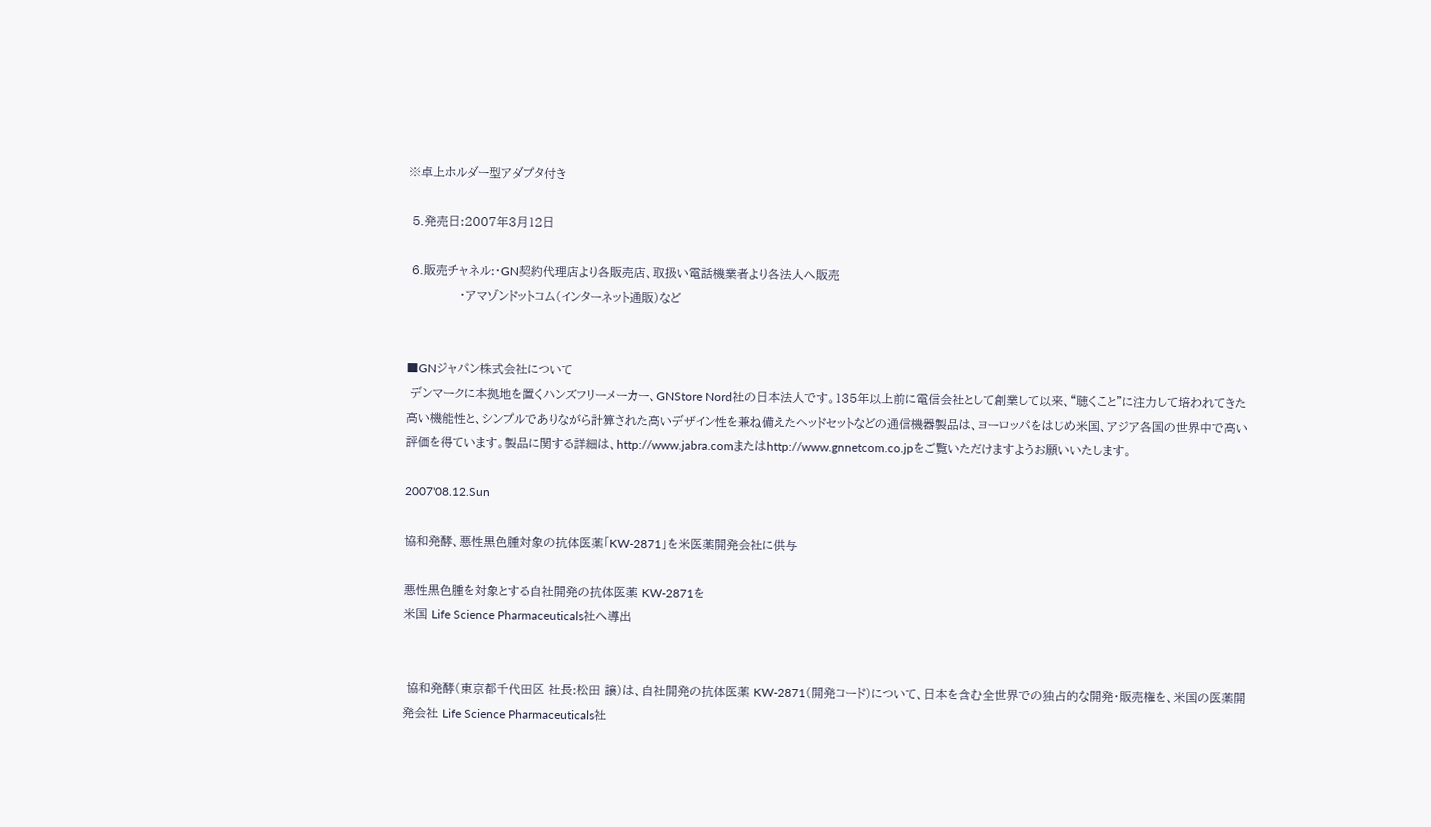※卓上ホルダー型アダプタ付き

 5.発売日:2007年3月12日

 6.販売チャネル:・GN契約代理店より各販売店、取扱い電話機業者より各法人へ販売
             ・アマゾンドットコム(インターネット通販)など


■GNジャパン株式会社について
 デンマークに本拠地を置くハンズフリーメーカー、GNStore Nord社の日本法人です。135年以上前に電信会社として創業して以来、“聴くこと”に注力して培われてきた高い機能性と、シンプルでありながら計算された高いデザイン性を兼ね備えたヘッドセットなどの通信機器製品は、ヨーロッパをはじめ米国、アジア各国の世界中で高い評価を得ています。製品に関する詳細は、http://www.jabra.comまたはhttp://www.gnnetcom.co.jpをご覧いただけますようお願いいたします。

2007'08.12.Sun

協和発酵、悪性黒色腫対象の抗体医薬「KW-2871」を米医薬開発会社に供与

悪性黒色腫を対象とする自社開発の抗体医薬 KW-2871を
米国 Life Science Pharmaceuticals社へ導出


 協和発酵(東京都千代田区 社長:松田 譲)は、自社開発の抗体医薬 KW-2871(開発コード)について、日本を含む全世界での独占的な開発・販売権を、米国の医薬開発会社 Life Science Pharmaceuticals社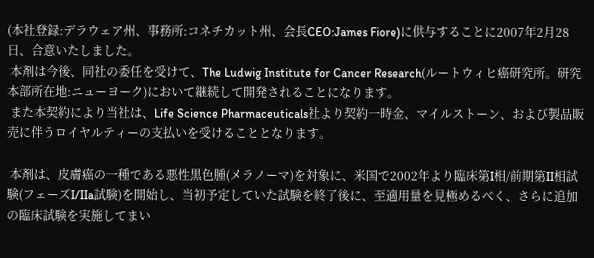(本社登録:デラウェア州、事務所:コネチカット州、会長CEO:James Fiore)に供与することに2007年2月28日、合意いたしました。
 本剤は今後、同社の委任を受けて、The Ludwig Institute for Cancer Research(ルートウィヒ癌研究所。研究本部所在地:ニューヨーク)において継続して開発されることになります。
 また本契約により当社は、Life Science Pharmaceuticals社より契約一時金、マイルストーン、および製品販売に伴うロイヤルティーの支払いを受けることとなります。

 本剤は、皮膚癌の一種である悪性黒色腫(メラノーマ)を対象に、米国で2002年より臨床第I相/前期第II相試験(フェーズI/IIa試験)を開始し、当初予定していた試験を終了後に、至適用量を見極めるべく、さらに追加の臨床試験を実施してまい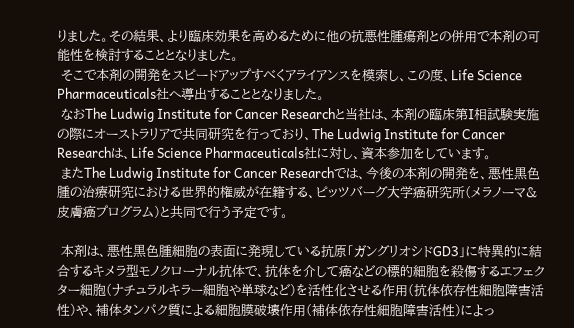りました。その結果、より臨床効果を高めるために他の抗悪性腫瘍剤との併用で本剤の可能性を検討することとなりました。
 そこで本剤の開発をスピードアップすべくアライアンスを模索し、この度、Life Science Pharmaceuticals社へ導出することとなりました。
 なおThe Ludwig Institute for Cancer Researchと当社は、本剤の臨床第I相試験実施の際にオーストラリアで共同研究を行っており、The Ludwig Institute for Cancer Researchは、Life Science Pharmaceuticals社に対し、資本参加をしています。
 またThe Ludwig Institute for Cancer Researchでは、今後の本剤の開発を、悪性黒色腫の治療研究における世界的権威が在籍する、ピッツバーグ大学癌研究所(メラノーマ&皮膚癌プログラム)と共同で行う予定です。

 本剤は、悪性黒色腫細胞の表面に発現している抗原「ガングリオシドGD3」に特異的に結合するキメラ型モノクローナル抗体で、抗体を介して癌などの標的細胞を殺傷するエフェクター細胞(ナチュラルキラー細胞や単球など)を活性化させる作用(抗体依存性細胞障害活性)や、補体タンパク質による細胞膜破壊作用(補体依存性細胞障害活性)によっ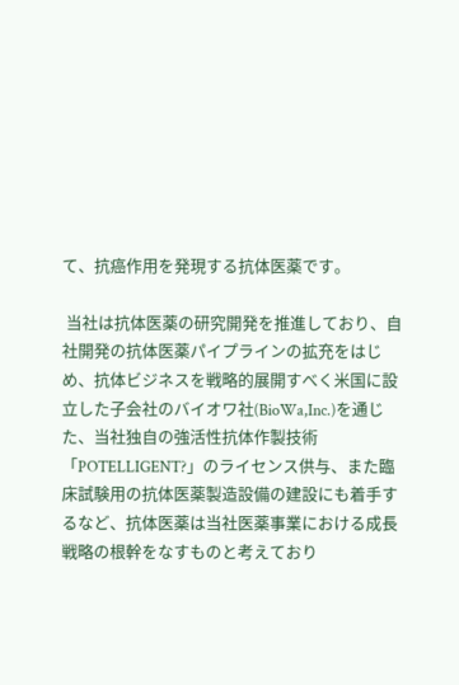て、抗癌作用を発現する抗体医薬です。

 当社は抗体医薬の研究開発を推進しており、自社開発の抗体医薬パイプラインの拡充をはじめ、抗体ビジネスを戦略的展開すべく米国に設立した子会社のバイオワ社(BioWa,Inc.)を通じた、当社独自の強活性抗体作製技術「POTELLIGENT?」のライセンス供与、また臨床試験用の抗体医薬製造設備の建設にも着手するなど、抗体医薬は当社医薬事業における成長戦略の根幹をなすものと考えており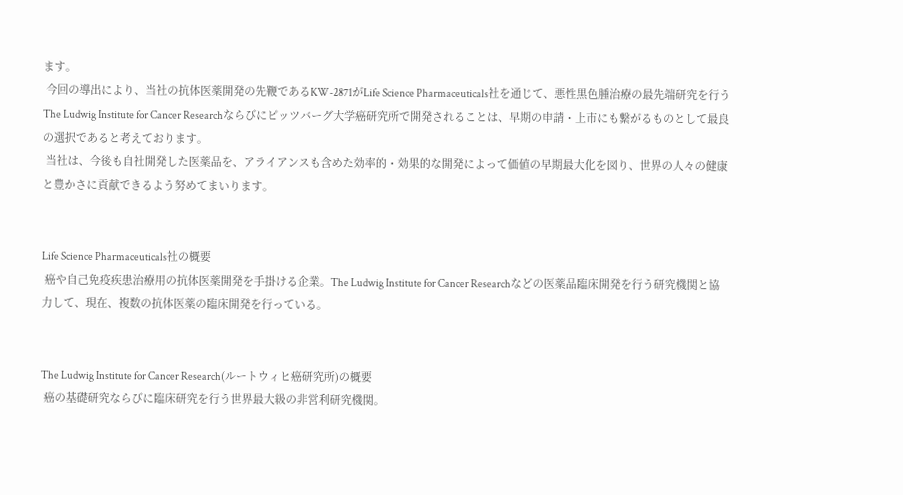ます。
 今回の導出により、当社の抗体医薬開発の先鞭であるKW-2871がLife Science Pharmaceuticals社を通じて、悪性黒色腫治療の最先端研究を行うThe Ludwig Institute for Cancer Researchならびにピッツバーグ大学癌研究所で開発されることは、早期の申請・上市にも繋がるものとして最良の選択であると考えております。
 当社は、今後も自社開発した医薬品を、アライアンスも含めた効率的・効果的な開発によって価値の早期最大化を図り、世界の人々の健康と豊かさに貢献できるよう努めてまいります。


Life Science Pharmaceuticals社の概要
 癌や自己免疫疾患治療用の抗体医薬開発を手掛ける企業。The Ludwig Institute for Cancer Researchなどの医薬品臨床開発を行う研究機関と協力して、現在、複数の抗体医薬の臨床開発を行っている。


The Ludwig Institute for Cancer Research(ルートウィヒ癌研究所)の概要
 癌の基礎研究ならびに臨床研究を行う世界最大級の非営利研究機関。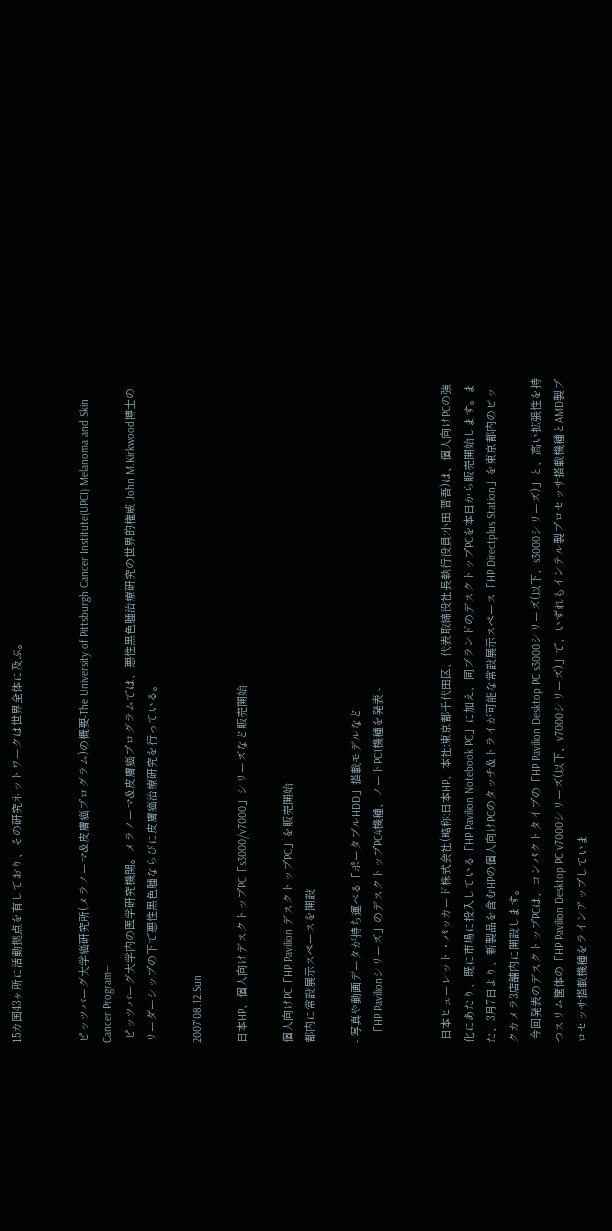15カ国43ヶ所に活動拠点を有しており、その研究ネットワークは世界全体に及ぶ。


ピッツバーグ大学癌研究所(メラノーマ&皮膚癌プログラム)の概要-The University of Pittsburgh Cancer Institute(UPCI) Melanoma and Skin Cancer Program―
 ピッツバーグ大学内の医学研究機関。メラノーマ&皮膚癌プログラムでは、悪性黒色腫治療研究の世界的権威 John M.Kirkwood博士のリーダーシップの下で悪性黒色腫ならびに皮膚癌治療研究を行っている。

2007'08.12.Sun

日本HP、個人向けデスクトップPC「s3000/v7000」シリーズなど販売開始

個人向けPC「HP Pavilion デスクトップPC」を販売開始
都内に常設展示スペースを開設

- 写真や動画データが持ち運べる「ポータブルHDD」搭載モデルなど
  「HP Pavilionシリーズ」のデスクトップPC4機種、ノートPC1機種を発表 -


 日本ヒューレット・パッカード株式会社(略称:日本HP、本社:東京都千代田区、代表取締役社長執行役員:小田 晋吾)は、個人向けPCの強化にあたり、既に市場に投入している「HP Pavilion Notebook PC」に加え、同ブランドのデスクトップPCを本日から販売開始します。また、3月7日より、新製品を含むHPの個人向けPCのタッチ&トライが可能な常設展示スペース「HP Directplus Station」を東京都内のビックカメラ3店舗内に開設します。
 今回発表のデスクトップPCは、コンパクトタイプの「HP Pavilion Desktop PC s3000シリーズ(以下、s3000シリーズ)」と、高い拡張性を持つスリム筐体の「HP Pavilion Desktop PC v7000シリーズ(以下、v7000シリーズ)」で、いずれもインテル製プロセッサ搭載機種とAMD製プロセッサ搭載機種をラインアップしていま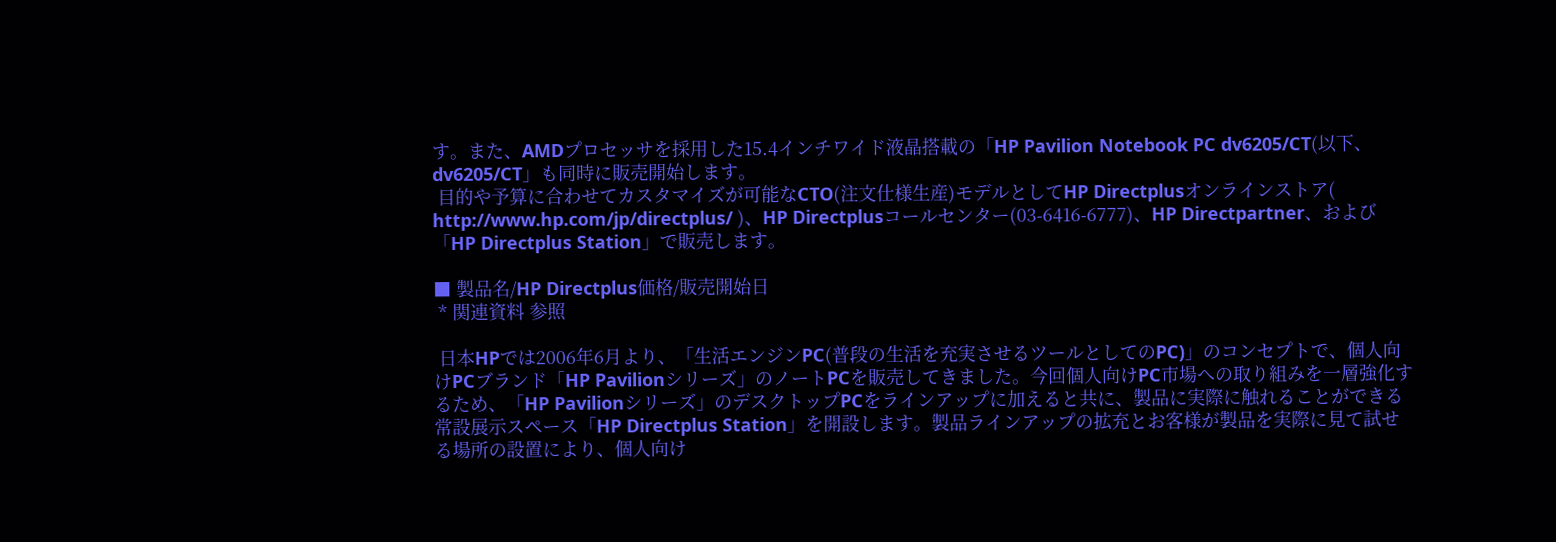す。また、AMDプロセッサを採用した15.4インチワイド液晶搭載の「HP Pavilion Notebook PC dv6205/CT(以下、dv6205/CT」も同時に販売開始します。
 目的や予算に合わせてカスタマイズが可能なCTO(注文仕様生産)モデルとしてHP Directplusオンラインストア( http://www.hp.com/jp/directplus/ )、HP Directplusコールセンター(03-6416-6777)、HP Directpartner、および「HP Directplus Station」で販売します。

■ 製品名/HP Directplus価格/販売開始日
 * 関連資料 参照

 日本HPでは2006年6月より、「生活エンジンPC(普段の生活を充実させるツールとしてのPC)」のコンセプトで、個人向けPCブランド「HP Pavilionシリーズ」のノートPCを販売してきました。今回個人向けPC市場への取り組みを一層強化するため、「HP Pavilionシリーズ」のデスクトップPCをラインアップに加えると共に、製品に実際に触れることができる常設展示スペース「HP Directplus Station」を開設します。製品ラインアップの拡充とお客様が製品を実際に見て試せる場所の設置により、個人向け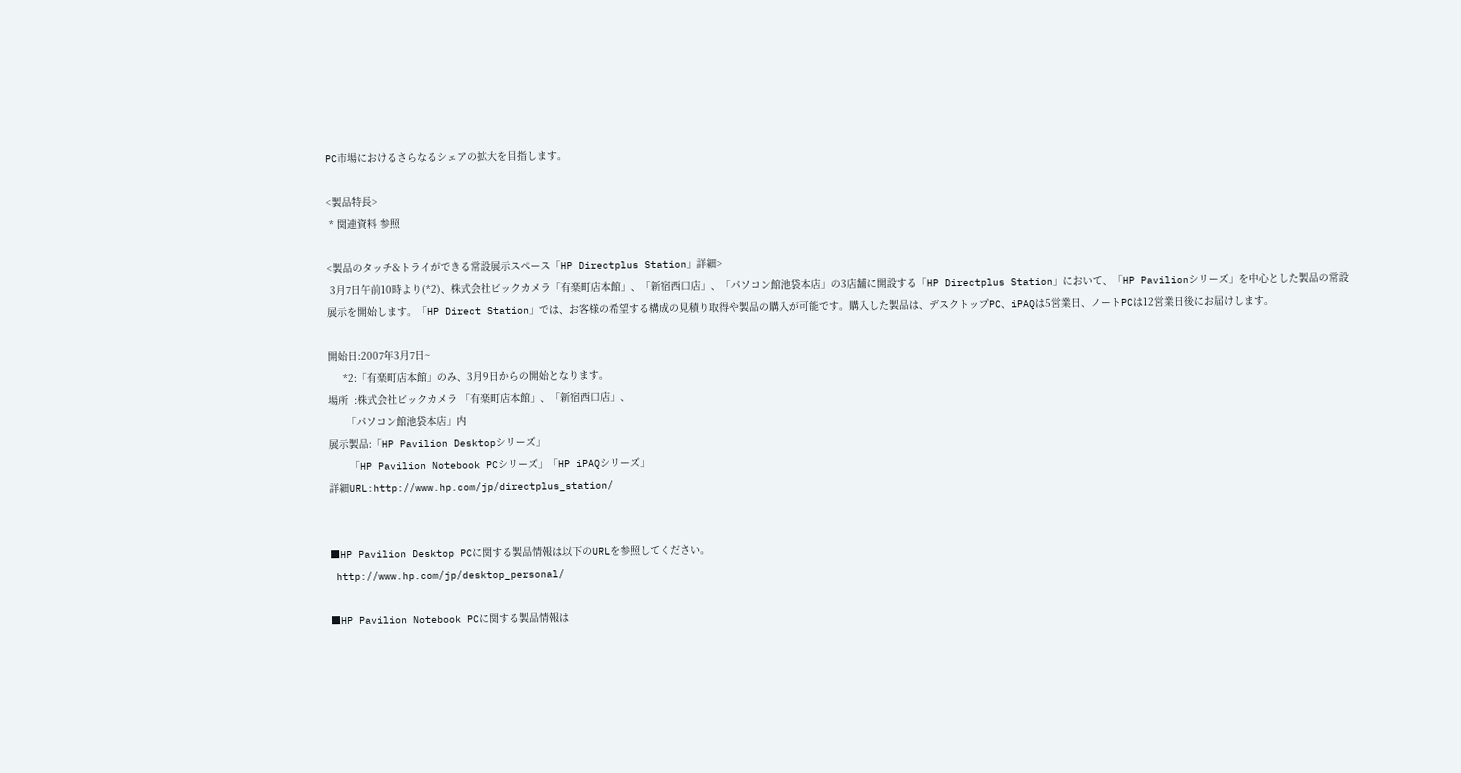PC市場におけるさらなるシェアの拡大を目指します。

<製品特長>
 * 関連資料 参照

<製品のタッチ&トライができる常設展示スペース「HP Directplus Station」詳細>
 3月7日午前10時より(*2)、株式会社ビックカメラ「有楽町店本館」、「新宿西口店」、「パソコン館池袋本店」の3店舗に開設する「HP Directplus Station」において、「HP Pavilionシリーズ」を中心とした製品の常設展示を開始します。「HP Direct Station」では、お客様の希望する構成の見積り取得や製品の購入が可能です。購入した製品は、デスクトップPC、iPAQは5営業日、ノートPCは12営業日後にお届けします。

開始日:2007年3月7日~
     *2:「有楽町店本館」のみ、3月9日からの開始となります。
場所  :株式会社ビックカメラ 「有楽町店本館」、「新宿西口店」、
      「パソコン館池袋本店」内
展示製品:「HP Pavilion Desktopシリーズ」
       「HP Pavilion Notebook PCシリーズ」「HP iPAQシリーズ」
詳細URL:http://www.hp.com/jp/directplus_station/


■HP Pavilion Desktop PCに関する製品情報は以下のURLを参照してください。
 http://www.hp.com/jp/desktop_personal/

■HP Pavilion Notebook PCに関する製品情報は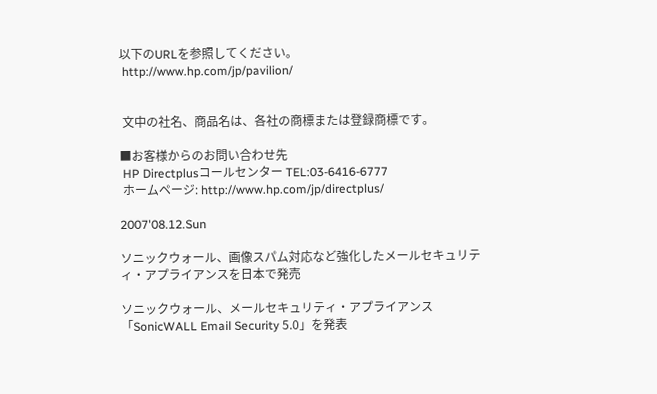以下のURLを参照してください。
 http://www.hp.com/jp/pavilion/


 文中の社名、商品名は、各社の商標または登録商標です。

■お客様からのお問い合わせ先
 HP Directplusコールセンター TEL:03-6416-6777
 ホームページ: http://www.hp.com/jp/directplus/

2007'08.12.Sun

ソニックウォール、画像スパム対応など強化したメールセキュリティ・アプライアンスを日本で発売

ソニックウォール、メールセキュリティ・アプライアンス「SonicWALL Email Security 5.0」を発表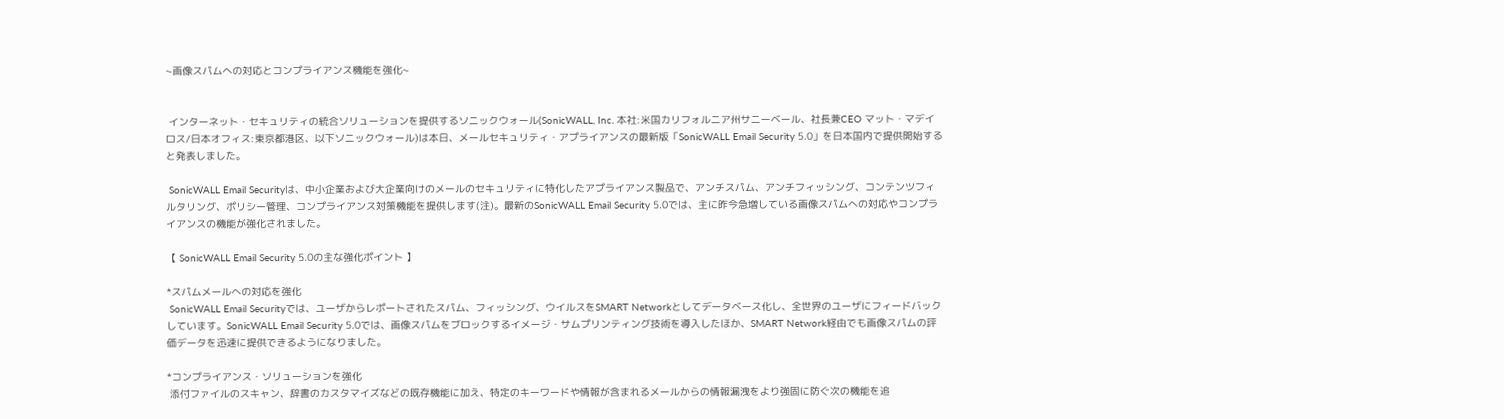~画像スパムへの対応とコンプライアンス機能を強化~


 インターネット・セキュリティの統合ソリューションを提供するソニックウォール(SonicWALL, Inc. 本社:米国カリフォルニア州サニーベール、社長兼CEO マット・マデイロス/日本オフィス:東京都港区、以下ソニックウォール)は本日、メールセキュリティ・アプライアンスの最新版「SonicWALL Email Security 5.0」を日本国内で提供開始すると発表しました。

 SonicWALL Email Securityは、中小企業および大企業向けのメールのセキュリティに特化したアプライアンス製品で、アンチスパム、アンチフィッシング、コンテンツフィルタリング、ポリシー管理、コンプライアンス対策機能を提供します(注)。最新のSonicWALL Email Security 5.0では、主に昨今急増している画像スパムへの対応やコンプライアンスの機能が強化されました。

【 SonicWALL Email Security 5.0の主な強化ポイント 】

*スパムメールへの対応を強化
 SonicWALL Email Securityでは、ユーザからレポートされたスパム、フィッシング、ウイルスをSMART Networkとしてデータベース化し、全世界のユーザにフィードバックしています。SonicWALL Email Security 5.0では、画像スパムをブロックするイメージ・サムプリンティング技術を導入したほか、SMART Network経由でも画像スパムの評価データを迅速に提供できるようになりました。

*コンプライアンス・ソリューションを強化
 添付ファイルのスキャン、辞書のカスタマイズなどの既存機能に加え、特定のキーワードや情報が含まれるメールからの情報漏洩をより強固に防ぐ次の機能を追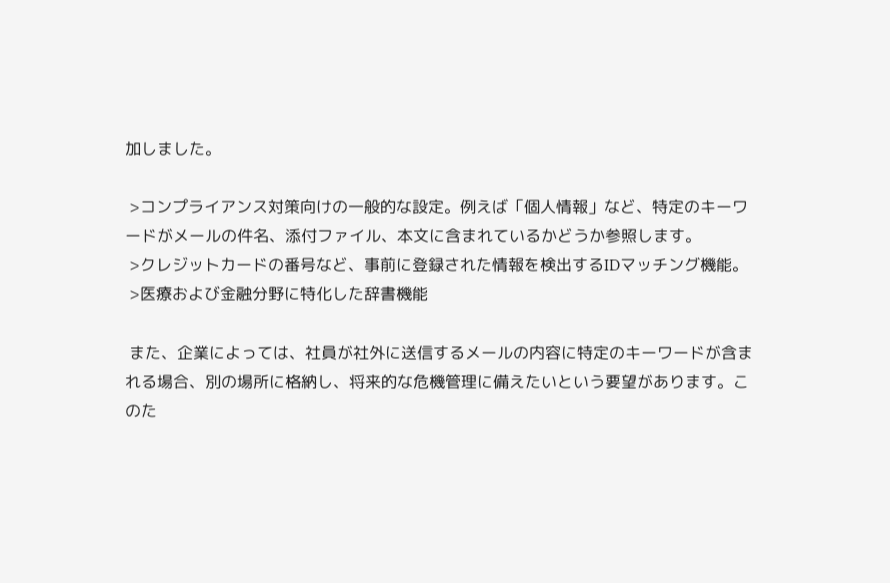加しました。

 >コンプライアンス対策向けの一般的な設定。例えば「個人情報」など、特定のキーワードがメールの件名、添付ファイル、本文に含まれているかどうか参照します。
 >クレジットカードの番号など、事前に登録された情報を検出するIDマッチング機能。
 >医療および金融分野に特化した辞書機能

 また、企業によっては、社員が社外に送信するメールの内容に特定のキーワードが含まれる場合、別の場所に格納し、将来的な危機管理に備えたいという要望があります。このた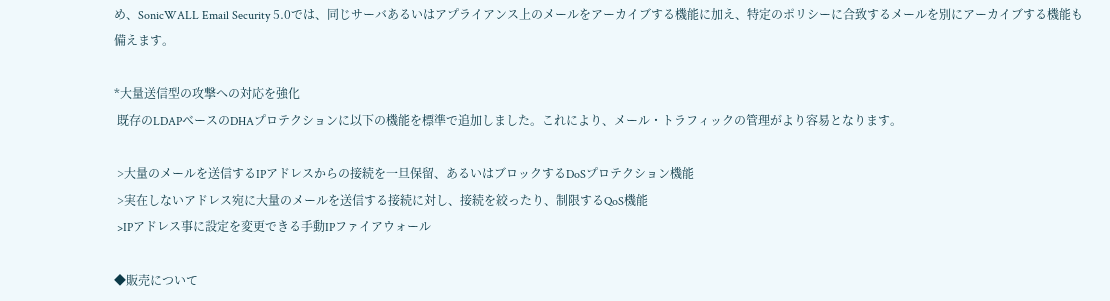め、SonicWALL Email Security 5.0では、同じサーバあるいはアプライアンス上のメールをアーカイブする機能に加え、特定のポリシーに合致するメールを別にアーカイブする機能も備えます。

*大量送信型の攻撃への対応を強化
 既存のLDAPベースのDHAプロテクションに以下の機能を標準で追加しました。これにより、メール・トラフィックの管理がより容易となります。

 >大量のメールを送信するIPアドレスからの接続を一旦保留、あるいはブロックするDoSプロテクション機能
 >実在しないアドレス宛に大量のメールを送信する接続に対し、接続を絞ったり、制限するQoS機能
 >IPアドレス事に設定を変更できる手動IPファイアウォール

◆販売について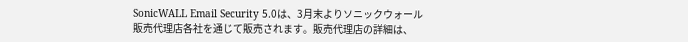SonicWALL Email Security 5.0は、3月末よりソニックウォール販売代理店各社を通じて販売されます。販売代理店の詳細は、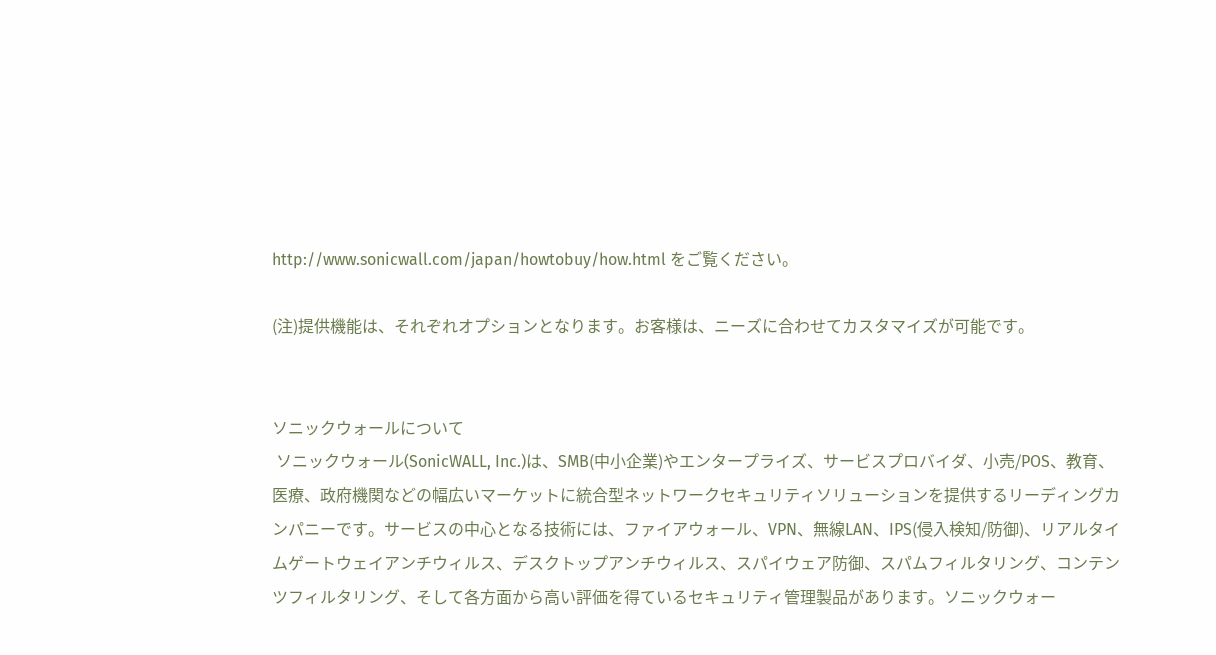http://www.sonicwall.com/japan/howtobuy/how.html をご覧ください。

(注)提供機能は、それぞれオプションとなります。お客様は、ニーズに合わせてカスタマイズが可能です。


ソニックウォールについて
 ソニックウォール(SonicWALL, Inc.)は、SMB(中小企業)やエンタープライズ、サービスプロバイダ、小売/POS、教育、医療、政府機関などの幅広いマーケットに統合型ネットワークセキュリティソリューションを提供するリーディングカンパニーです。サービスの中心となる技術には、ファイアウォール、VPN、無線LAN、IPS(侵入検知/防御)、リアルタイムゲートウェイアンチウィルス、デスクトップアンチウィルス、スパイウェア防御、スパムフィルタリング、コンテンツフィルタリング、そして各方面から高い評価を得ているセキュリティ管理製品があります。ソニックウォー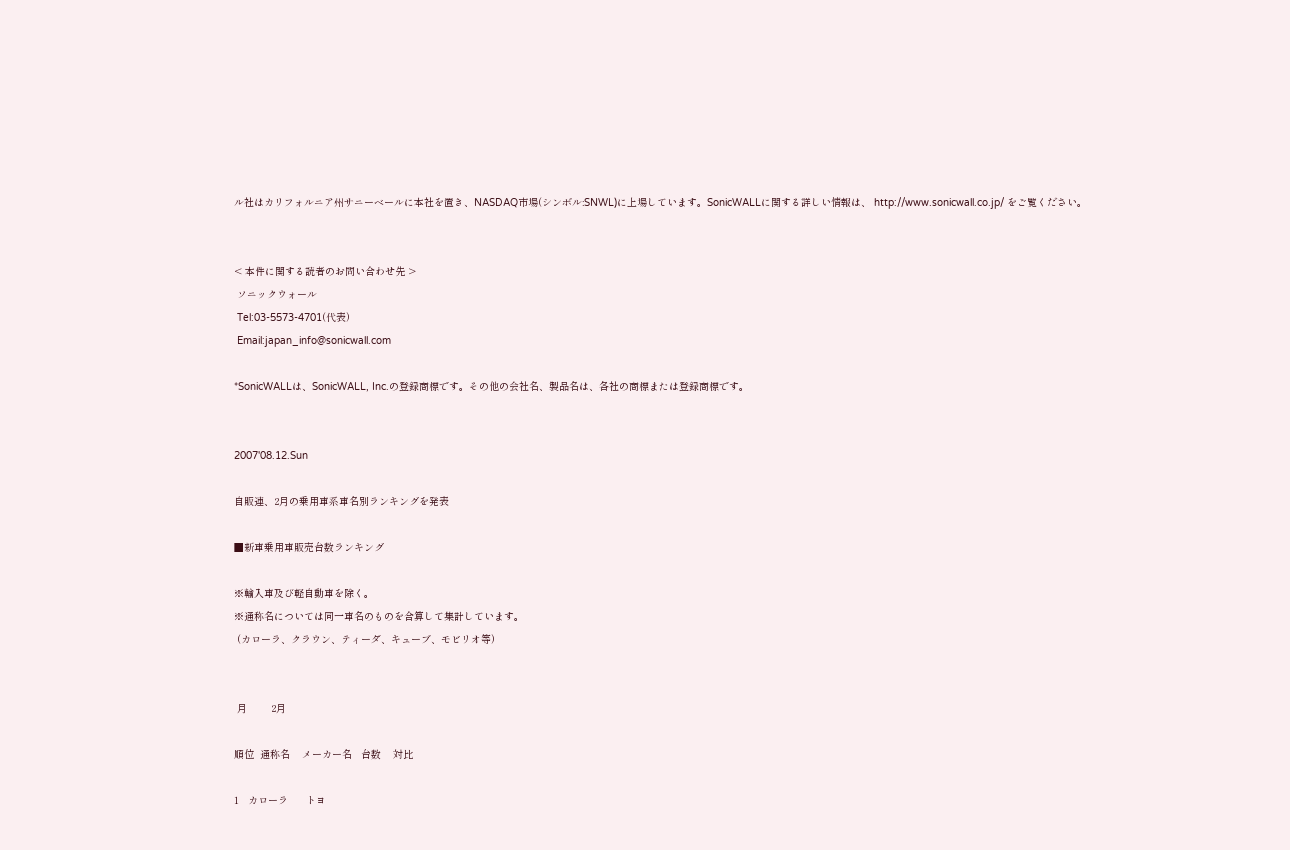ル社はカリフォルニア州サニーベールに本社を置き、NASDAQ市場(シンボル:SNWL)に上場しています。SonicWALLに関する詳しい情報は、 http://www.sonicwall.co.jp/ をご覧ください。


< 本件に関する読者のお問い合わせ先 >
 ソニックウォール
 Tel:03-5573-4701(代表)
 Email:japan_info@sonicwall.com

*SonicWALLは、SonicWALL, Inc.の登録商標です。その他の会社名、製品名は、各社の商標または登録商標です。


2007'08.12.Sun

自販連、2月の乗用車系車名別ランキングを発表

■新車乗用車販売台数ランキング

※輸入車及び軽自動車を除く。
※通称名については同一車名のものを合算して集計しています。
 (カローラ、クラウン、ティーダ、キューブ、モビリオ等)


 月        2月

順位  通称名    メーカー名   台数    対比

1   カローラ      トヨ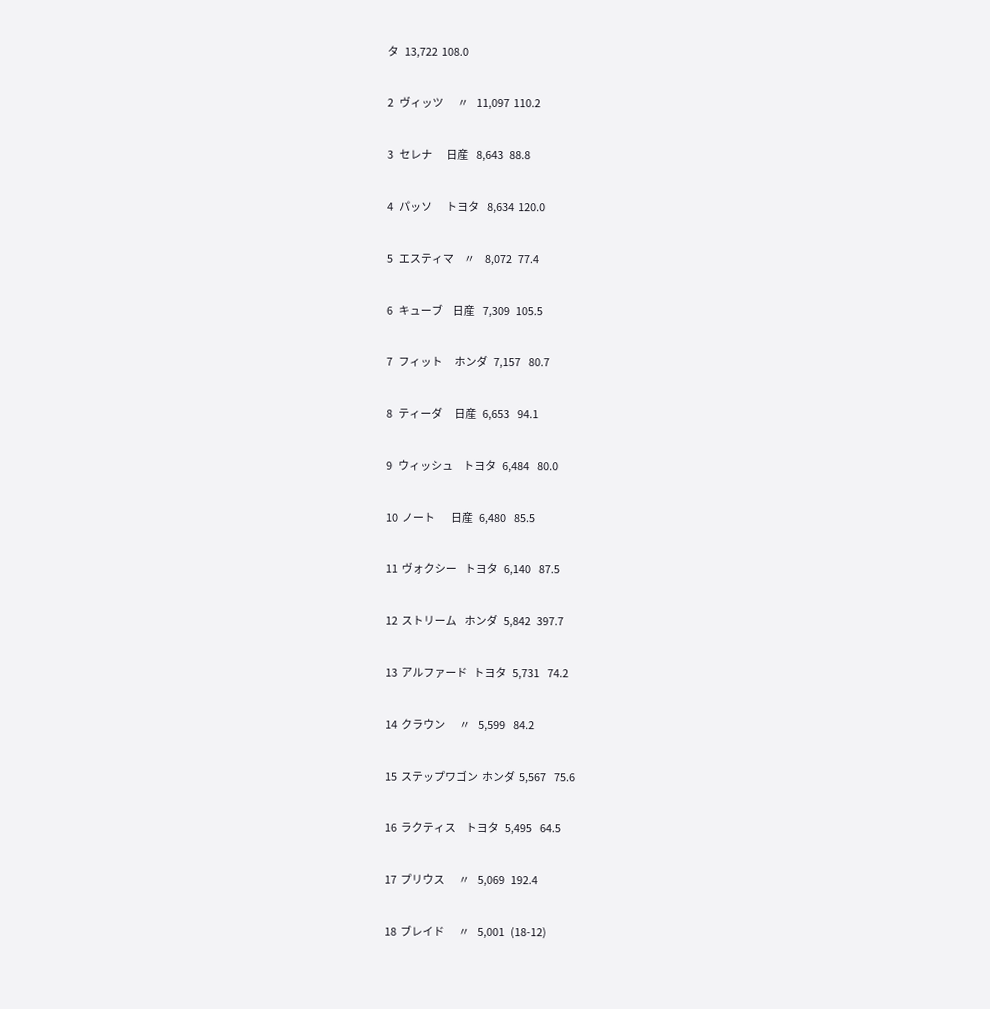タ   13,722  108.0

2   ヴィッツ       〃    11,097  110.2

3   セレナ       日産    8,643   88.8

4   パッソ       トヨタ    8,634  120.0

5   エスティマ     〃     8,072   77.4

6   キューブ     日産    7,309   105.5

7   フィット      ホンダ   7,157    80.7

8   ティーダ      日産   6,653    94.1

9   ウィッシュ     トヨタ   6,484    80.0

10  ノート        日産   6,480    85.5

11  ヴォクシー    トヨタ   6,140    87.5

12  ストリーム    ホンダ   5,842   397.7

13  アルファード   トヨタ   5,731    74.2

14  クラウン       〃    5,599    84.2

15  ステップワゴン  ホンダ  5,567    75.6

16  ラクティス     トヨタ   5,495    64.5

17  プリウス       〃    5,069   192.4

18  ブレイド       〃    5,001   (18-12)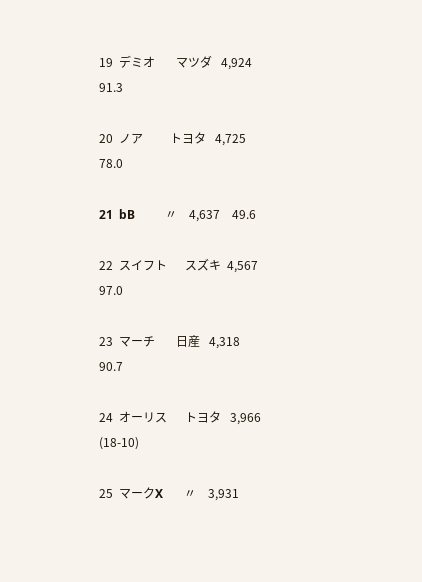19  デミオ       マツダ   4,924    91.3

20  ノア         トヨタ   4,725    78.0

21  bB          〃    4,637    49.6

22  スイフト      スズキ  4,567    97.0

23  マーチ       日産   4,318    90.7

24  オーリス      トヨタ   3,966   (18-10)

25  マークX       〃    3,931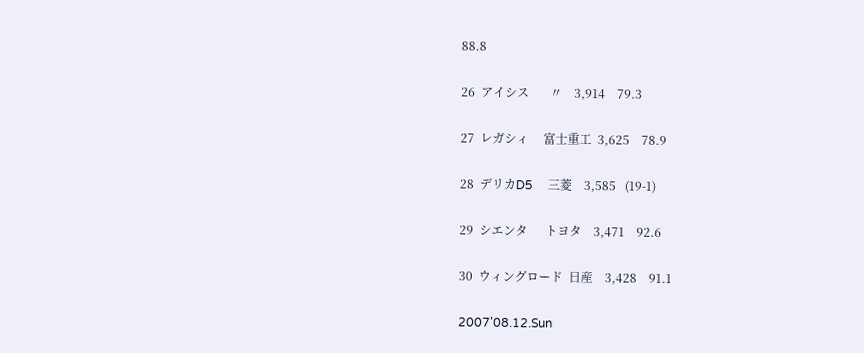88.8

26  アイシス       〃    3,914    79.3

27  レガシィ     富士重工  3,625    78.9

28  デリカD5     三菱    3,585   (19-1)

29  シエンタ      トヨタ    3,471    92.6

30  ウィングロード  日産    3,428    91.1

2007'08.12.Sun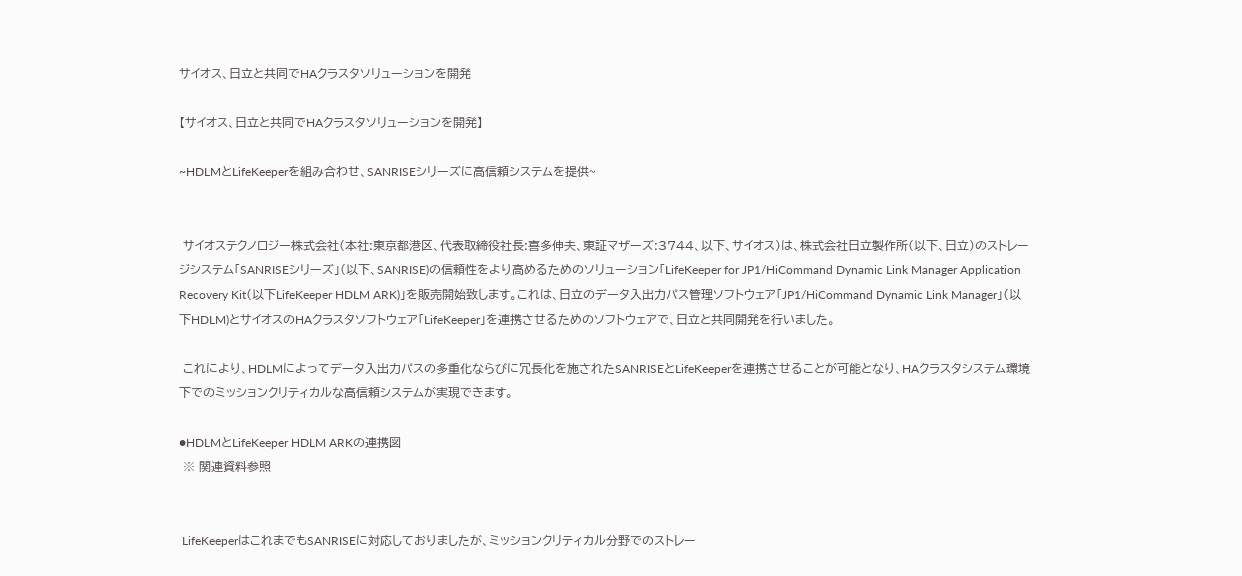サイオス、日立と共同でHAクラスタソリューションを開発

【サイオス、日立と共同でHAクラスタソリューションを開発】

~HDLMとLifeKeeperを組み合わせ、SANRISEシリーズに高信頼システムを提供~


 サイオステクノロジー株式会社(本社:東京都港区、代表取締役社長:喜多伸夫、東証マザーズ:3744、以下、サイオス)は、株式会社日立製作所(以下、日立)のストレージシステム「SANRISEシリーズ」(以下、SANRISE)の信頼性をより高めるためのソリューション「LifeKeeper for JP1/HiCommand Dynamic Link Manager Application Recovery Kit(以下LifeKeeper HDLM ARK)」を販売開始致します。これは、日立のデータ入出力パス管理ソフトウェア「JP1/HiCommand Dynamic Link Manager」(以下HDLM)とサイオスのHAクラスタソフトウェア「LifeKeeper」を連携させるためのソフトウェアで、日立と共同開発を行いました。

 これにより、HDLMによってデータ入出力パスの多重化ならびに冗長化を施されたSANRISEとLifeKeeperを連携させることが可能となり、HAクラスタシステム環境下でのミッションクリティカルな高信頼システムが実現できます。

●HDLMとLifeKeeper HDLM ARKの連携図
 ※ 関連資料参照


 LifeKeeperはこれまでもSANRISEに対応しておりましたが、ミッションクリティカル分野でのストレー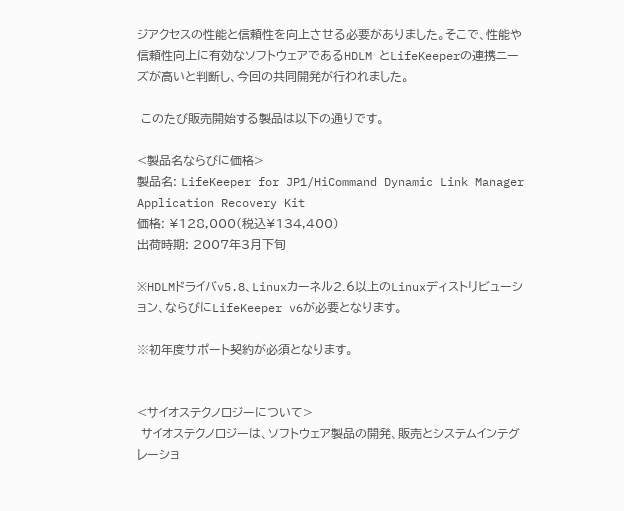ジアクセスの性能と信頼性を向上させる必要がありました。そこで、性能や信頼性向上に有効なソフトウェアであるHDLM とLifeKeeperの連携ニーズが高いと判断し、今回の共同開発が行われました。

 このたび販売開始する製品は以下の通りです。

<製品名ならびに価格>
製品名: LifeKeeper for JP1/HiCommand Dynamic Link Manager Application Recovery Kit
価格: ¥128,000(税込¥134,400)
出荷時期: 2007年3月下旬

※HDLMドライバv5.8、Linuxカーネル2.6以上のLinuxディストリビューション、ならびにLifeKeeper v6が必要となります。

※初年度サポート契約が必須となります。


<サイオステクノロジーについて>
 サイオステクノロジーは、ソフトウェア製品の開発、販売とシステムインテグレーショ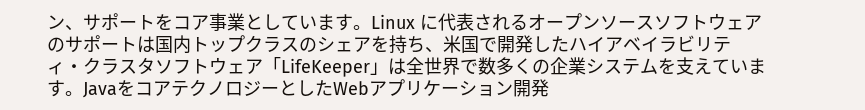ン、サポートをコア事業としています。Linux に代表されるオープンソースソフトウェアのサポートは国内トップクラスのシェアを持ち、米国で開発したハイアベイラビリティ・クラスタソフトウェア「LifeKeeper」は全世界で数多くの企業システムを支えています。JavaをコアテクノロジーとしたWebアプリケーション開発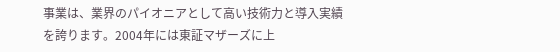事業は、業界のパイオニアとして高い技術力と導入実績を誇ります。2004年には東証マザーズに上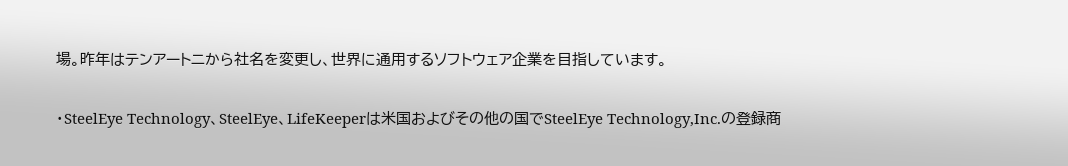場。昨年はテンアートニから社名を変更し、世界に通用するソフトウェア企業を目指しています。

・SteelEye Technology、SteelEye、LifeKeeperは米国およびその他の国でSteelEye Technology,Inc.の登録商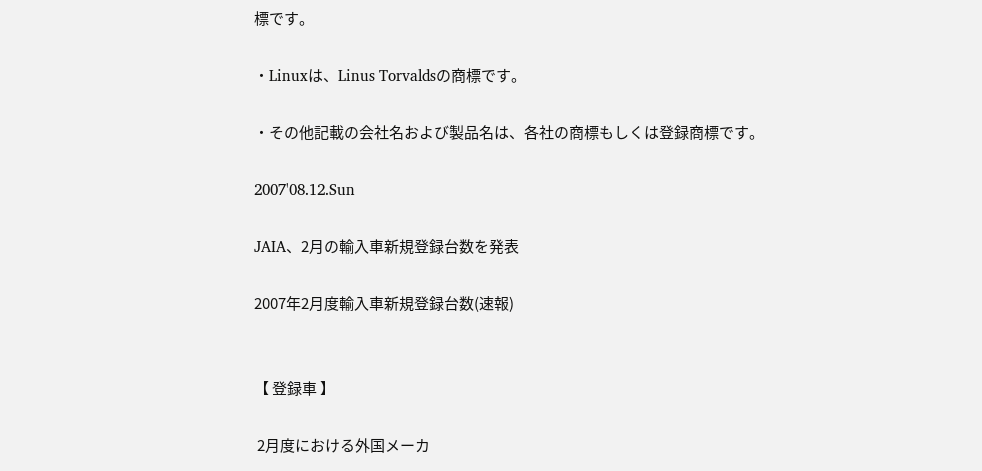標です。

・Linuxは、Linus Torvaldsの商標です。

・その他記載の会社名および製品名は、各社の商標もしくは登録商標です。

2007'08.12.Sun

JAIA、2月の輸入車新規登録台数を発表

2007年2月度輸入車新規登録台数(速報)


【 登録車 】

 2月度における外国メーカ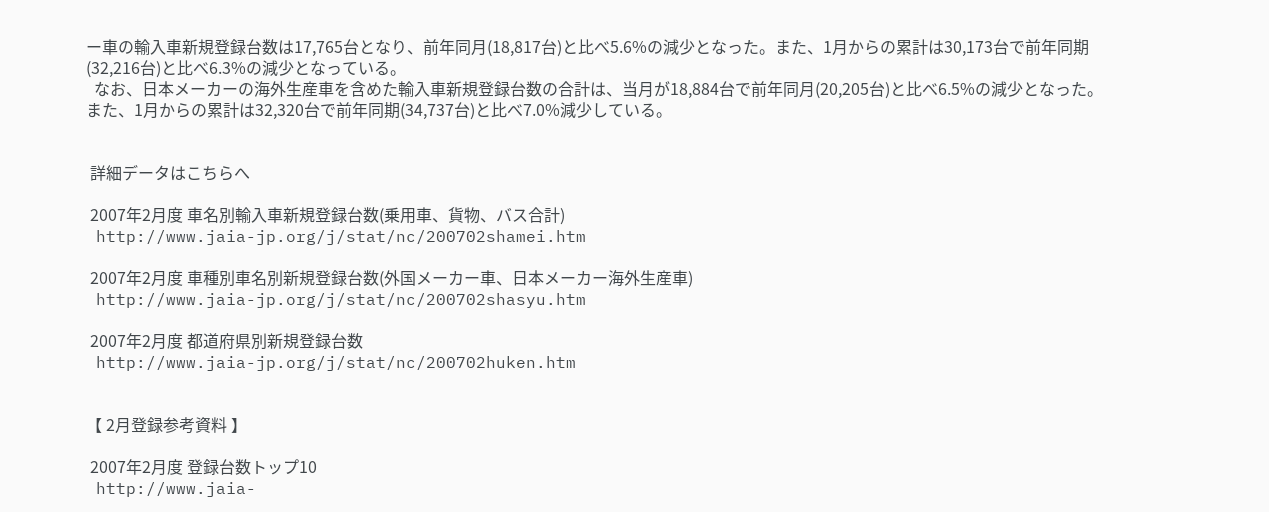ー車の輸入車新規登録台数は17,765台となり、前年同月(18,817台)と比べ5.6%の減少となった。また、1月からの累計は30,173台で前年同期(32,216台)と比べ6.3%の減少となっている。
  なお、日本メーカーの海外生産車を含めた輸入車新規登録台数の合計は、当月が18,884台で前年同月(20,205台)と比べ6.5%の減少となった。また、1月からの累計は32,320台で前年同期(34,737台)と比べ7.0%減少している。


 詳細データはこちらへ

 2007年2月度 車名別輸入車新規登録台数(乗用車、貨物、バス合計)
 http://www.jaia-jp.org/j/stat/nc/200702shamei.htm

 2007年2月度 車種別車名別新規登録台数(外国メーカー車、日本メーカー海外生産車)
 http://www.jaia-jp.org/j/stat/nc/200702shasyu.htm

 2007年2月度 都道府県別新規登録台数
 http://www.jaia-jp.org/j/stat/nc/200702huken.htm


【 2月登録参考資料 】

 2007年2月度 登録台数トップ10
 http://www.jaia-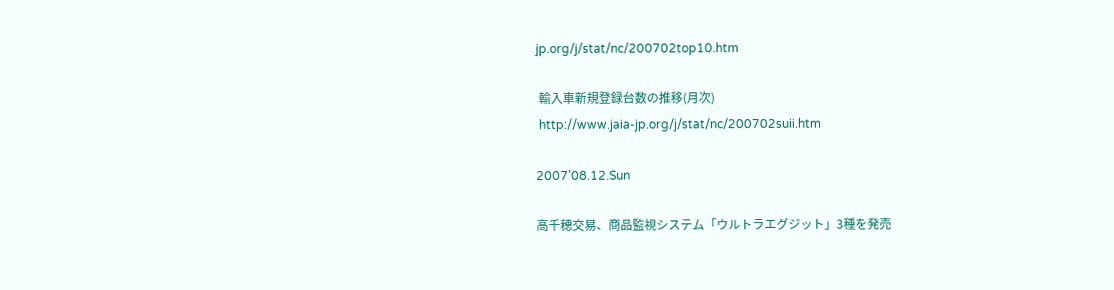jp.org/j/stat/nc/200702top10.htm

 輸入車新規登録台数の推移(月次)
 http://www.jaia-jp.org/j/stat/nc/200702suii.htm

2007'08.12.Sun

高千穂交易、商品監視システム「ウルトラエグジット」3種を発売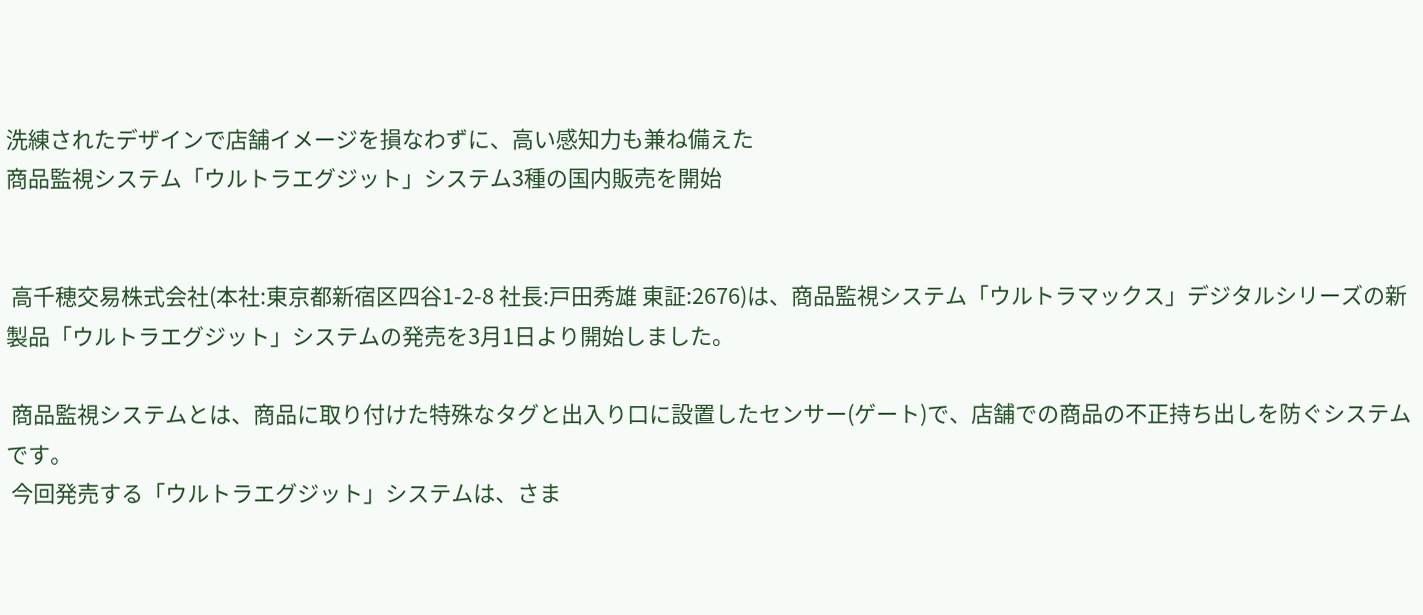洗練されたデザインで店舗イメージを損なわずに、高い感知力も兼ね備えた
商品監視システム「ウルトラエグジット」システム3種の国内販売を開始


 高千穂交易株式会社(本社:東京都新宿区四谷1-2-8 社長:戸田秀雄 東証:2676)は、商品監視システム「ウルトラマックス」デジタルシリーズの新製品「ウルトラエグジット」システムの発売を3月1日より開始しました。

 商品監視システムとは、商品に取り付けた特殊なタグと出入り口に設置したセンサー(ゲート)で、店舗での商品の不正持ち出しを防ぐシステムです。
 今回発売する「ウルトラエグジット」システムは、さま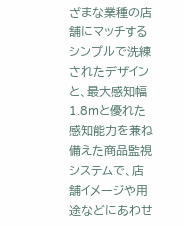ざまな業種の店舗にマッチするシンプルで洗練されたデザインと、最大感知幅1.8mと優れた感知能力を兼ね備えた商品監視システムで、店舗イメージや用途などにあわせ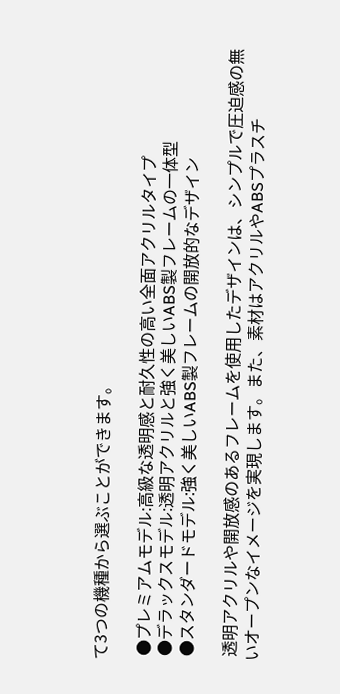て3つの機種から選ぶことができます。

 ●プレミアムモデル:高級な透明感と耐久性の高い全面アクリルタイプ
 ●デラックスモデル:透明アクリルと強く美しいABS製フレームの一体型
 ●スタンダードモデル:強く美しいABS製フレームの開放的なデザイン

 透明アクリルや開放感のあるフレームを使用したデザインは、シンプルで圧迫感の無いオープンなイメージを実現します。また、素材はアクリルやABSプラスチ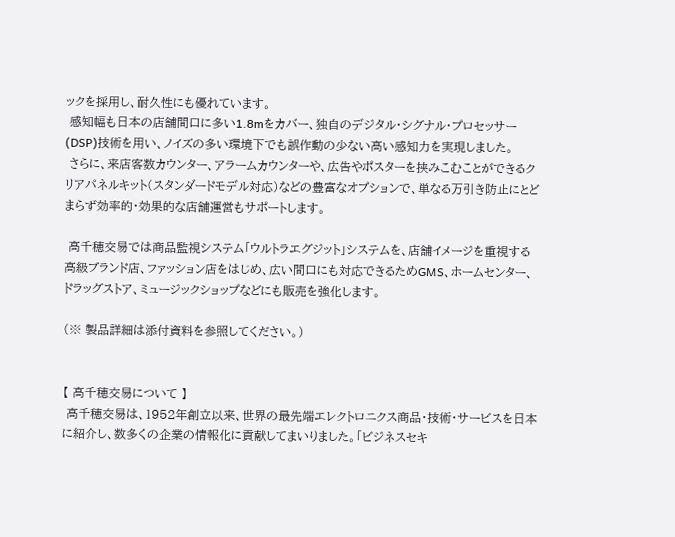ックを採用し、耐久性にも優れています。
 感知幅も日本の店舗間口に多い1.8mをカバー、独自のデジタル・シグナル・プロセッサー(DSP)技術を用い、ノイズの多い環境下でも誤作動の少ない高い感知力を実現しました。
 さらに、来店客数カウンター、アラームカウンターや、広告やポスターを挟みこむことができるクリアパネルキット(スタンダードモデル対応)などの豊富なオプションで、単なる万引き防止にとどまらず効率的・効果的な店舗運営もサポートします。

 高千穂交易では商品監視システム「ウルトラエグジット」システムを、店舗イメージを重視する高級ブランド店、ファッション店をはじめ、広い間口にも対応できるためGMS、ホームセンター、ドラッグストア、ミュージックショップなどにも販売を強化します。

(※ 製品詳細は添付資料を参照してください。)


【 高千穂交易について 】
 高千穂交易は、1952年創立以来、世界の最先端エレクトロニクス商品・技術・サービスを日本に紹介し、数多くの企業の情報化に貢献してまいりました。「ビジネスセキ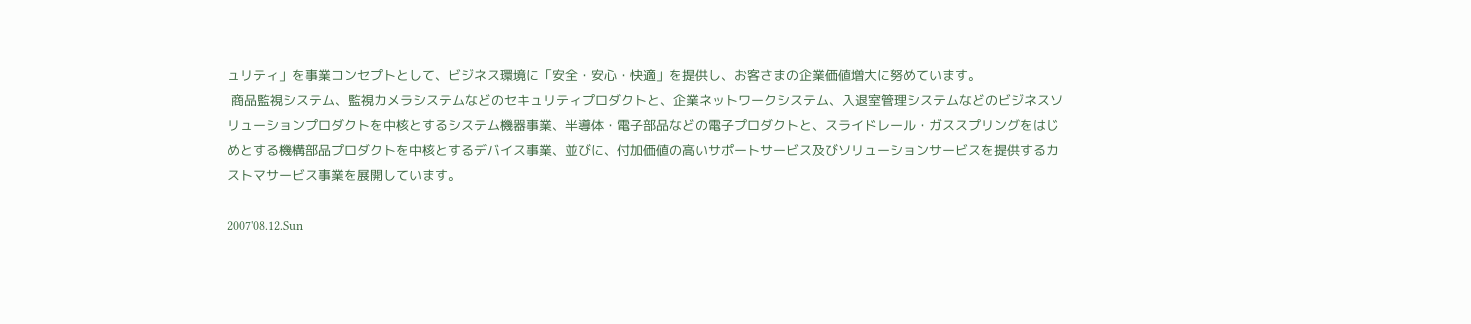ュリティ」を事業コンセプトとして、ビジネス環境に「安全・安心・快適」を提供し、お客さまの企業価値増大に努めています。
 商品監視システム、監視カメラシステムなどのセキュリティプロダクトと、企業ネットワークシステム、入退室管理システムなどのビジネスソリューションプロダクトを中核とするシステム機器事業、半導体・電子部品などの電子プロダクトと、スライドレール・ガススプリングをはじめとする機構部品プロダクトを中核とするデバイス事業、並びに、付加価値の高いサポートサービス及びソリューションサービスを提供するカストマサービス事業を展開しています。

2007'08.12.Sun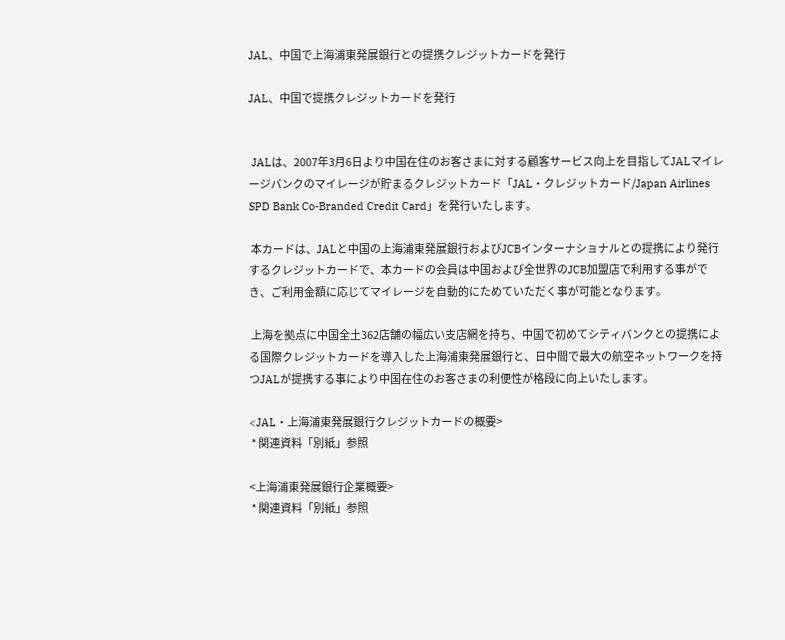JAL、中国で上海浦東発展銀行との提携クレジットカードを発行

JAL、中国で提携クレジットカードを発行


 JALは、2007年3月6日より中国在住のお客さまに対する顧客サービス向上を目指してJALマイレージバンクのマイレージが貯まるクレジットカード「JAL・クレジットカード/Japan Airlines SPD Bank Co-Branded Credit Card」を発行いたします。

 本カードは、JALと中国の上海浦東発展銀行およびJCBインターナショナルとの提携により発行するクレジットカードで、本カードの会員は中国および全世界のJCB加盟店で利用する事ができ、ご利用金額に応じてマイレージを自動的にためていただく事が可能となります。

 上海を拠点に中国全土362店舗の幅広い支店網を持ち、中国で初めてシティバンクとの提携による国際クレジットカードを導入した上海浦東発展銀行と、日中間で最大の航空ネットワークを持つJALが提携する事により中国在住のお客さまの利便性が格段に向上いたします。

<JAL・上海浦東発展銀行クレジットカードの概要>
 * 関連資料「別紙」参照

<上海浦東発展銀行企業概要>
 * 関連資料「別紙」参照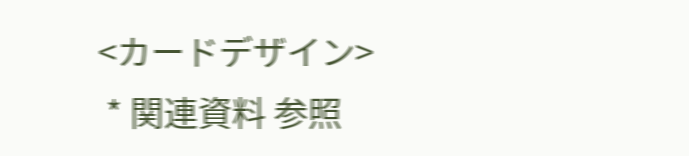<カードデザイン>
 * 関連資料 参照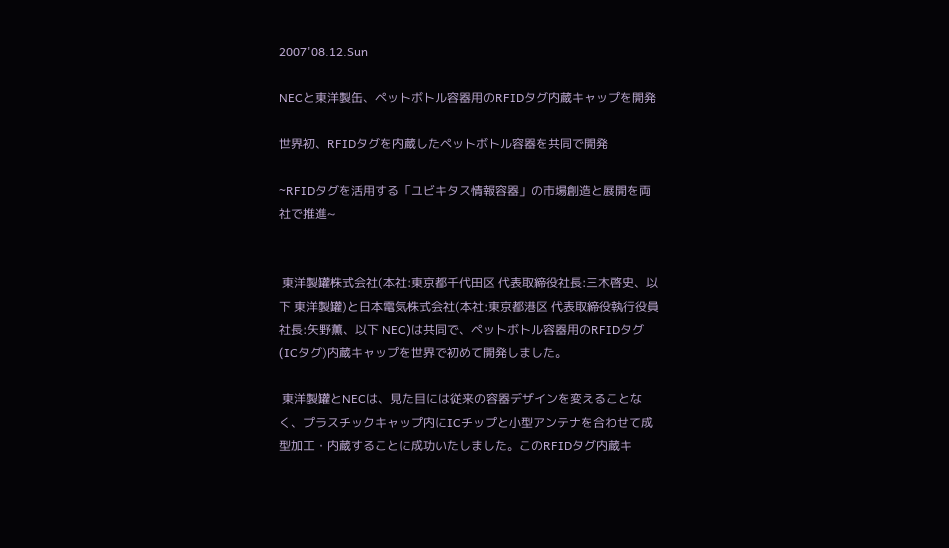2007'08.12.Sun

NECと東洋製缶、ペットボトル容器用のRFIDタグ内蔵キャップを開発

世界初、RFIDタグを内蔵したペットボトル容器を共同で開発

~RFIDタグを活用する「ユビキタス情報容器」の市場創造と展開を両社で推進~


 東洋製罐株式会社(本社:東京都千代田区 代表取締役社長:三木啓史、以下 東洋製罐)と日本電気株式会社(本社:東京都港区 代表取締役執行役員社長:矢野薫、以下 NEC)は共同で、ペットボトル容器用のRFIDタグ(ICタグ)内蔵キャップを世界で初めて開発しました。

 東洋製罐とNECは、見た目には従来の容器デザインを変えることなく、プラスチックキャップ内にICチップと小型アンテナを合わせて成型加工・内蔵することに成功いたしました。このRFIDタグ内蔵キ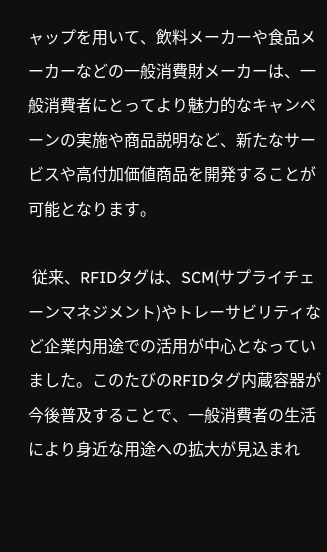ャップを用いて、飲料メーカーや食品メーカーなどの一般消費財メーカーは、一般消費者にとってより魅力的なキャンペーンの実施や商品説明など、新たなサービスや高付加価値商品を開発することが可能となります。

 従来、RFIDタグは、SCM(サプライチェーンマネジメント)やトレーサビリティなど企業内用途での活用が中心となっていました。このたびのRFIDタグ内蔵容器が今後普及することで、一般消費者の生活により身近な用途への拡大が見込まれ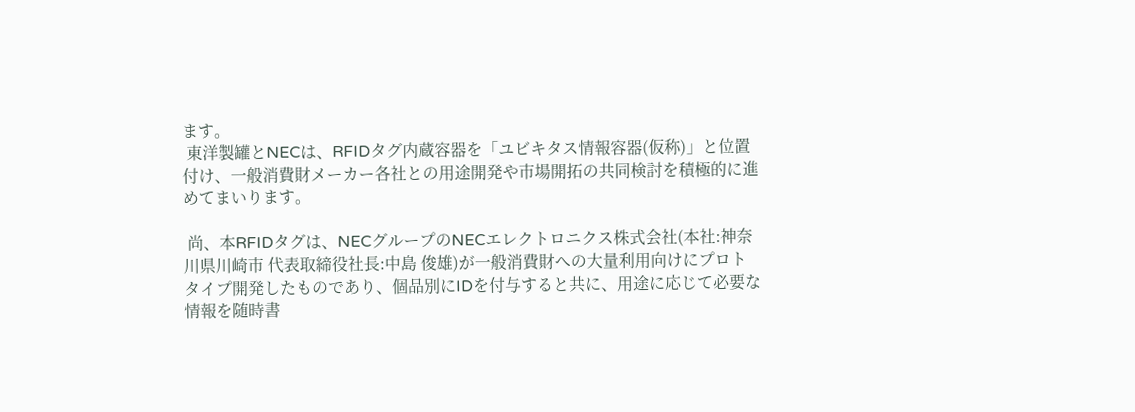ます。
 東洋製罐とNECは、RFIDタグ内蔵容器を「ユビキタス情報容器(仮称)」と位置付け、一般消費財メーカー各社との用途開発や市場開拓の共同検討を積極的に進めてまいります。

 尚、本RFIDタグは、NECグループのNECエレクトロニクス株式会社(本社:神奈川県川崎市 代表取締役社長:中島 俊雄)が一般消費財への大量利用向けにプロトタイプ開発したものであり、個品別にIDを付与すると共に、用途に応じて必要な情報を随時書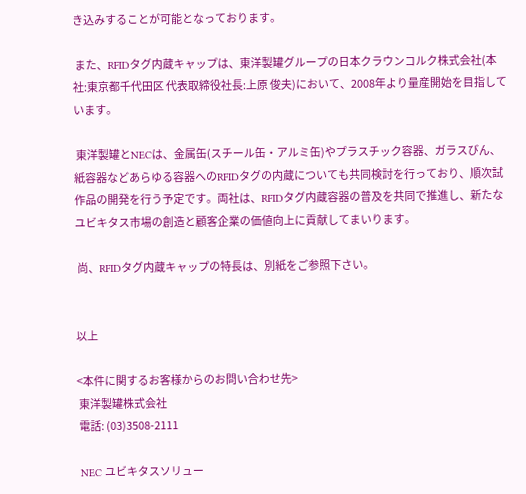き込みすることが可能となっております。

 また、RFIDタグ内蔵キャップは、東洋製罐グループの日本クラウンコルク株式会社(本社:東京都千代田区 代表取締役社長:上原 俊夫)において、2008年より量産開始を目指しています。

 東洋製罐とNECは、金属缶(スチール缶・アルミ缶)やプラスチック容器、ガラスびん、紙容器などあらゆる容器へのRFIDタグの内蔵についても共同検討を行っており、順次試作品の開発を行う予定です。両社は、RFIDタグ内蔵容器の普及を共同で推進し、新たなユビキタス市場の創造と顧客企業の価値向上に貢献してまいります。

 尚、RFIDタグ内蔵キャップの特長は、別紙をご参照下さい。


以上

<本件に関するお客様からのお問い合わせ先>
 東洋製罐株式会社
 電話: (03)3508-2111

 NEC ユビキタスソリュー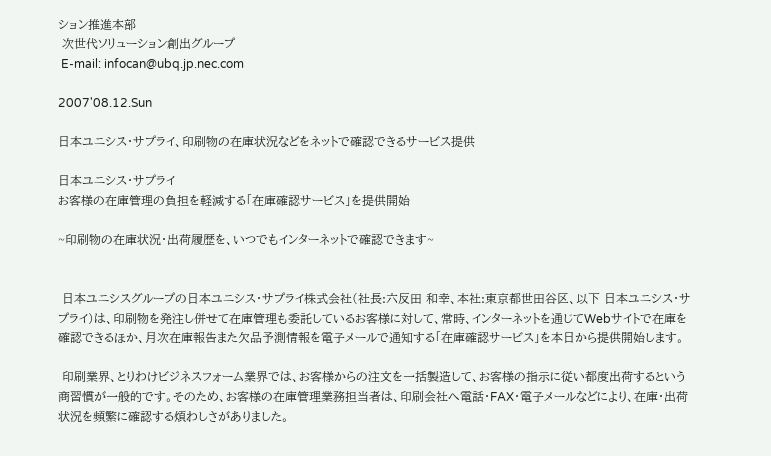ション推進本部
 次世代ソリューション創出グループ
 E-mail: infocan@ubq.jp.nec.com

2007'08.12.Sun

日本ユニシス・サプライ、印刷物の在庫状況などをネットで確認できるサービス提供

日本ユニシス・サプライ
お客様の在庫管理の負担を軽減する「在庫確認サービス」を提供開始

~印刷物の在庫状況・出荷履歴を、いつでもインターネットで確認できます~


 日本ユニシスグループの日本ユニシス・サプライ株式会社(社長:六反田 和幸、本社:東京都世田谷区、以下 日本ユニシス・サプライ)は、印刷物を発注し併せて在庫管理も委託しているお客様に対して、常時、インターネットを通じてWebサイトで在庫を確認できるほか、月次在庫報告また欠品予測情報を電子メールで通知する「在庫確認サービス」を本日から提供開始します。

 印刷業界、とりわけビジネスフォーム業界では、お客様からの注文を一括製造して、お客様の指示に従い都度出荷するという商習慣が一般的です。そのため、お客様の在庫管理業務担当者は、印刷会社へ電話・FAX・電子メールなどにより、在庫・出荷状況を頻繁に確認する煩わしさがありました。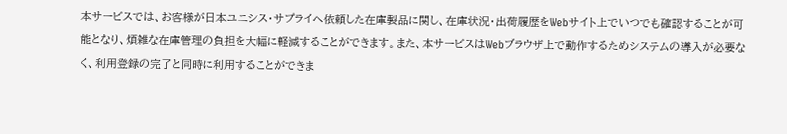本サービスでは、お客様が日本ユニシス・サプライへ依頼した在庫製品に関し、在庫状況・出荷履歴をWebサイト上でいつでも確認することが可能となり、煩雑な在庫管理の負担を大幅に軽減することができます。また、本サービスはWebブラウザ上で動作するためシステムの導入が必要なく、利用登録の完了と同時に利用することができま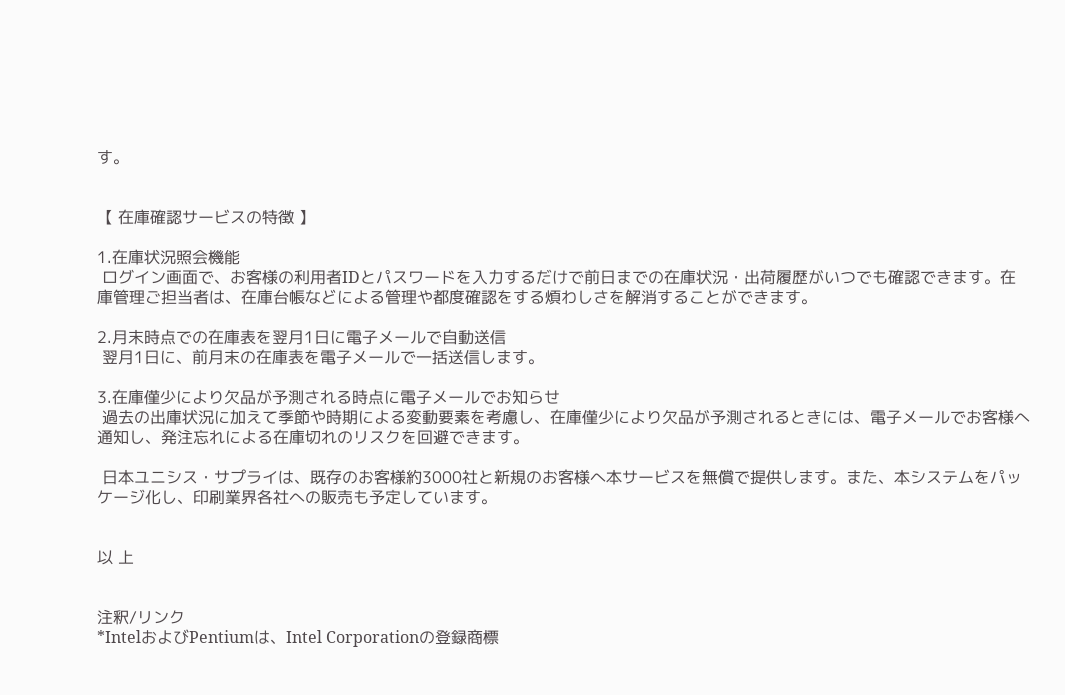す。


【 在庫確認サービスの特徴 】

1.在庫状況照会機能
 ログイン画面で、お客様の利用者IDとパスワードを入力するだけで前日までの在庫状況・出荷履歴がいつでも確認できます。在庫管理ご担当者は、在庫台帳などによる管理や都度確認をする煩わしさを解消することができます。

2.月末時点での在庫表を翌月1日に電子メールで自動送信
 翌月1日に、前月末の在庫表を電子メールで一括送信します。

3.在庫僅少により欠品が予測される時点に電子メールでお知らせ
 過去の出庫状況に加えて季節や時期による変動要素を考慮し、在庫僅少により欠品が予測されるときには、電子メールでお客様へ通知し、発注忘れによる在庫切れのリスクを回避できます。

 日本ユニシス・サプライは、既存のお客様約3000社と新規のお客様へ本サービスを無償で提供します。また、本システムをパッケージ化し、印刷業界各社への販売も予定しています。


以 上


注釈/リンク
*IntelおよびPentiumは、Intel Corporationの登録商標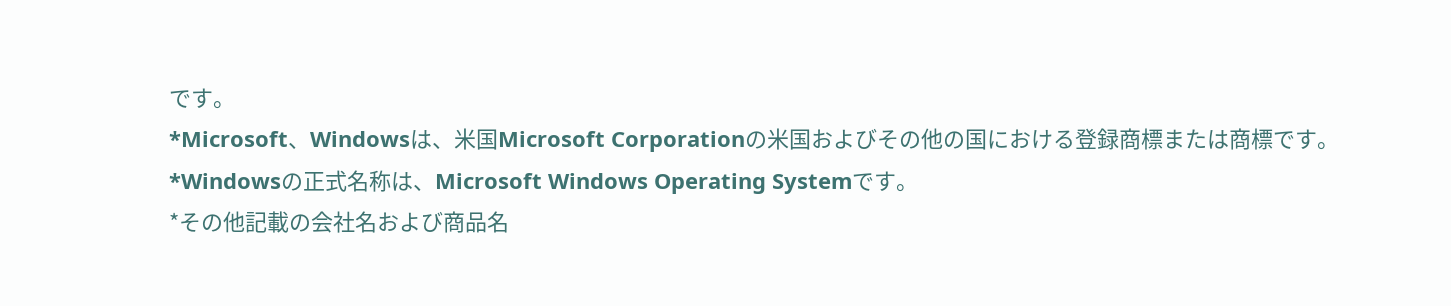です。
*Microsoft、Windowsは、米国Microsoft Corporationの米国およびその他の国における登録商標または商標です。
*Windowsの正式名称は、Microsoft Windows Operating Systemです。
*その他記載の会社名および商品名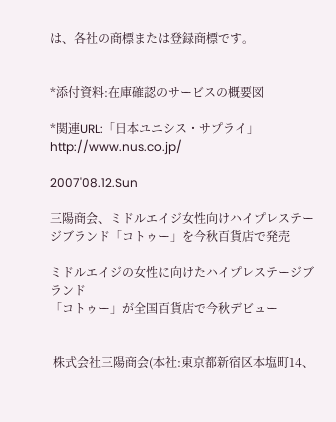は、各社の商標または登録商標です。


*添付資料:在庫確認のサービスの概要図

*関連URL:「日本ユニシス・サプライ」 http://www.nus.co.jp/

2007'08.12.Sun

三陽商会、ミドルエイジ女性向けハイプレステージブランド「コトゥー」を今秋百貨店で発売

ミドルエイジの女性に向けたハイプレステージブランド
「コトゥー」が全国百貨店で今秋デビュー


 株式会社三陽商会(本社:東京都新宿区本塩町14、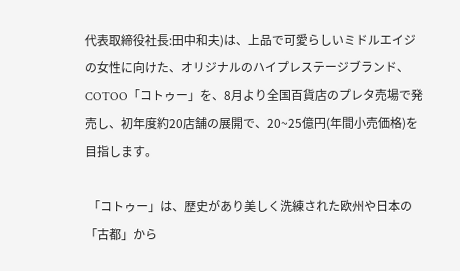代表取締役社長:田中和夫)は、上品で可愛らしいミドルエイジの女性に向けた、オリジナルのハイプレステージブランド、COTOO「コトゥー」を、8月より全国百貨店のプレタ売場で発売し、初年度約20店舗の展開で、20~25億円(年間小売価格)を目指します。

 「コトゥー」は、歴史があり美しく洗練された欧州や日本の「古都」から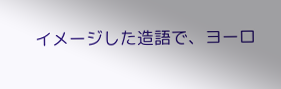イメージした造語で、ヨーロ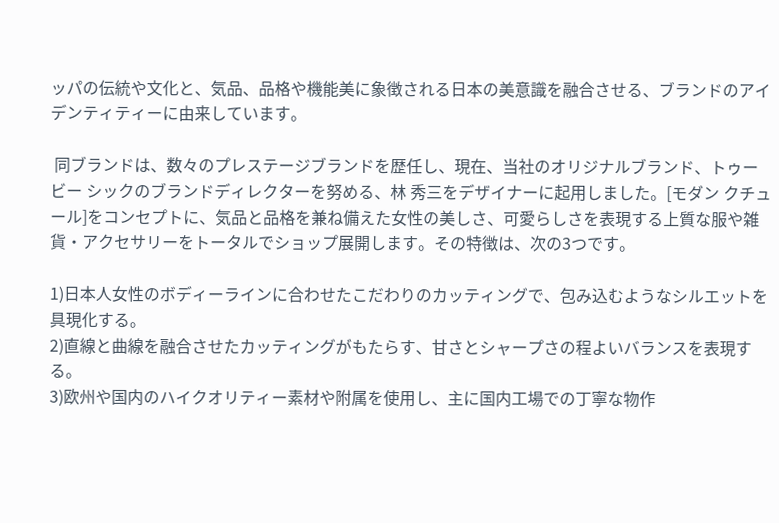ッパの伝統や文化と、気品、品格や機能美に象徴される日本の美意識を融合させる、ブランドのアイデンティティーに由来しています。

 同ブランドは、数々のプレステージブランドを歴任し、現在、当社のオリジナルブランド、トゥー ビー シックのブランドディレクターを努める、林 秀三をデザイナーに起用しました。[モダン クチュール]をコンセプトに、気品と品格を兼ね備えた女性の美しさ、可愛らしさを表現する上質な服や雑貨・アクセサリーをトータルでショップ展開します。その特徴は、次の3つです。

1)日本人女性のボディーラインに合わせたこだわりのカッティングで、包み込むようなシルエットを具現化する。
2)直線と曲線を融合させたカッティングがもたらす、甘さとシャープさの程よいバランスを表現する。
3)欧州や国内のハイクオリティー素材や附属を使用し、主に国内工場での丁寧な物作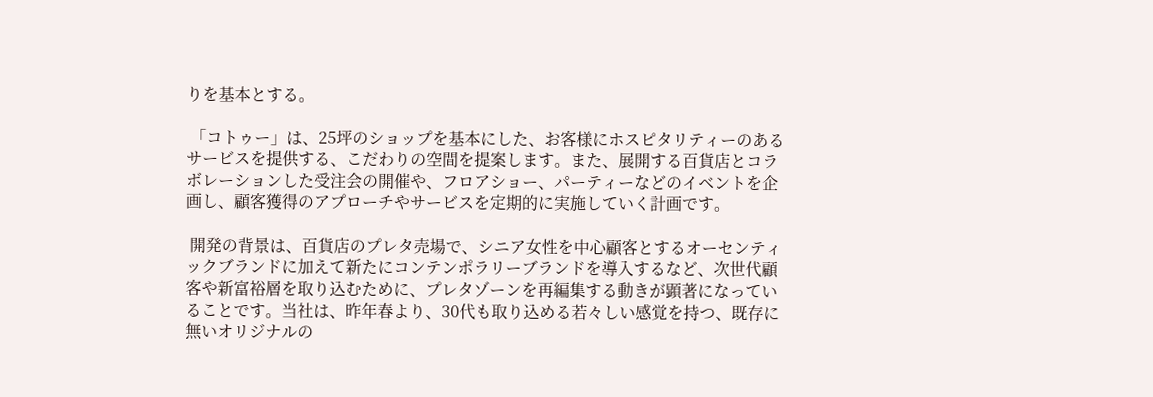りを基本とする。

 「コトゥー」は、25坪のショップを基本にした、お客様にホスピタリティーのあるサービスを提供する、こだわりの空間を提案します。また、展開する百貨店とコラボレーションした受注会の開催や、フロアショー、パーティーなどのイベントを企画し、顧客獲得のアプローチやサービスを定期的に実施していく計画です。

 開発の背景は、百貨店のプレタ売場で、シニア女性を中心顧客とするオーセンティックブランドに加えて新たにコンテンポラリーブランドを導入するなど、次世代顧客や新富裕層を取り込むために、プレタゾーンを再編集する動きが顕著になっていることです。当社は、昨年春より、30代も取り込める若々しい感覚を持つ、既存に無いオリジナルの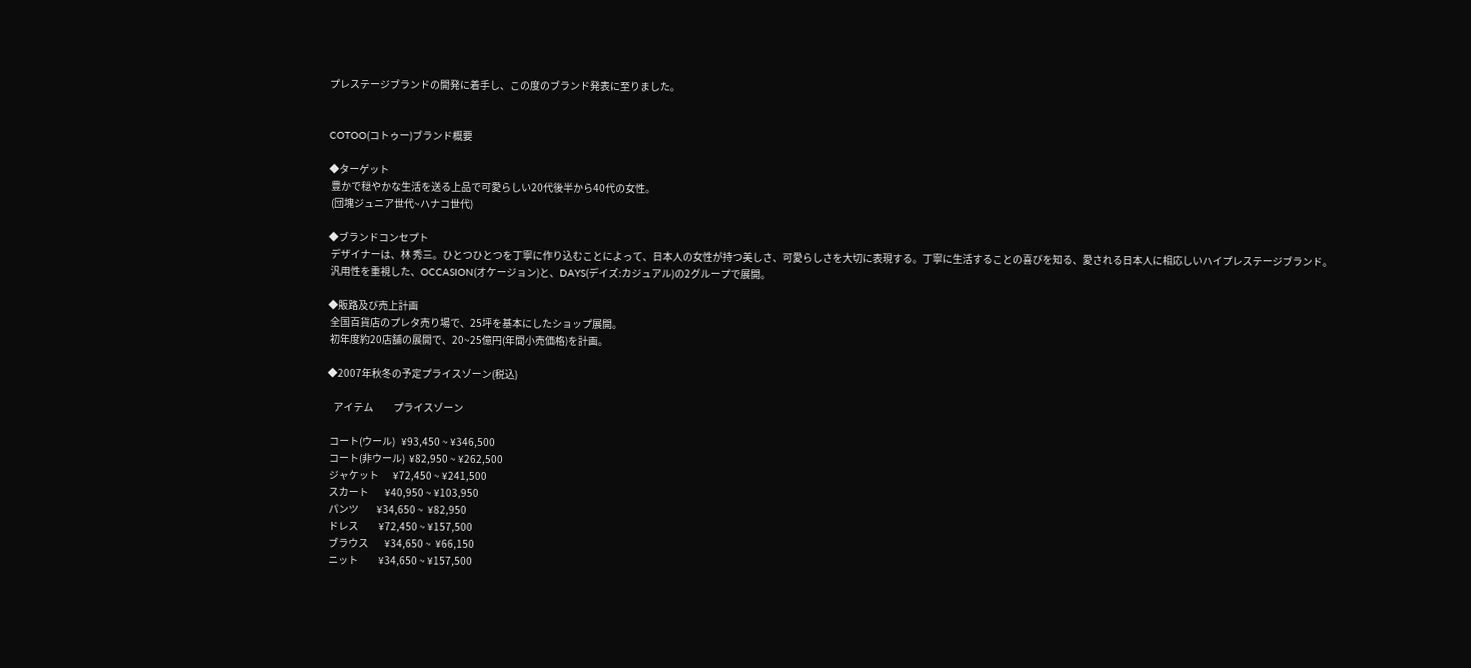プレステージブランドの開発に着手し、この度のブランド発表に至りました。


COTOO(コトゥー)ブランド概要

◆ターゲット
 豊かで穏やかな生活を送る上品で可愛らしい20代後半から40代の女性。
 (団塊ジュニア世代~ハナコ世代)

◆ブランドコンセプト
 デザイナーは、林 秀三。ひとつひとつを丁寧に作り込むことによって、日本人の女性が持つ美しさ、可愛らしさを大切に表現する。丁寧に生活することの喜びを知る、愛される日本人に相応しいハイプレステージブランド。
 汎用性を重視した、OCCASION(オケージョン)と、DAYS(デイズ:カジュアル)の2グループで展開。

◆販路及び売上計画
 全国百貨店のプレタ売り場で、25坪を基本にしたショップ展開。
 初年度約20店舗の展開で、20~25億円(年間小売価格)を計画。

◆2007年秋冬の予定プライスゾーン(税込)

   アイテム          プライスゾーン

 コート(ウール)   ¥93,450 ~ ¥346,500
 コート(非ウール)  ¥82,950 ~ ¥262,500
 ジャケット       ¥72,450 ~ ¥241,500
 スカート        ¥40,950 ~ ¥103,950
 パンツ         ¥34,650 ~  ¥82,950
 ドレス          ¥72,450 ~ ¥157,500
 ブラウス        ¥34,650 ~  ¥66,150
 ニット          ¥34,650 ~ ¥157,500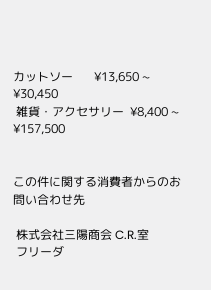カットソー       ¥13,650 ~  ¥30,450
 雑貨・アクセサリー  ¥8,400 ~ ¥157,500


この件に関する消費者からのお問い合わせ先

 株式会社三陽商会 C.R.室
 フリーダ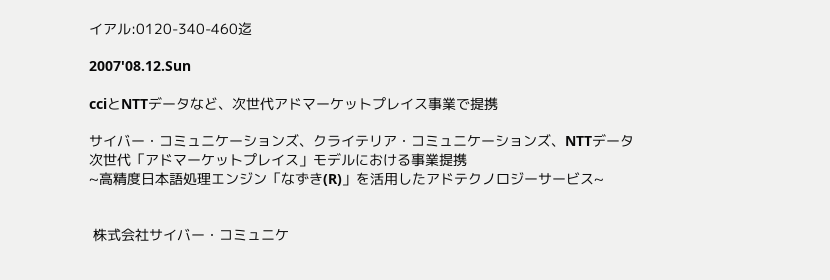イアル:0120-340-460迄

2007'08.12.Sun

cciとNTTデータなど、次世代アドマーケットプレイス事業で提携

サイバー・コミュニケーションズ、クライテリア・コミュニケーションズ、NTTデータ
次世代「アドマーケットプレイス」モデルにおける事業提携
~高精度日本語処理エンジン「なずき(R)」を活用したアドテクノロジーサービス~


 株式会社サイバー・コミュニケ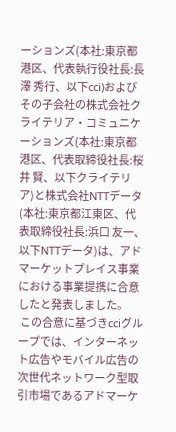ーションズ(本社:東京都港区、代表執行役社長:長澤 秀行、以下cci)およびその子会社の株式会社クライテリア・コミュニケーションズ(本社:東京都港区、代表取締役社長:桜井 賢、以下クライテリア)と株式会社NTTデータ(本社:東京都江東区、代表取締役社長:浜口 友一、以下NTTデータ)は、アドマーケットプレイス事業における事業提携に合意したと発表しました。
 この合意に基づきcciグループでは、インターネット広告やモバイル広告の次世代ネットワーク型取引市場であるアドマーケ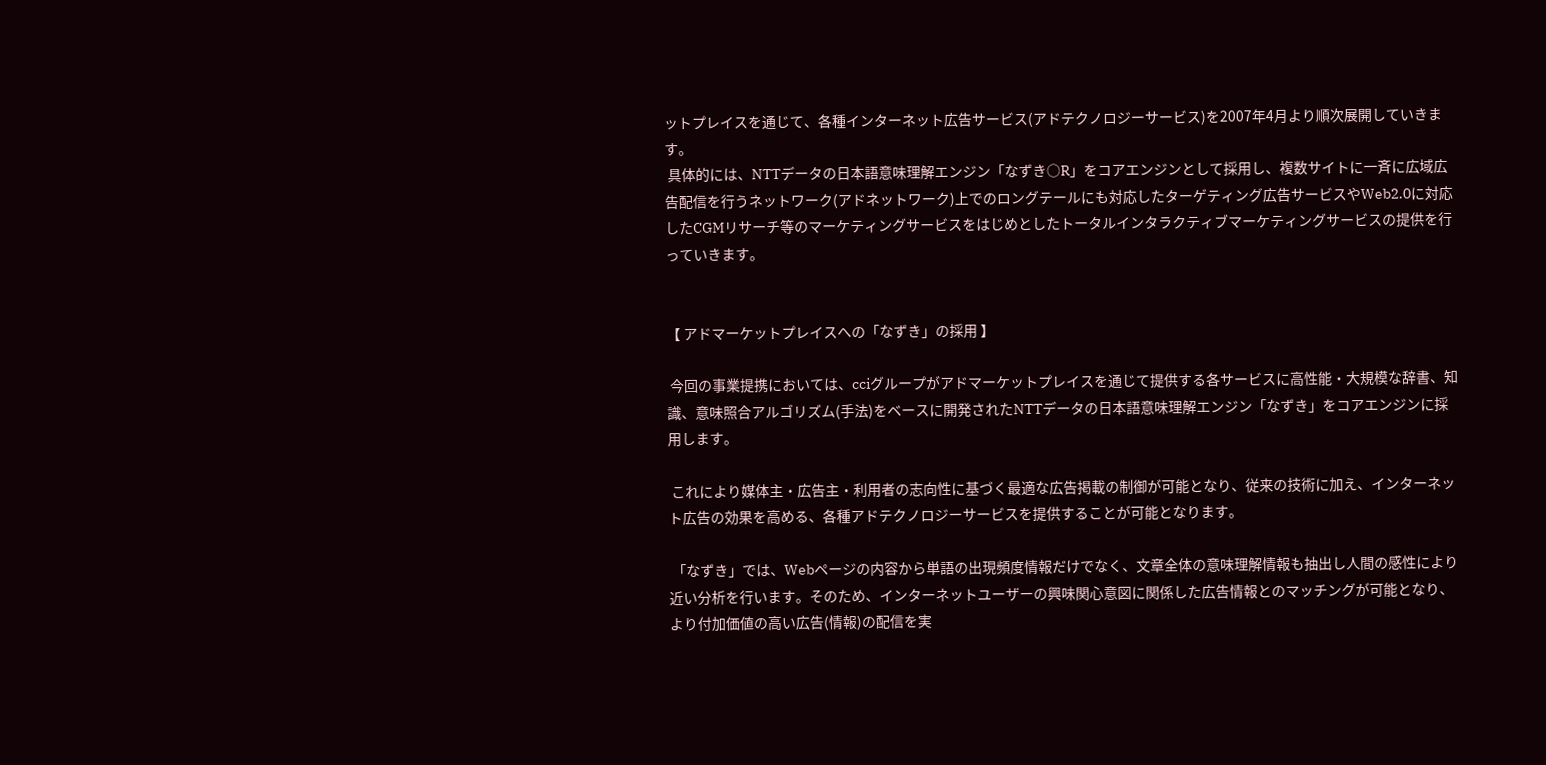ットプレイスを通じて、各種インターネット広告サービス(アドテクノロジーサービス)を2007年4月より順次展開していきます。
 具体的には、NTTデータの日本語意味理解エンジン「なずき○R」をコアエンジンとして採用し、複数サイトに一斉に広域広告配信を行うネットワーク(アドネットワーク)上でのロングテールにも対応したターゲティング広告サービスやWeb2.0に対応したCGMリサーチ等のマーケティングサービスをはじめとしたトータルインタラクティブマーケティングサービスの提供を行っていきます。


【 アドマーケットプレイスへの「なずき」の採用 】

 今回の事業提携においては、cciグループがアドマーケットプレイスを通じて提供する各サービスに高性能・大規模な辞書、知識、意味照合アルゴリズム(手法)をベースに開発されたNTTデータの日本語意味理解エンジン「なずき」をコアエンジンに採用します。

 これにより媒体主・広告主・利用者の志向性に基づく最適な広告掲載の制御が可能となり、従来の技術に加え、インターネット広告の効果を高める、各種アドテクノロジーサービスを提供することが可能となります。

 「なずき」では、Webページの内容から単語の出現頻度情報だけでなく、文章全体の意味理解情報も抽出し人間の感性により近い分析を行います。そのため、インターネットユーザーの興味関心意図に関係した広告情報とのマッチングが可能となり、より付加価値の高い広告(情報)の配信を実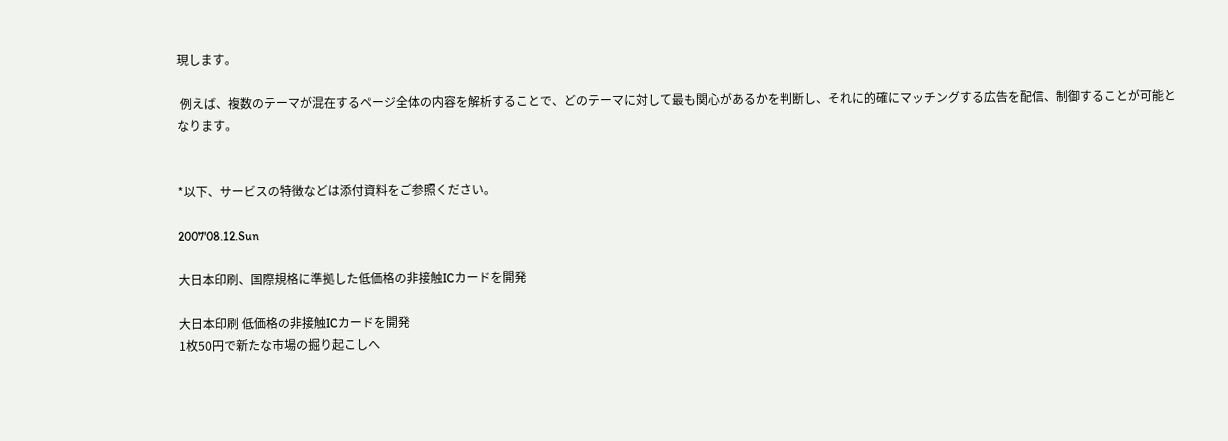現します。

 例えば、複数のテーマが混在するページ全体の内容を解析することで、どのテーマに対して最も関心があるかを判断し、それに的確にマッチングする広告を配信、制御することが可能となります。


*以下、サービスの特徴などは添付資料をご参照ください。

2007'08.12.Sun

大日本印刷、国際規格に準拠した低価格の非接触ICカードを開発

大日本印刷 低価格の非接触ICカードを開発
1枚50円で新たな市場の掘り起こしへ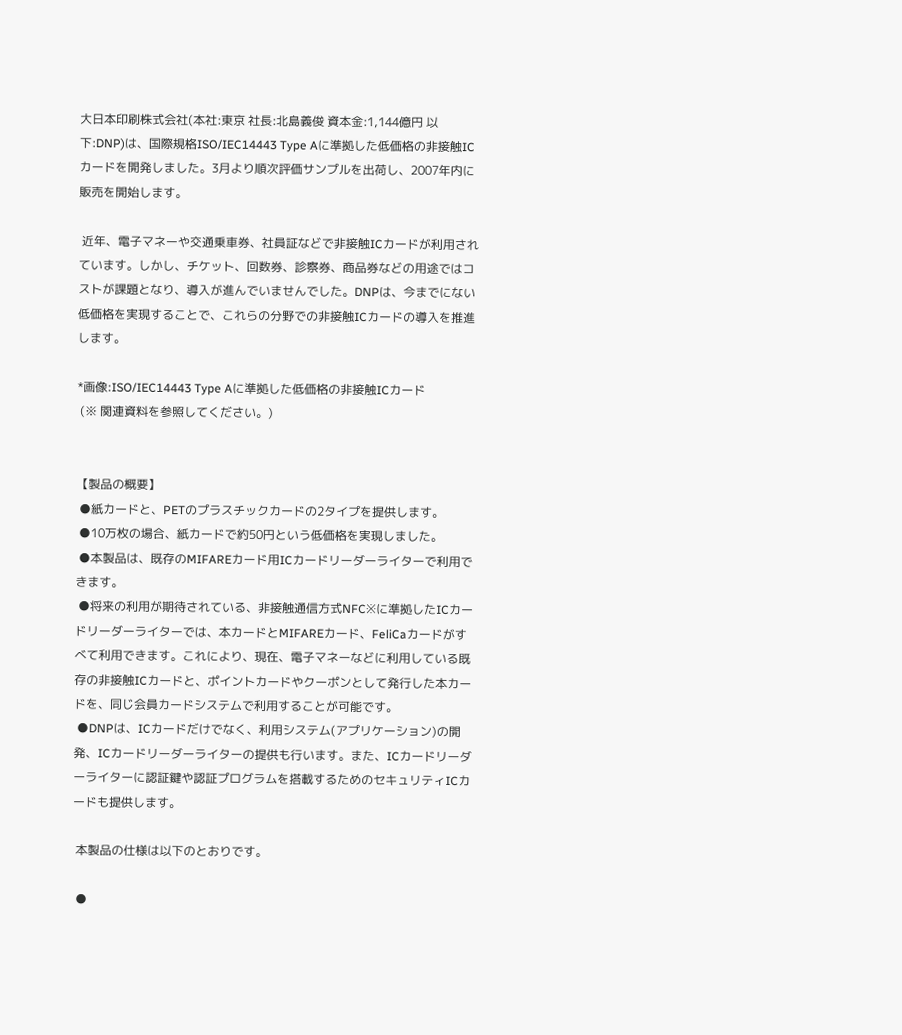大日本印刷株式会社(本社:東京 社長:北島義俊 資本金:1,144億円 以下:DNP)は、国際規格ISO/IEC14443 Type Aに準拠した低価格の非接触ICカードを開発しました。3月より順次評価サンプルを出荷し、2007年内に販売を開始します。

 近年、電子マネーや交通乗車券、社員証などで非接触ICカードが利用されています。しかし、チケット、回数券、診察券、商品券などの用途ではコストが課題となり、導入が進んでいませんでした。DNPは、今までにない低価格を実現することで、これらの分野での非接触ICカードの導入を推進します。

*画像:ISO/IEC14443 Type Aに準拠した低価格の非接触ICカード
 (※ 関連資料を参照してください。)


【製品の概要】
 ●紙カードと、PETのプラスチックカードの2タイプを提供します。
 ●10万枚の場合、紙カードで約50円という低価格を実現しました。
 ●本製品は、既存のMIFAREカード用ICカードリーダーライターで利用できます。
 ●将来の利用が期待されている、非接触通信方式NFC※に準拠したICカードリーダーライターでは、本カードとMIFAREカード、FeliCaカードがすべて利用できます。これにより、現在、電子マネーなどに利用している既存の非接触ICカードと、ポイントカードやクーポンとして発行した本カードを、同じ会員カードシステムで利用することが可能です。
 ●DNPは、ICカードだけでなく、利用システム(アプリケーション)の開発、ICカードリーダーライターの提供も行います。また、ICカードリーダーライターに認証鍵や認証プログラムを搭載するためのセキュリティICカードも提供します。

 本製品の仕様は以下のとおりです。

 ●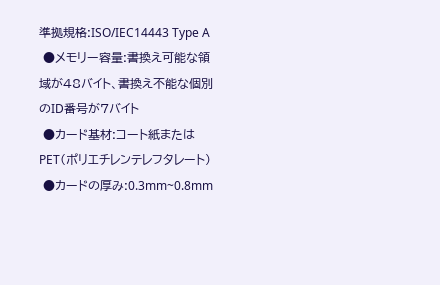準拠規格:ISO/IEC14443 Type A
 ●メモリー容量:書換え可能な領域が48バイト、書換え不能な個別のID番号が7バイト
 ●カード基材:コート紙またはPET(ポリエチレンテレフタレート)
 ●カードの厚み:0.3mm~0.8mm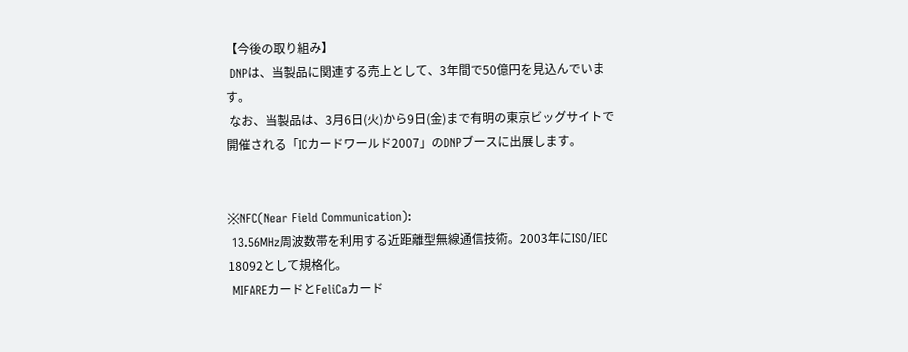【今後の取り組み】
 DNPは、当製品に関連する売上として、3年間で50億円を見込んでいます。
 なお、当製品は、3月6日(火)から9日(金)まで有明の東京ビッグサイトで開催される「ICカードワールド2007」のDNPブースに出展します。


※NFC(Near Field Communication):
 13.56MHz周波数帯を利用する近距離型無線通信技術。2003年にISO/IEC 18092として規格化。
 MIFAREカードとFeliCaカード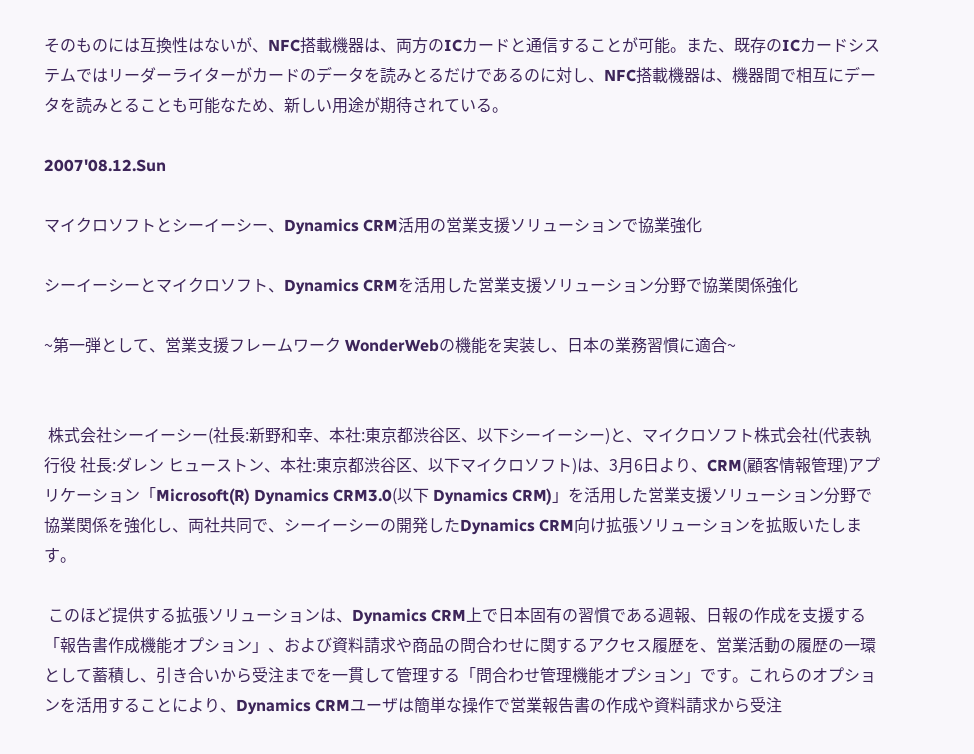そのものには互換性はないが、NFC搭載機器は、両方のICカードと通信することが可能。また、既存のICカードシステムではリーダーライターがカードのデータを読みとるだけであるのに対し、NFC搭載機器は、機器間で相互にデータを読みとることも可能なため、新しい用途が期待されている。

2007'08.12.Sun

マイクロソフトとシーイーシー、Dynamics CRM活用の営業支援ソリューションで協業強化

シーイーシーとマイクロソフト、Dynamics CRMを活用した営業支援ソリューション分野で協業関係強化

~第一弾として、営業支援フレームワーク WonderWebの機能を実装し、日本の業務習慣に適合~


 株式会社シーイーシー(社長:新野和幸、本社:東京都渋谷区、以下シーイーシー)と、マイクロソフト株式会社(代表執行役 社長:ダレン ヒューストン、本社:東京都渋谷区、以下マイクロソフト)は、3月6日より、CRM(顧客情報管理)アプリケーション「Microsoft(R) Dynamics CRM3.0(以下 Dynamics CRM)」を活用した営業支援ソリューション分野で協業関係を強化し、両社共同で、シーイーシーの開発したDynamics CRM向け拡張ソリューションを拡販いたします。

 このほど提供する拡張ソリューションは、Dynamics CRM上で日本固有の習慣である週報、日報の作成を支援する「報告書作成機能オプション」、および資料請求や商品の問合わせに関するアクセス履歴を、営業活動の履歴の一環として蓄積し、引き合いから受注までを一貫して管理する「問合わせ管理機能オプション」です。これらのオプションを活用することにより、Dynamics CRMユーザは簡単な操作で営業報告書の作成や資料請求から受注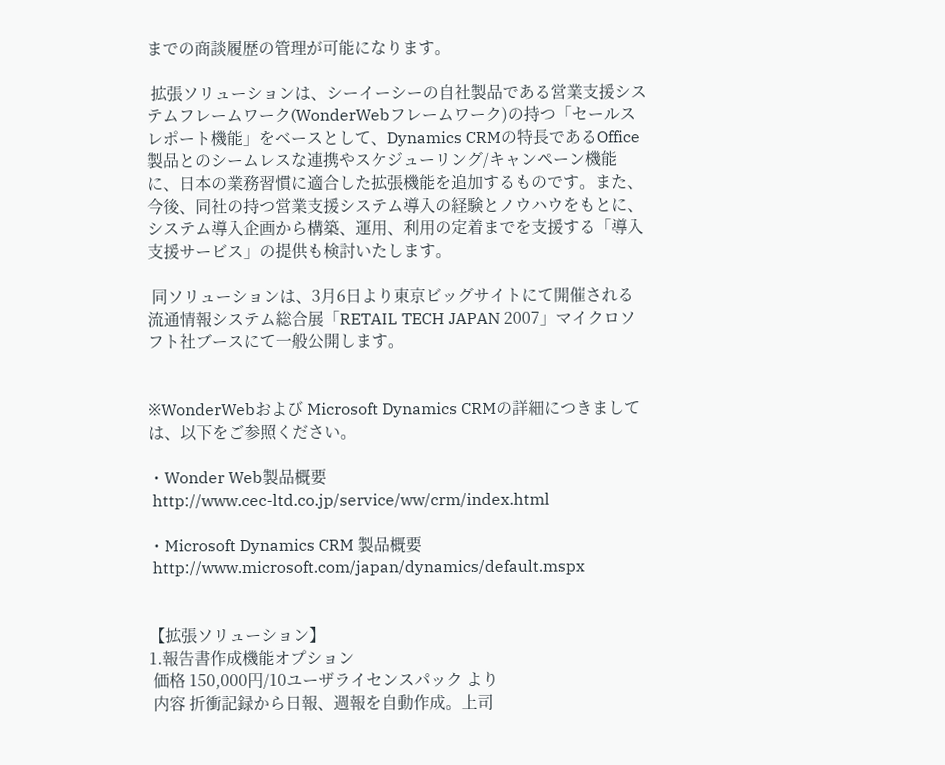までの商談履歴の管理が可能になります。

 拡張ソリューションは、シーイーシーの自社製品である営業支援システムフレームワーク(WonderWebフレームワーク)の持つ「セールスレポート機能」をベースとして、Dynamics CRMの特長であるOffice製品とのシームレスな連携やスケジューリング/キャンペーン機能に、日本の業務習慣に適合した拡張機能を追加するものです。また、今後、同社の持つ営業支援システム導入の経験とノウハウをもとに、システム導入企画から構築、運用、利用の定着までを支援する「導入支援サービス」の提供も検討いたします。

 同ソリューションは、3月6日より東京ビッグサイトにて開催される流通情報システム総合展「RETAIL TECH JAPAN 2007」マイクロソフト社ブースにて一般公開します。


※WonderWebおよび Microsoft Dynamics CRMの詳細につきましては、以下をご参照ください。

・Wonder Web製品概要
 http://www.cec-ltd.co.jp/service/ww/crm/index.html

・Microsoft Dynamics CRM 製品概要
 http://www.microsoft.com/japan/dynamics/default.mspx


【拡張ソリューション】
1.報告書作成機能オプション
 価格 150,000円/10ユーザライセンスパック より
 内容 折衝記録から日報、週報を自動作成。上司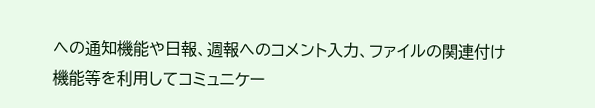への通知機能や日報、週報へのコメント入力、ファイルの関連付け機能等を利用してコミュニケー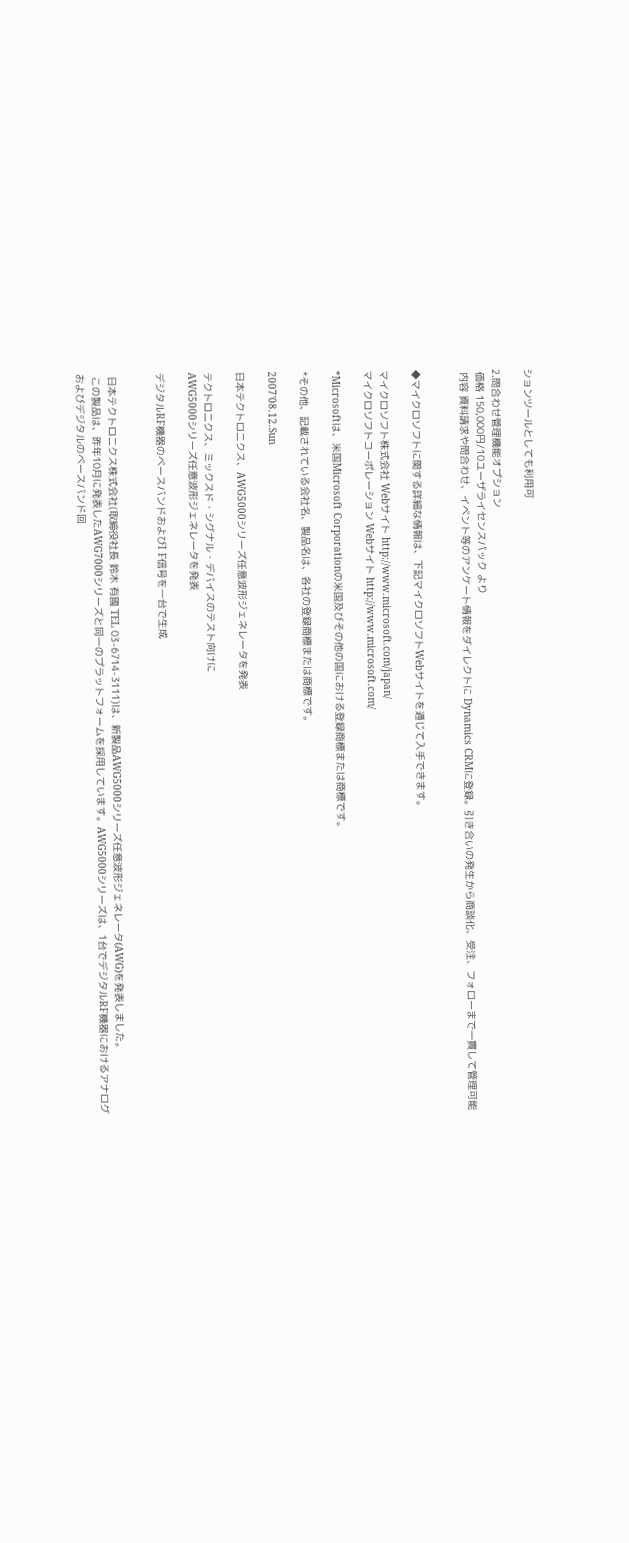ションツールとしても利用可

2.問合わせ管理機能オプション
 価格 150,000円/10ユーザライセンスパック より
 内容 資料請求や問合わせ、イベント等のアンケート情報をダイレクトに Dynamics CRMに登録。引き合いの発生から商談化、受注、フォローまで一貫して管理可能


◆マイクロソフトに関する詳細な情報は、下記マイクロソフトWebサイトを通じて入手できます。

マイクロソフト株式会社 Webサイト http://www.microsoft.com/japan/
マイクロソフトコーポレーション Webサイト http://www.microsoft.com/

*Microsoftは、米国Microsoft Corporationの米国及びその他の国における登録商標または商標です。

*その他、記載されている会社名、製品名は、各社の登録商標または商標です。

2007'08.12.Sun

日本テクトロニクス、AWG5000シリーズ任意波形ジェネレータを発表

テクトロニクス、ミックスド・シグナル・デバイスのテスト向けに
AWG5000シリーズ任意波形ジェネレータを発表

デジタルRF機器のベースバンドおよびI F信号を一台で生成


 日本テクトロニクス株式会社(取締役社長 鈴木 有國 TEL 03-6714-3111)は、新製品AWG5000シリーズ任意波形ジェネレータ(AWG)を発表しました。
 この製品は、昨年10月に発表したAWG7000シリーズと同一のプラットフォームを採用しています。AWG5000シリーズは、1台でデジタルRF機器におけるアナログおよびデジタルのベースバンド回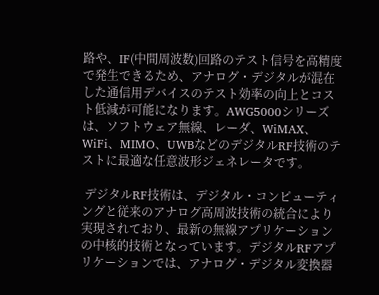路や、IF(中間周波数)回路のテスト信号を高精度で発生できるため、アナログ・デジタルが混在した通信用デバイスのテスト効率の向上とコスト低減が可能になります。AWG5000シリーズは、ソフトウェア無線、レーダ、WiMAX、WiFi、MIMO、UWBなどのデジタルRF技術のテストに最適な任意波形ジェネレータです。

 デジタルRF技術は、デジタル・コンピューティングと従来のアナログ高周波技術の統合により実現されており、最新の無線アプリケーションの中核的技術となっています。デジタルRFアプリケーションでは、アナログ・デジタル変換器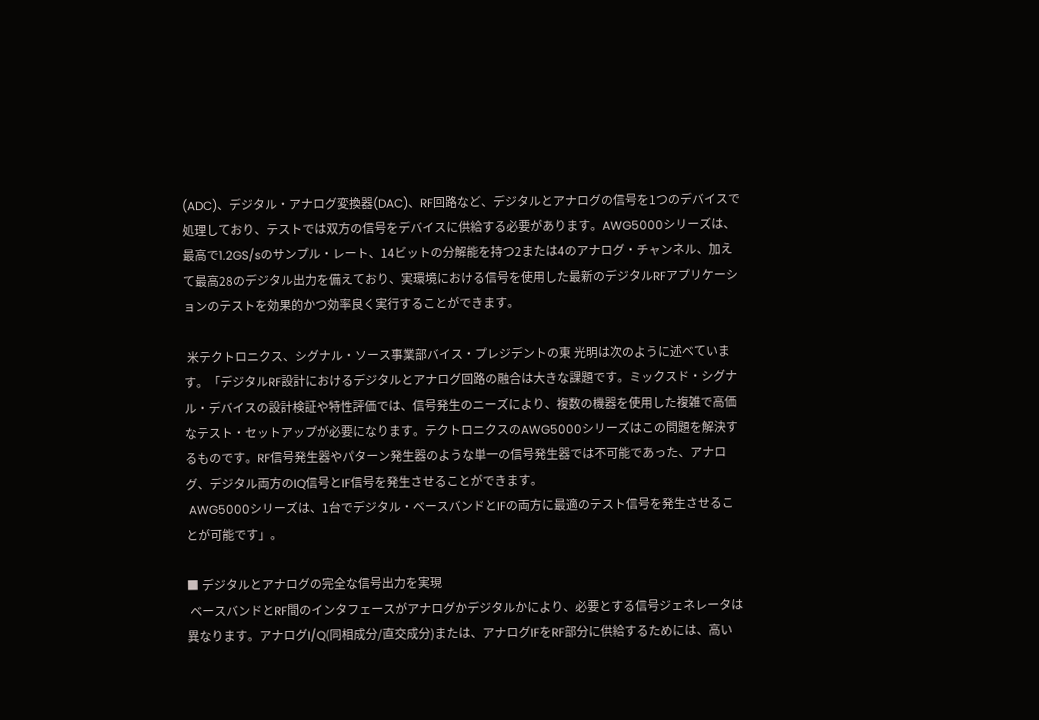(ADC)、デジタル・アナログ変換器(DAC)、RF回路など、デジタルとアナログの信号を1つのデバイスで処理しており、テストでは双方の信号をデバイスに供給する必要があります。AWG5000シリーズは、最高で1.2GS/sのサンプル・レート、14ビットの分解能を持つ2または4のアナログ・チャンネル、加えて最高28のデジタル出力を備えており、実環境における信号を使用した最新のデジタルRFアプリケーションのテストを効果的かつ効率良く実行することができます。

 米テクトロニクス、シグナル・ソース事業部バイス・プレジデントの東 光明は次のように述べています。「デジタルRF設計におけるデジタルとアナログ回路の融合は大きな課題です。ミックスド・シグナル・デバイスの設計検証や特性評価では、信号発生のニーズにより、複数の機器を使用した複雑で高価なテスト・セットアップが必要になります。テクトロニクスのAWG5000シリーズはこの問題を解決するものです。RF信号発生器やパターン発生器のような単一の信号発生器では不可能であった、アナログ、デジタル両方のIQ信号とIF信号を発生させることができます。
 AWG5000シリーズは、1台でデジタル・ベースバンドとIFの両方に最適のテスト信号を発生させることが可能です」。

■ デジタルとアナログの完全な信号出力を実現
 ベースバンドとRF間のインタフェースがアナログかデジタルかにより、必要とする信号ジェネレータは異なります。アナログI/Q(同相成分/直交成分)または、アナログIFをRF部分に供給するためには、高い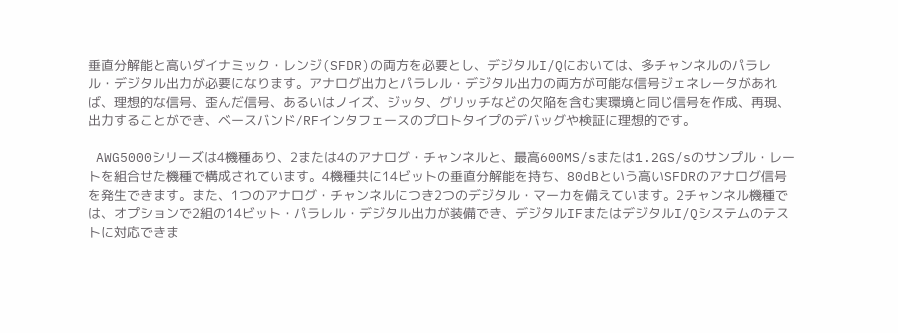垂直分解能と高いダイナミック・レンジ(SFDR)の両方を必要とし、デジタルI/Qにおいては、多チャンネルのパラレル・デジタル出力が必要になります。アナログ出力とパラレル・デジタル出力の両方が可能な信号ジェネレータがあれば、理想的な信号、歪んだ信号、あるいはノイズ、ジッタ、グリッチなどの欠陥を含む実環境と同じ信号を作成、再現、出力することができ、ベースバンド/RFインタフェースのプロトタイプのデバッグや検証に理想的です。

 AWG5000シリーズは4機種あり、2または4のアナログ・チャンネルと、最高600MS/sまたは1.2GS/sのサンプル・レートを組合せた機種で構成されています。4機種共に14ビットの垂直分解能を持ち、80dBという高いSFDRのアナログ信号を発生できます。また、1つのアナログ・チャンネルにつき2つのデジタル・マーカを備えています。2チャンネル機種では、オプションで2組の14ビット・パラレル・デジタル出力が装備でき、デジタルIFまたはデジタルI/Qシステムのテストに対応できま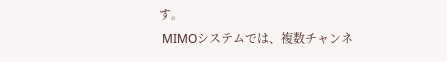す。
 MIMOシステムでは、複数チャンネ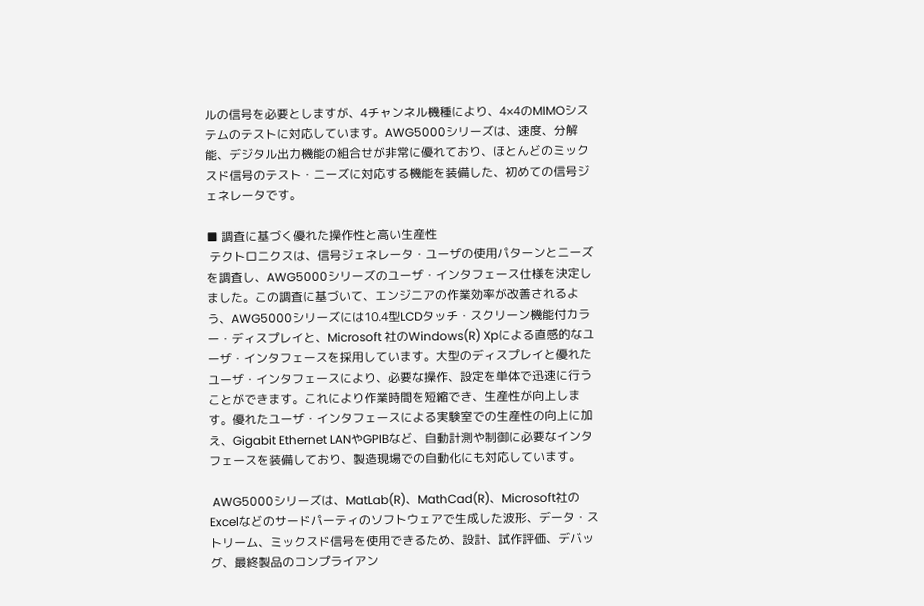ルの信号を必要としますが、4チャンネル機種により、4×4のMIMOシステムのテストに対応しています。AWG5000シリーズは、速度、分解能、デジタル出力機能の組合せが非常に優れており、ほとんどのミックスド信号のテスト・ニーズに対応する機能を装備した、初めての信号ジェネレータです。

■ 調査に基づく優れた操作性と高い生産性
 テクトロニクスは、信号ジェネレータ・ユーザの使用パターンとニーズを調査し、AWG5000シリーズのユーザ・インタフェース仕様を決定しました。この調査に基づいて、エンジニアの作業効率が改善されるよう、AWG5000シリーズには10.4型LCDタッチ・スクリーン機能付カラー・ディスプレイと、Microsoft 社のWindows(R) Xpによる直感的なユーザ・インタフェースを採用しています。大型のディスプレイと優れたユーザ・インタフェースにより、必要な操作、設定を単体で迅速に行うことができます。これにより作業時間を短縮でき、生産性が向上します。優れたユーザ・インタフェースによる実験室での生産性の向上に加え、Gigabit Ethernet LANやGPIBなど、自動計測や制御に必要なインタフェースを装備しており、製造現場での自動化にも対応しています。

 AWG5000シリーズは、MatLab(R)、MathCad(R)、Microsoft社のExcelなどのサードパーティのソフトウェアで生成した波形、データ・ストリーム、ミックスド信号を使用できるため、設計、試作評価、デバッグ、最終製品のコンプライアン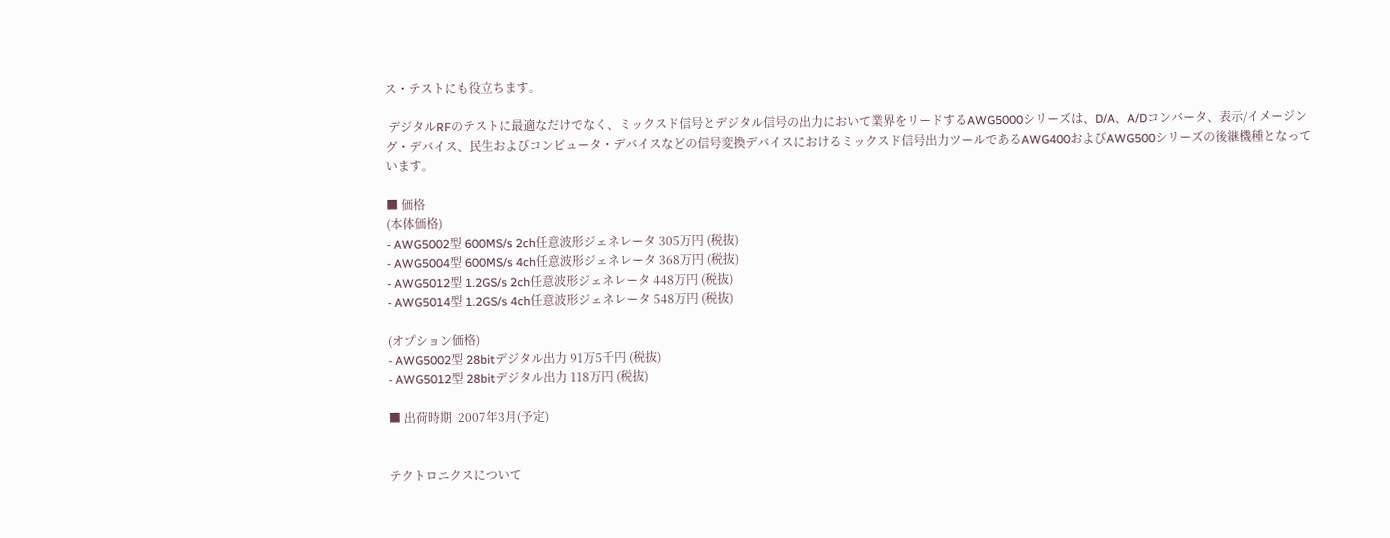ス・テストにも役立ちます。

 デジタルRFのテストに最適なだけでなく、ミックスド信号とデジタル信号の出力において業界をリードするAWG5000シリーズは、D/A、A/Dコンバータ、表示/イメージング・デバイス、民生およびコンピュータ・デバイスなどの信号変換デバイスにおけるミックスド信号出力ツールであるAWG400およびAWG500シリーズの後継機種となっています。

■ 価格
(本体価格)
- AWG5002型 600MS/s 2ch任意波形ジェネレータ 305万円 (税抜)
- AWG5004型 600MS/s 4ch任意波形ジェネレータ 368万円 (税抜)
- AWG5012型 1.2GS/s 2ch任意波形ジェネレータ 448万円 (税抜)
- AWG5014型 1.2GS/s 4ch任意波形ジェネレータ 548万円 (税抜)

(オプション価格)
- AWG5002型 28bitデジタル出力 91万5千円 (税抜)
- AWG5012型 28bitデジタル出力 118万円 (税抜)

■ 出荷時期  2007年3月(予定)


テクトロニクスについて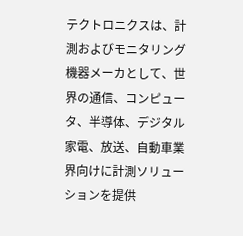テクトロニクスは、計測およびモニタリング機器メーカとして、世界の通信、コンピュータ、半導体、デジタル家電、放送、自動車業界向けに計測ソリューションを提供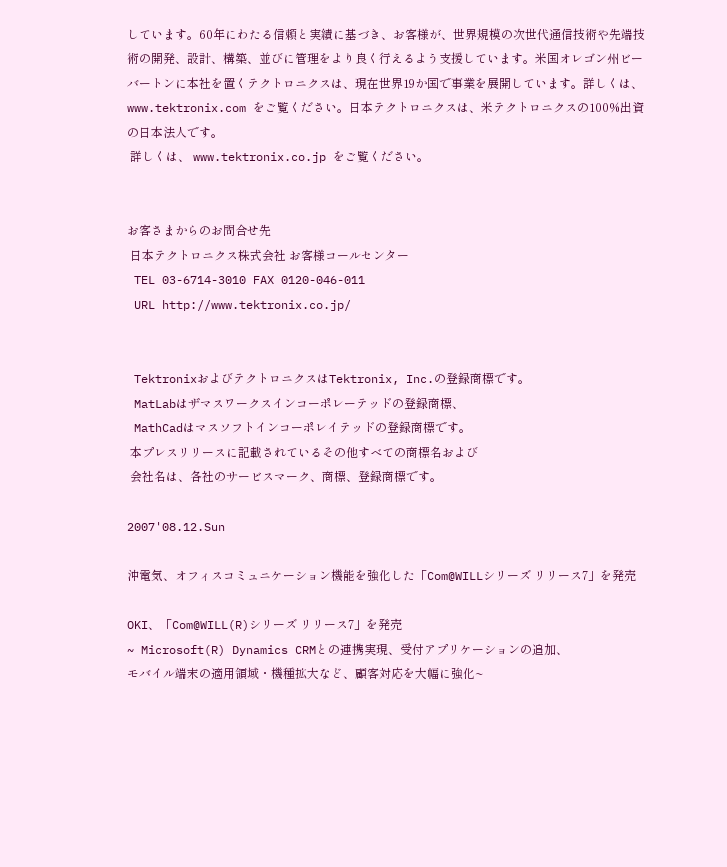しています。60年にわたる信頼と実績に基づき、お客様が、世界規模の次世代通信技術や先端技術の開発、設計、構築、並びに管理をより良く行えるよう支援しています。米国オレゴン州ビーバートンに本社を置くテクトロニクスは、現在世界19か国で事業を展開しています。詳しくは、 www.tektronix.com をご覧ください。日本テクトロニクスは、米テクトロニクスの100%出資の日本法人です。
 詳しくは、 www.tektronix.co.jp をご覧ください。


お客さまからのお問合せ先
 日本テクトロニクス株式会社 お客様コールセンター
 TEL 03-6714-3010 FAX 0120-046-011
 URL http://www.tektronix.co.jp/


 TektronixおよびテクトロニクスはTektronix, Inc.の登録商標です。
 MatLabはザマスワークスインコーポレーテッドの登録商標、
 MathCadはマスソフトインコーポレイテッドの登録商標です。
 本プレスリリースに記載されているその他すべての商標名および
 会社名は、各社のサービスマーク、商標、登録商標です。

2007'08.12.Sun

沖電気、オフィスコミュニケーション機能を強化した「Com@WILLシリーズ リリース7」を発売

OKI、「Com@WILL(R)シリーズ リリース7」を発売
~ Microsoft(R) Dynamics CRMとの連携実現、受付アプリケーションの追加、
モバイル端末の適用領域・機種拡大など、顧客対応を大幅に強化~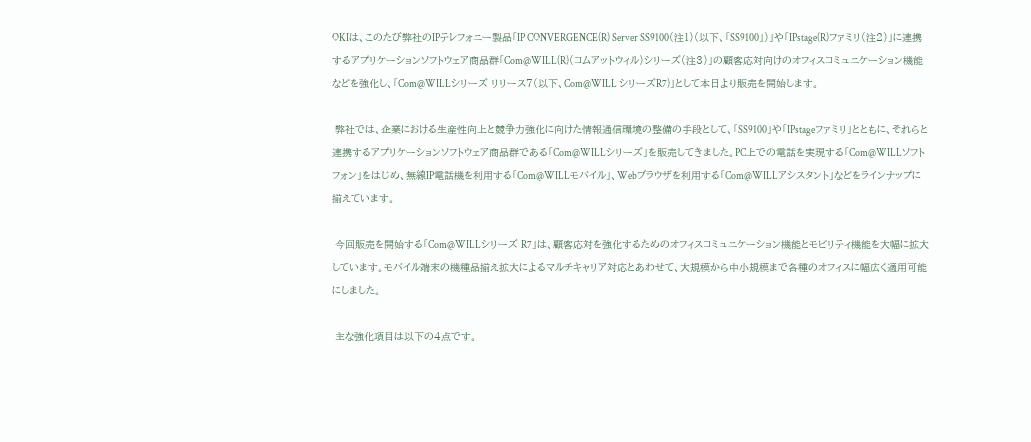OKIは、このたび弊社のIPテレフォニー製品「IP CONVERGENCE(R) Server SS9100(注1)(以下、「SS9100」)」や「IPstage(R)ファミリ(注2)」に連携するアプリケーションソフトウェア商品群「Com@WILL(R)(コムアットウィル)シリーズ(注3)」の顧客応対向けのオフィスコミュニケーション機能などを強化し、「Com@WILLシリーズ リリース7(以下、Com@WILL シリーズR7)」として本日より販売を開始します。

 弊社では、企業における生産性向上と競争力強化に向けた情報通信環境の整備の手段として、「SS9100」や「IPstageファミリ」とともに、それらと連携するアプリケーションソフトウェア商品群である「Com@WILLシリーズ」を販売してきました。PC上での電話を実現する「Com@WILLソフトフォン」をはじめ、無線IP電話機を利用する「Com@WILLモバイル」、Webブラウザを利用する「Com@WILLアシスタント」などをラインナップに揃えています。

 今回販売を開始する「Com@WILLシリーズ R7」は、顧客応対を強化するためのオフィスコミュニケーション機能とモビリティ機能を大幅に拡大しています。モバイル端末の機種品揃え拡大によるマルチキャリア対応とあわせて、大規模から中小規模まで各種のオフィスに幅広く適用可能にしました。

 主な強化項目は以下の4点です。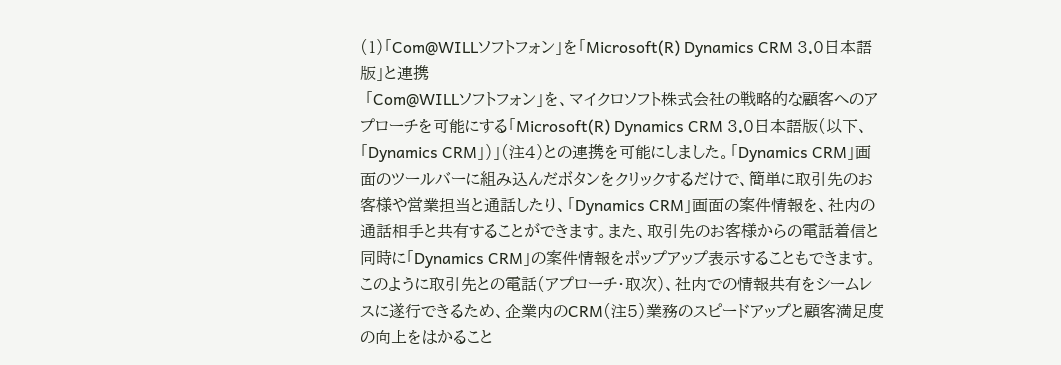(1)「Com@WILLソフトフォン」を「Microsoft(R) Dynamics CRM 3.0日本語版」と連携
 「Com@WILLソフトフォン」を、マイクロソフト株式会社の戦略的な顧客へのアプローチを可能にする「Microsoft(R) Dynamics CRM 3.0日本語版(以下、「Dynamics CRM」)」(注4)との連携を可能にしました。「Dynamics CRM」画面のツールバーに組み込んだボタンをクリックするだけで、簡単に取引先のお客様や営業担当と通話したり、「Dynamics CRM」画面の案件情報を、社内の通話相手と共有することができます。また、取引先のお客様からの電話着信と同時に「Dynamics CRM」の案件情報をポップアップ表示することもできます。このように取引先との電話(アプローチ・取次)、社内での情報共有をシームレスに遂行できるため、企業内のCRM(注5)業務のスピードアップと顧客満足度の向上をはかること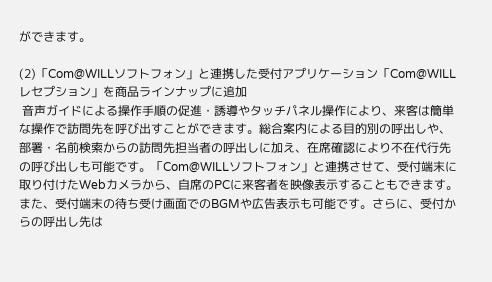ができます。

(2)「Com@WILLソフトフォン」と連携した受付アプリケーション「Com@WILLレセプション」を商品ラインナップに追加
 音声ガイドによる操作手順の促進・誘導やタッチパネル操作により、来客は簡単な操作で訪問先を呼び出すことができます。総合案内による目的別の呼出しや、部署・名前検索からの訪問先担当者の呼出しに加え、在席確認により不在代行先の呼び出しも可能です。「Com@WILLソフトフォン」と連携させて、受付端末に取り付けたWebカメラから、自席のPCに来客者を映像表示することもできます。また、受付端末の待ち受け画面でのBGMや広告表示も可能です。さらに、受付からの呼出し先は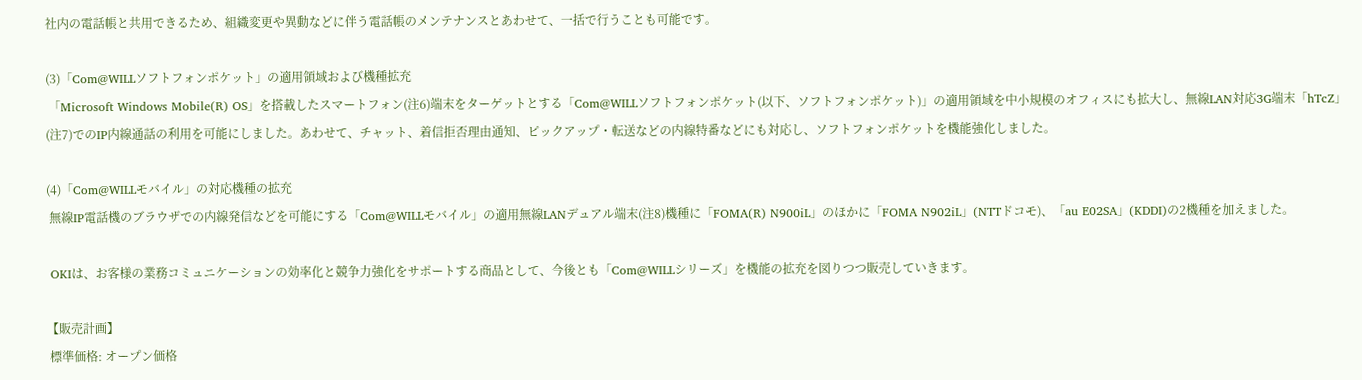社内の電話帳と共用できるため、組織変更や異動などに伴う電話帳のメンテナンスとあわせて、一括で行うことも可能です。

(3)「Com@WILLソフトフォンポケット」の適用領域および機種拡充
 「Microsoft Windows Mobile(R) OS」を搭載したスマートフォン(注6)端末をターゲットとする「Com@WILLソフトフォンポケット(以下、ソフトフォンポケット)」の適用領域を中小規模のオフィスにも拡大し、無線LAN対応3G端末「hTcZ」(注7)でのIP内線通話の利用を可能にしました。あわせて、チャット、着信拒否理由通知、ピックアップ・転送などの内線特番などにも対応し、ソフトフォンポケットを機能強化しました。

(4)「Com@WILLモバイル」の対応機種の拡充
 無線IP電話機のブラウザでの内線発信などを可能にする「Com@WILLモバイル」の適用無線LANデュアル端末(注8)機種に「FOMA(R) N900iL」のほかに「FOMA N902iL」(NTTドコモ)、「au E02SA」(KDDI)の2機種を加えました。

 OKIは、お客様の業務コミュニケーションの効率化と競争力強化をサポートする商品として、今後とも「Com@WILLシリーズ」を機能の拡充を図りつつ販売していきます。

【販売計画】
 標準価格: オープン価格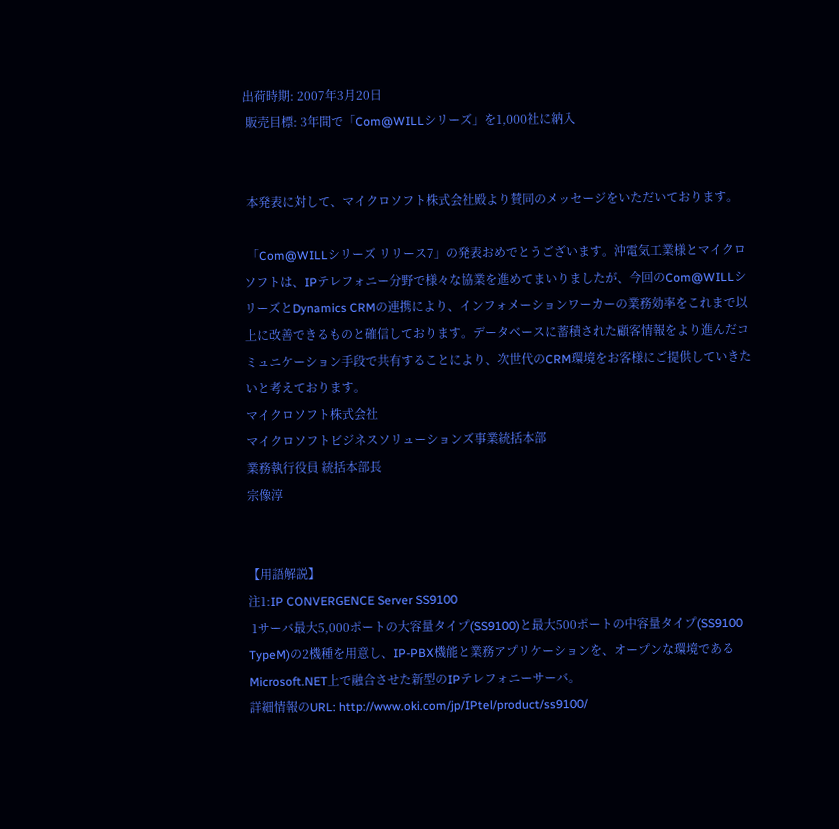出荷時期: 2007年3月20日
 販売目標: 3年間で「Com@WILLシリーズ」を1,000社に納入


 本発表に対して、マイクロソフト株式会社殿より賛同のメッセージをいただいております。

 「Com@WILLシリーズ リリース7」の発表おめでとうございます。沖電気工業様とマイクロソフトは、IPテレフォニー分野で様々な協業を進めてまいりましたが、今回のCom@WILLシリーズとDynamics CRMの連携により、インフォメーションワーカーの業務効率をこれまで以上に改善できるものと確信しております。データベースに蓄積された顧客情報をより進んだコミュニケーション手段で共有することにより、次世代のCRM環境をお客様にご提供していきたいと考えております。
マイクロソフト株式会社
マイクロソフトビジネスソリューションズ事業統括本部
業務執行役員 統括本部長
宗像淳


【用語解説】
注1:IP CONVERGENCE Server SS9100
 1サーバ最大5,000ポートの大容量タイプ(SS9100)と最大500ポートの中容量タイプ(SS9100 TypeM)の2機種を用意し、IP-PBX機能と業務アプリケーションを、オープンな環境であるMicrosoft.NET上で融合させた新型のIPテレフォニーサーバ。
詳細情報のURL: http://www.oki.com/jp/IPtel/product/ss9100/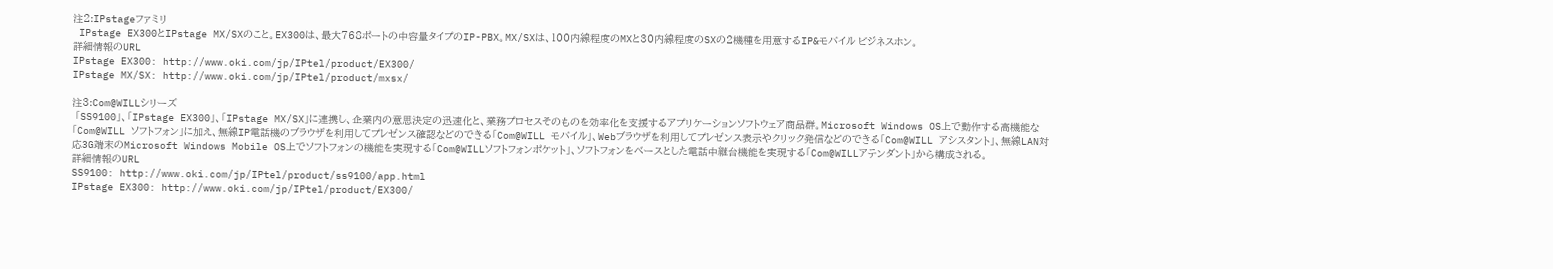注2:IPstageファミリ
 IPstage EX300とIPstage MX/SXのこと。EX300は、最大768ポートの中容量タイプのIP-PBX。MX/SXは、100内線程度のMXと30内線程度のSXの2機種を用意するIP&モバイル ビジネスホン。
詳細情報のURL
IPstage EX300: http://www.oki.com/jp/IPtel/product/EX300/
IPstage MX/SX: http://www.oki.com/jp/IPtel/product/mxsx/

注3:Com@WILLシリーズ
 「SS9100」、「IPstage EX300」、「IPstage MX/SX」に連携し、企業内の意思決定の迅速化と、業務プロセスそのものを効率化を支援するアプリケーションソフトウェア商品群。Microsoft Windows OS上で動作する高機能な「Com@WILL ソフトフォン」に加え、無線IP電話機のブラウザを利用してプレゼンス確認などのできる「Com@WILL モバイル」、Webブラウザを利用してプレゼンス表示やクリック発信などのできる「Com@WILL アシスタント」、無線LAN対応3G端末のMicrosoft Windows Mobile OS上でソフトフォンの機能を実現する「Com@WILLソフトフォンポケット」、ソフトフォンをベースとした電話中継台機能を実現する「Com@WILLアテンダント」から構成される。
詳細情報のURL
SS9100: http://www.oki.com/jp/IPtel/product/ss9100/app.html
IPstage EX300: http://www.oki.com/jp/IPtel/product/EX300/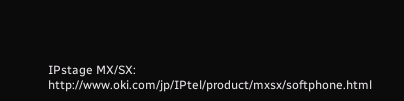IPstage MX/SX: http://www.oki.com/jp/IPtel/product/mxsx/softphone.html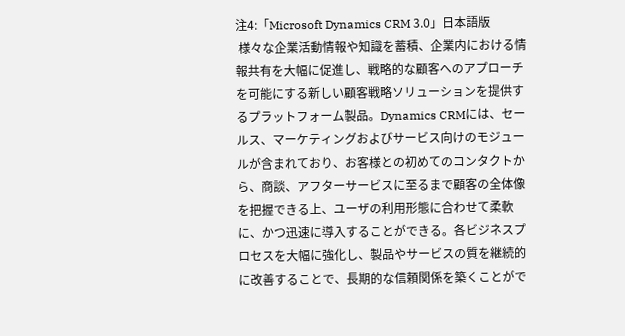注4:「Microsoft Dynamics CRM 3.0」日本語版
 様々な企業活動情報や知識を蓄積、企業内における情報共有を大幅に促進し、戦略的な顧客へのアプローチを可能にする新しい顧客戦略ソリューションを提供するプラットフォーム製品。Dynamics CRMには、セールス、マーケティングおよびサービス向けのモジュールが含まれており、お客様との初めてのコンタクトから、商談、アフターサービスに至るまで顧客の全体像を把握できる上、ユーザの利用形態に合わせて柔軟に、かつ迅速に導入することができる。各ビジネスプロセスを大幅に強化し、製品やサービスの質を継続的に改善することで、長期的な信頼関係を築くことがで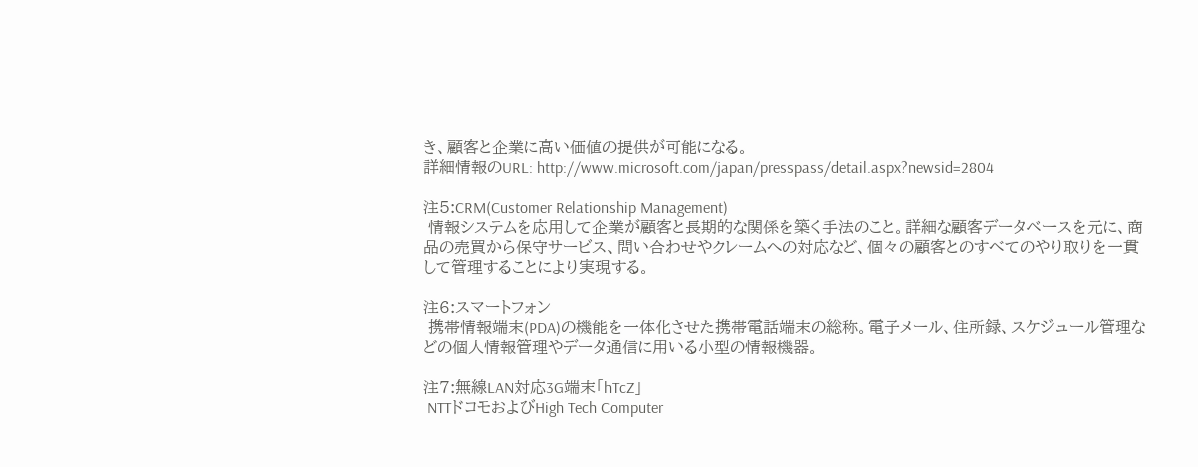き、顧客と企業に高い価値の提供が可能になる。
詳細情報のURL: http://www.microsoft.com/japan/presspass/detail.aspx?newsid=2804

注5:CRM(Customer Relationship Management)
 情報システムを応用して企業が顧客と長期的な関係を築く手法のこと。詳細な顧客データベースを元に、商品の売買から保守サービス、問い合わせやクレームへの対応など、個々の顧客とのすべてのやり取りを一貫して管理することにより実現する。

注6:スマートフォン
 携帯情報端末(PDA)の機能を一体化させた携帯電話端末の総称。電子メール、住所録、スケジュール管理などの個人情報管理やデータ通信に用いる小型の情報機器。

注7:無線LAN対応3G端末「hTcZ」
 NTTドコモおよびHigh Tech Computer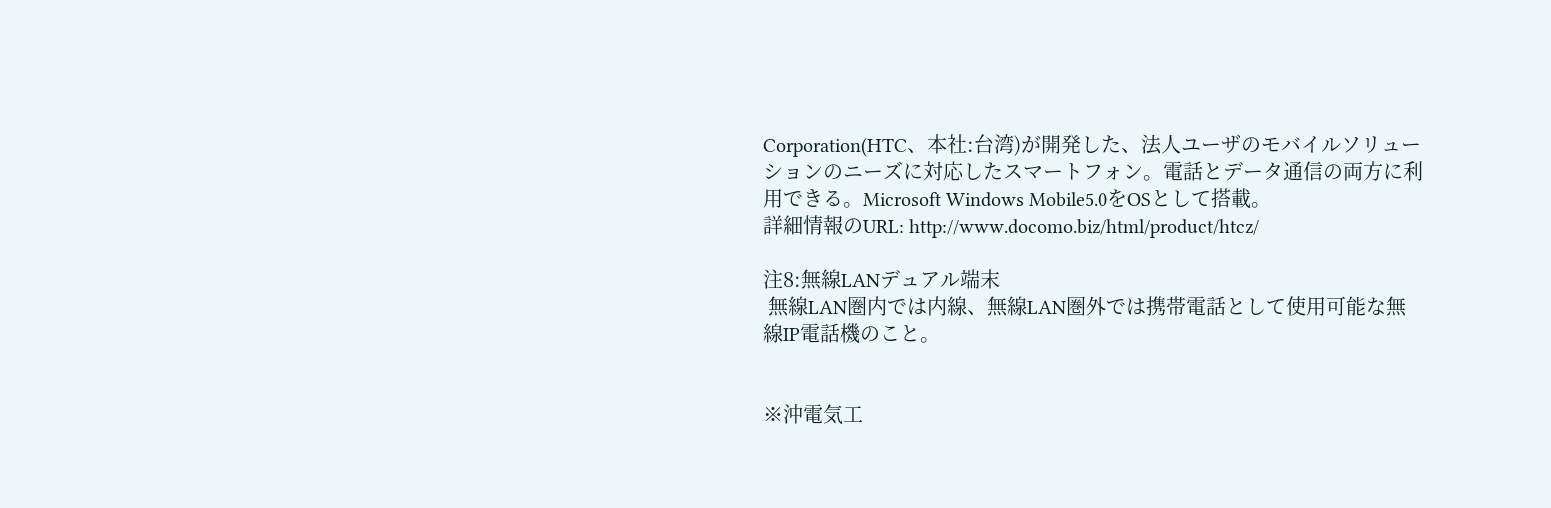Corporation(HTC、本社:台湾)が開発した、法人ユーザのモバイルソリューションのニーズに対応したスマートフォン。電話とデータ通信の両方に利用できる。Microsoft Windows Mobile5.0をOSとして搭載。
詳細情報のURL: http://www.docomo.biz/html/product/htcz/

注8:無線LANデュアル端末
 無線LAN圏内では内線、無線LAN圏外では携帯電話として使用可能な無線IP電話機のこと。


※沖電気工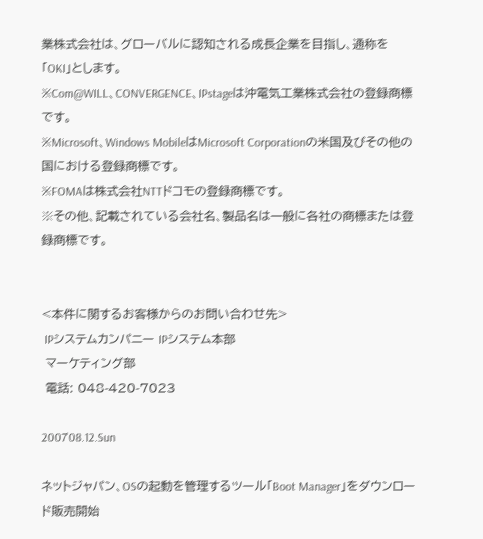業株式会社は、グローバルに認知される成長企業を目指し、通称を「OKI」とします。
※Com@WILL、CONVERGENCE、IPstageは沖電気工業株式会社の登録商標です。
※Microsoft、Windows MobileはMicrosoft Corporationの米国及びその他の国における登録商標です。
※FOMAは株式会社NTTドコモの登録商標です。
※その他、記載されている会社名、製品名は一般に各社の商標または登録商標です。


<本件に関するお客様からのお問い合わせ先>
 IPシステムカンパニー IPシステム本部
 マーケティング部
 電話: 048-420-7023

2007'08.12.Sun

ネットジャパン、OSの起動を管理するツール「Boot Manager」をダウンロード販売開始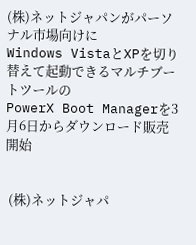(株)ネットジャパンがパーソナル市場向けに
Windows VistaとXPを切り替えて起動できるマルチブートツールの
PowerX Boot Managerを3月6日からダウンロード販売開始


 (株)ネットジャパ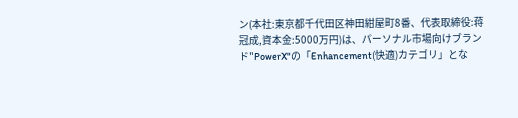ン(本社:東京都千代田区神田紺屋町8番、代表取締役:蒋 冠成,資本金:5000万円)は、パーソナル市場向けブランド"PowerX"の「Enhancement(快適)カテゴリ」とな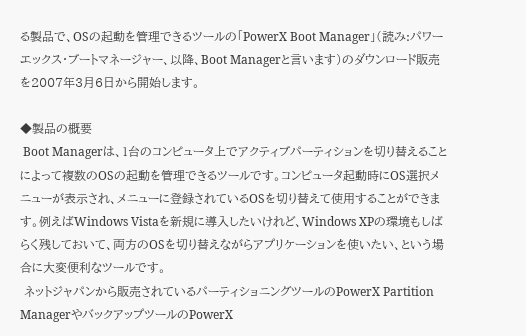る製品で、OSの起動を管理できるツールの「PowerX Boot Manager」(読み:パワーエックス・ブートマネージャー、以降、Boot Managerと言います)のダウンロード販売を2007年3月6日から開始します。

◆製品の概要
 Boot Managerは、1台のコンピュータ上でアクティブパーティションを切り替えることによって複数のOSの起動を管理できるツールです。コンピュータ起動時にOS選択メニューが表示され、メニューに登録されているOSを切り替えて使用することができます。例えばWindows Vistaを新規に導入したいけれど、Windows XPの環境もしばらく残しておいて、両方のOSを切り替えながらアプリケーションを使いたい、という場合に大変便利なツールです。
 ネットジャパンから販売されているパーティショニングツールのPowerX Partition ManagerやバックアップツールのPowerX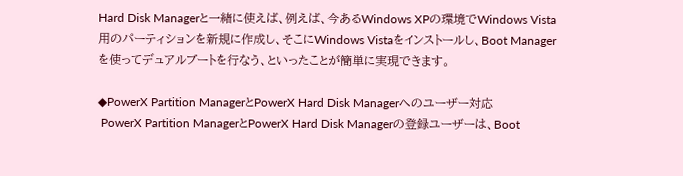Hard Disk Managerと一緒に使えば、例えば、今あるWindows XPの環境でWindows Vista用のパーティションを新規に作成し、そこにWindows Vistaをインストールし、Boot Managerを使ってデュアルブートを行なう、といったことが簡単に実現できます。

◆PowerX Partition ManagerとPowerX Hard Disk Managerへのユーザー対応
 PowerX Partition ManagerとPowerX Hard Disk Managerの登録ユーザーは、Boot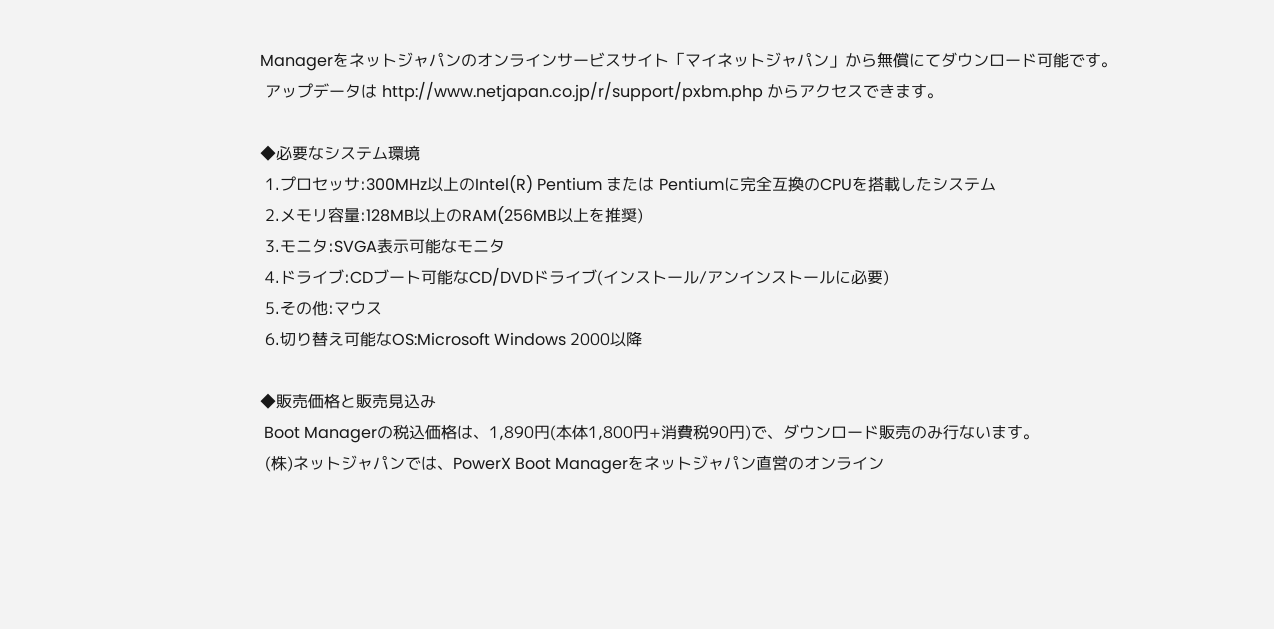Managerをネットジャパンのオンラインサービスサイト「マイネットジャパン」から無償にてダウンロード可能です。
 アップデータは http://www.netjapan.co.jp/r/support/pxbm.php からアクセスできます。

◆必要なシステム環境
 1.プロセッサ:300MHz以上のIntel(R) Pentium または Pentiumに完全互換のCPUを搭載したシステム
 2.メモリ容量:128MB以上のRAM(256MB以上を推奨)
 3.モニタ:SVGA表示可能なモニタ
 4.ドライブ:CDブート可能なCD/DVDドライブ(インストール/アンインストールに必要)
 5.その他:マウス
 6.切り替え可能なOS:Microsoft Windows 2000以降

◆販売価格と販売見込み
 Boot Managerの税込価格は、1,890円(本体1,800円+消費税90円)で、ダウンロード販売のみ行ないます。
 (株)ネットジャパンでは、PowerX Boot Managerをネットジャパン直営のオンライン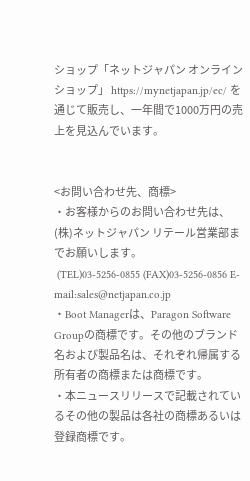ショップ「ネットジャパン オンラインショップ」 https://mynetjapan.jp/ec/ を通じて販売し、一年間で1000万円の売上を見込んでいます。


<お問い合わせ先、商標>
・お客様からのお問い合わせ先は、(株)ネットジャパン リテール営業部までお願いします。
 (TEL)03-5256-0855 (FAX)03-5256-0856 E-mail:sales@netjapan.co.jp
・Boot Managerは、Paragon Software Groupの商標です。その他のブランド名および製品名は、それぞれ帰属する所有者の商標または商標です。
・本ニュースリリースで記載されているその他の製品は各社の商標あるいは登録商標です。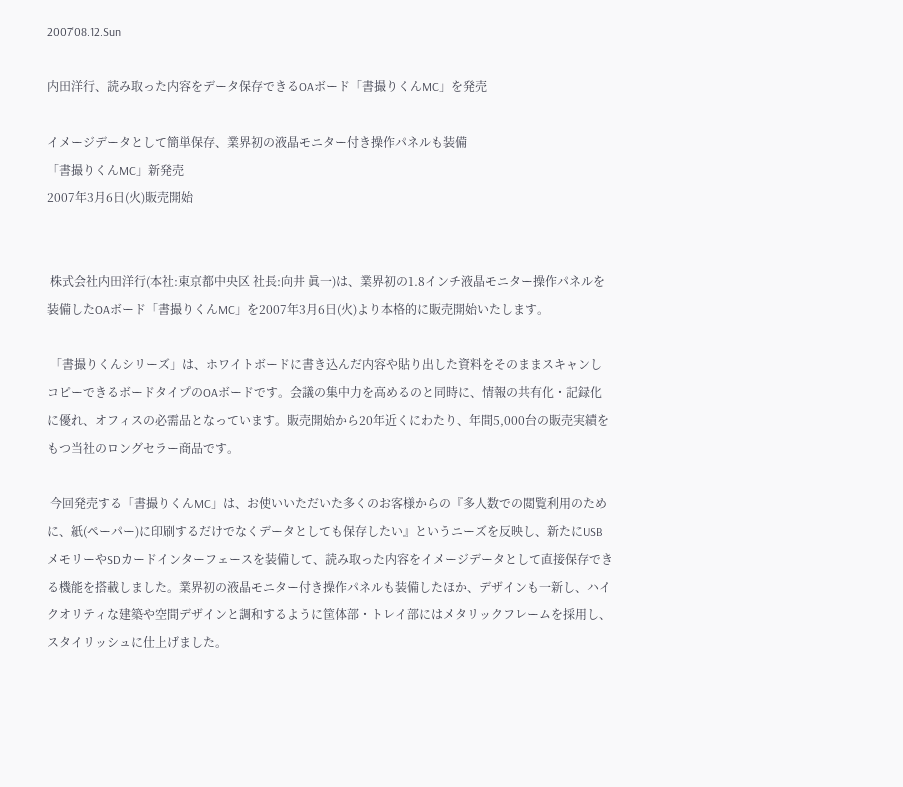2007'08.12.Sun

内田洋行、読み取った内容をデータ保存できるOAボード「書撮りくんMC」を発売

イメージデータとして簡単保存、業界初の液晶モニター付き操作パネルも装備
「書撮りくんMC」新発売
2007年3月6日(火)販売開始


 株式会社内田洋行(本社:東京都中央区 社長:向井 眞一)は、業界初の1.8インチ液晶モニター操作パネルを装備したOAボード「書撮りくんMC」を2007年3月6日(火)より本格的に販売開始いたします。

 「書撮りくんシリーズ」は、ホワイトボードに書き込んだ内容や貼り出した資料をそのままスキャンしコピーできるボードタイプのOAボードです。会議の集中力を高めるのと同時に、情報の共有化・記録化に優れ、オフィスの必需品となっています。販売開始から20年近くにわたり、年間5,000台の販売実績をもつ当社のロングセラー商品です。

 今回発売する「書撮りくんMC」は、お使いいただいた多くのお客様からの『多人数での閲覧利用のために、紙(ペーパー)に印刷するだけでなくデータとしても保存したい』というニーズを反映し、新たにUSBメモリーやSDカードインターフェースを装備して、読み取った内容をイメージデータとして直接保存できる機能を搭載しました。業界初の液晶モニター付き操作パネルも装備したほか、デザインも一新し、ハイクオリティな建築や空間デザインと調和するように筐体部・トレイ部にはメタリックフレームを採用し、スタイリッシュに仕上げました。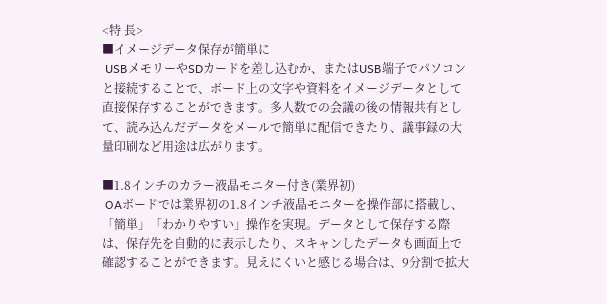<特 長>
■イメージデータ保存が簡単に
 USBメモリーやSDカードを差し込むか、またはUSB端子でパソコンと接続することで、ボード上の文字や資料をイメージデータとして直接保存することができます。多人数での会議の後の情報共有として、読み込んだデータをメールで簡単に配信できたり、議事録の大量印刷など用途は広がります。

■1.8インチのカラー液晶モニター付き(業界初)
 OAボードでは業界初の1.8インチ液晶モニターを操作部に搭載し、「簡単」「わかりやすい」操作を実現。データとして保存する際は、保存先を自動的に表示したり、スキャンしたデータも画面上で確認することができます。見えにくいと感じる場合は、9分割で拡大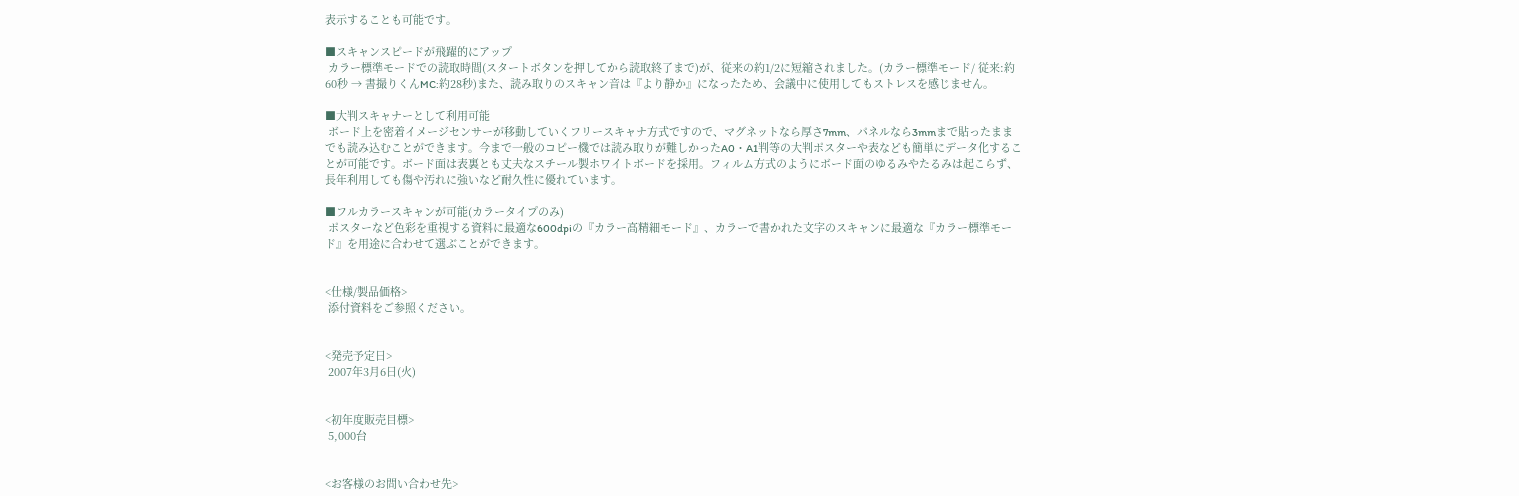表示することも可能です。

■スキャンスピードが飛躍的にアップ
 カラー標準モードでの読取時間(スタートボタンを押してから読取終了まで)が、従来の約1/2に短縮されました。(カラー標準モード/ 従来:約60秒 → 書撮りくんMC:約28秒)また、読み取りのスキャン音は『より静か』になったため、会議中に使用してもストレスを感じません。

■大判スキャナーとして利用可能
 ボード上を密着イメージセンサーが移動していくフリースキャナ方式ですので、マグネットなら厚さ7mm、パネルなら3mmまで貼ったままでも読み込むことができます。今まで一般のコピー機では読み取りが難しかったA0・A1判等の大判ポスターや表なども簡単にデータ化することが可能です。ボード面は表裏とも丈夫なスチール製ホワイトボードを採用。フィルム方式のようにボード面のゆるみやたるみは起こらず、長年利用しても傷や汚れに強いなど耐久性に優れています。

■フルカラースキャンが可能(カラータイプのみ)
 ポスターなど色彩を重視する資料に最適な600dpiの『カラー高精細モード』、カラーで書かれた文字のスキャンに最適な『カラー標準モード』を用途に合わせて選ぶことができます。


<仕様/製品価格>
 添付資料をご参照ください。


<発売予定日>
 2007年3月6日(火)


<初年度販売目標>
 5,000台


<お客様のお問い合わせ先>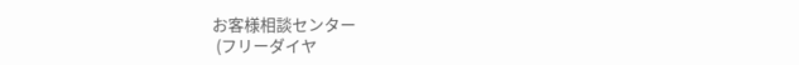お客様相談センター
 (フリーダイヤ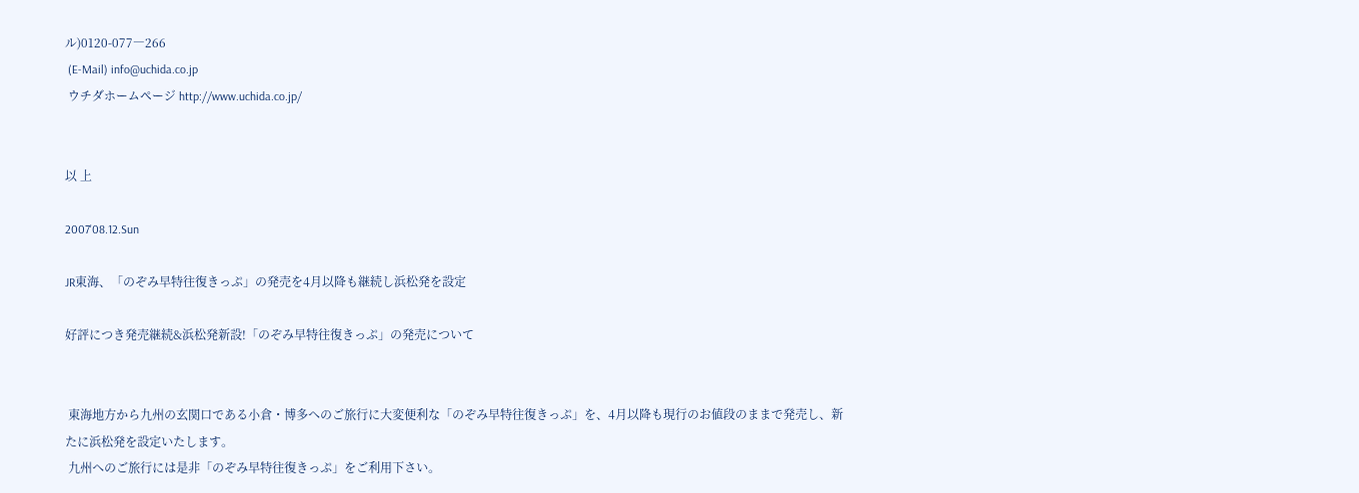ル)0120-077―266
 (E-Mail) info@uchida.co.jp
 ウチダホームページ http://www.uchida.co.jp/


以 上

2007'08.12.Sun

JR東海、「のぞみ早特往復きっぷ」の発売を4月以降も継続し浜松発を設定

好評につき発売継続&浜松発新設!「のぞみ早特往復きっぷ」の発売について


 東海地方から九州の玄関口である小倉・博多へのご旅行に大変便利な「のぞみ早特往復きっぷ」を、4月以降も現行のお値段のままで発売し、新たに浜松発を設定いたします。
 九州へのご旅行には是非「のぞみ早特往復きっぷ」をご利用下さい。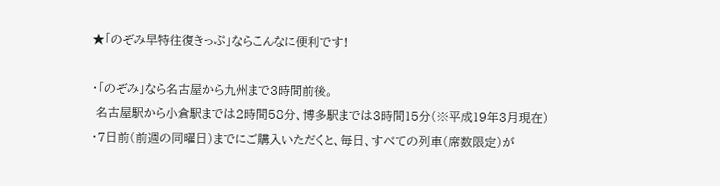★「のぞみ早特往復きっぷ」ならこんなに便利です!

・「のぞみ」なら名古屋から九州まで3時間前後。
 名古屋駅から小倉駅までは2時間58分、博多駅までは3時間15分(※平成19年3月現在)
・7日前(前週の同曜日)までにご購入いただくと、毎日、すべての列車(席数限定)が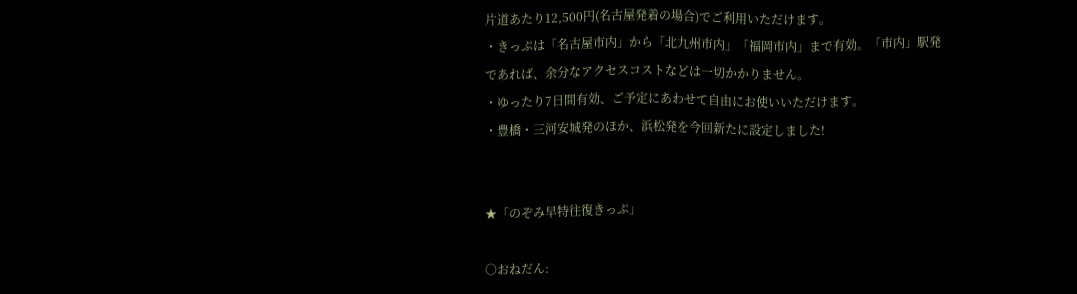片道あたり12,500円(名古屋発着の場合)でご利用いただけます。
・きっぷは「名古屋市内」から「北九州市内」「福岡市内」まで有効。「市内」駅発であれば、余分なアクセスコストなどは一切かかりません。
・ゆったり7日間有効、ご予定にあわせて自由にお使いいただけます。
・豊橋・三河安城発のほか、浜松発を今回新たに設定しました!


★「のぞみ早特往復きっぷ」

○おねだん: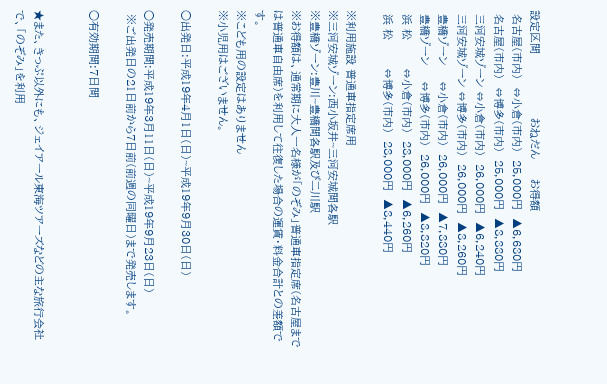設定区間                おねだん     お得額
 名古屋(市内)  ⇔小倉(市内)  25,000円  ▲6,680円
 名古屋(市内)  ⇔博多(市内)  25,000円  ▲8,880円
 三河安城ゾーン ⇔小倉(市内)  26,000円  ▲6,240円
 三河安城ゾーン ⇔博多(市内)  26,000円  ▲8,260円
 豊橋ゾーン    ⇔小倉(市内)  26,000円  ▲7,880円
 豊橋ゾーン    ⇔博多(市内)  26,000円  ▲8,820円
 浜 松       ⇔小倉(市内)  28,000円  ▲6,260円
 浜 松       ⇔博多(市内)  28,000円  ▲8,440円

※利用施設 普通車指定席用
※三河安城ゾーン:西小坂井~三河安城間各駅
※豊橋ゾーン:豊川~豊橋間各駅及び二川駅
※お得額は、通常期に大人一名様が「のぞみ」普通車指定席(名古屋までは普通車自由席)を利用して往復した場合の運賃・料金合計との差額です。
※こども用の設定はありません
※小児用はございません。

○出発日:平成19年4月1日(日)~平成19年9月30日(日)

○発売期間:平成19年3月11日(日)~平成19年9月23日(日)
 ※ご出発日の21日前から7日前(前週の同曜日)まで発売します。

○有効期間:7日間


★また、きっぷ以外にも、ジェイアール東海ツアーズなどの主な旅行会社で、「のぞみ」を利用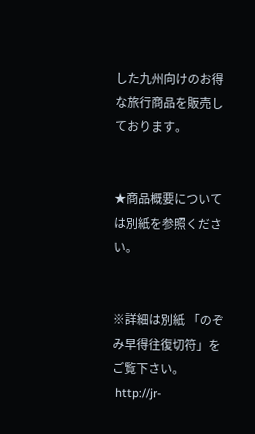した九州向けのお得な旅行商品を販売しております。


★商品概要については別紙を参照ください。


※詳細は別紙 「のぞみ早得往復切符」をご覧下さい。
 http://jr-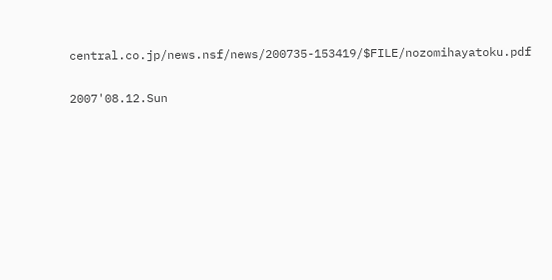central.co.jp/news.nsf/news/200735-153419/$FILE/nozomihayatoku.pdf

2007'08.12.Sun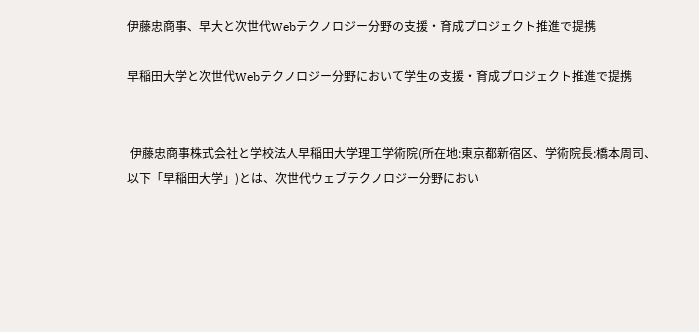伊藤忠商事、早大と次世代Webテクノロジー分野の支援・育成プロジェクト推進で提携

早稲田大学と次世代Webテクノロジー分野において学生の支援・育成プロジェクト推進で提携


 伊藤忠商事株式会社と学校法人早稲田大学理工学術院(所在地:東京都新宿区、学術院長:橋本周司、以下「早稲田大学」)とは、次世代ウェブテクノロジー分野におい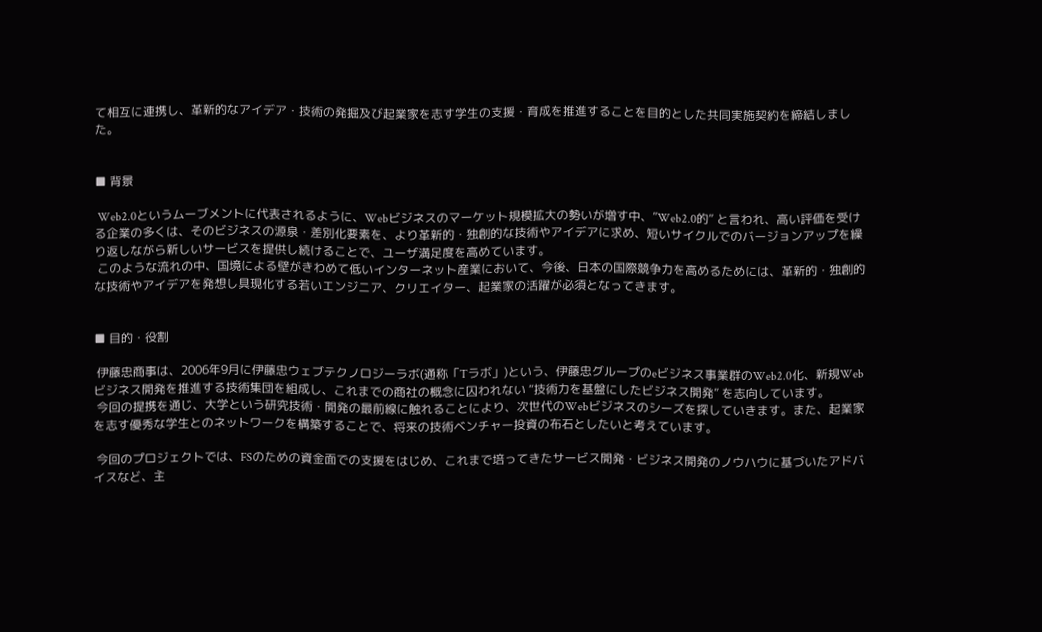て相互に連携し、革新的なアイデア・技術の発掘及び起業家を志す学生の支援・育成を推進することを目的とした共同実施契約を締結しました。


■ 背景

 Web2.0というムーブメントに代表されるように、Webビジネスのマーケット規模拡大の勢いが増す中、”Web2.0的” と言われ、高い評価を受ける企業の多くは、そのビジネスの源泉・差別化要素を、より革新的・独創的な技術やアイデアに求め、短いサイクルでのバージョンアップを繰り返しながら新しいサービスを提供し続けることで、ユーザ満足度を高めています。
 このような流れの中、国境による壁がきわめて低いインターネット産業において、今後、日本の国際競争力を高めるためには、革新的・独創的な技術やアイデアを発想し具現化する若いエンジニア、クリエイター、起業家の活躍が必須となってきます。


■ 目的・役割

 伊藤忠商事は、2006年9月に伊藤忠ウェブテクノロジーラボ(通称「Tラボ」)という、伊藤忠グループのeビジネス事業群のWeb2.0化、新規Webビジネス開発を推進する技術集団を組成し、これまでの商社の概念に囚われない “技術力を基盤にしたビジネス開発” を志向しています。
 今回の提携を通じ、大学という研究技術・開発の最前線に触れることにより、次世代のWebビジネスのシーズを探していきます。また、起業家を志す優秀な学生とのネットワークを構築することで、将来の技術ベンチャー投資の布石としたいと考えています。

 今回のプロジェクトでは、FSのための資金面での支援をはじめ、これまで培ってきたサービス開発・ビジネス開発のノウハウに基づいたアドバイスなど、主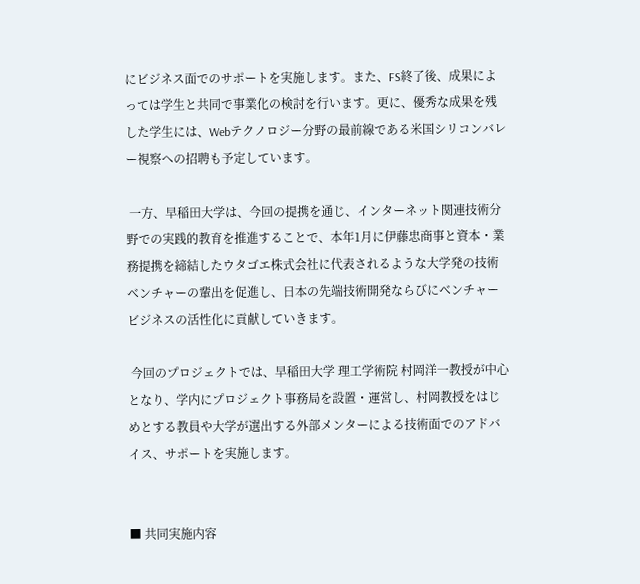にビジネス面でのサポートを実施します。また、FS終了後、成果によっては学生と共同で事業化の検討を行います。更に、優秀な成果を残した学生には、Webテクノロジー分野の最前線である米国シリコンバレー視察への招聘も予定しています。

 一方、早稲田大学は、今回の提携を通じ、インターネット関連技術分野での実践的教育を推進することで、本年1月に伊藤忠商事と資本・業務提携を締結したウタゴエ株式会社に代表されるような大学発の技術ベンチャーの輩出を促進し、日本の先端技術開発ならびにベンチャービジネスの活性化に貢献していきます。

 今回のプロジェクトでは、早稲田大学 理工学術院 村岡洋一教授が中心となり、学内にプロジェクト事務局を設置・運営し、村岡教授をはじめとする教員や大学が選出する外部メンターによる技術面でのアドバイス、サポートを実施します。


■ 共同実施内容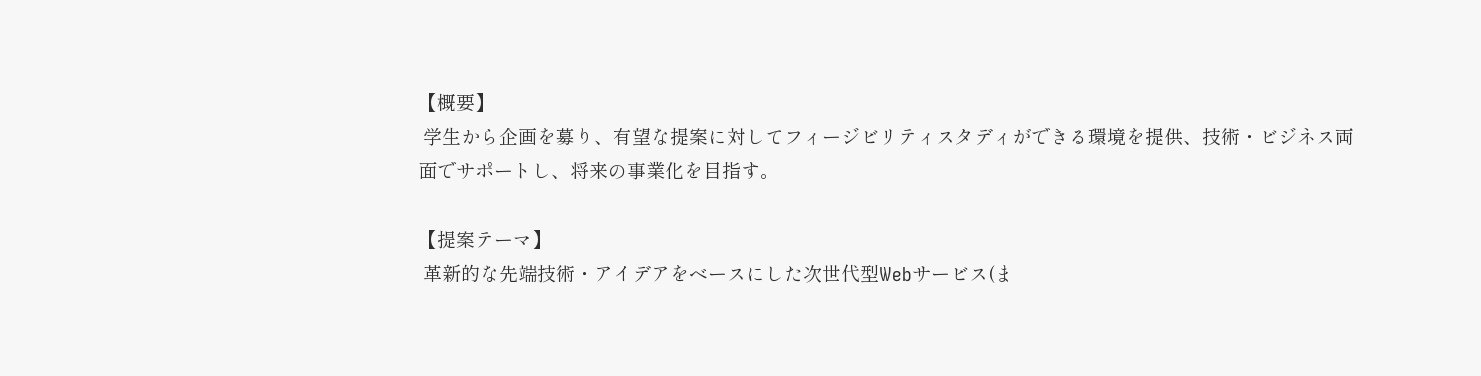【概要】
 学生から企画を募り、有望な提案に対してフィージビリティスタディができる環境を提供、技術・ビジネス両面でサポートし、将来の事業化を目指す。

【提案テーマ】
 革新的な先端技術・アイデアをベースにした次世代型Webサービス(ま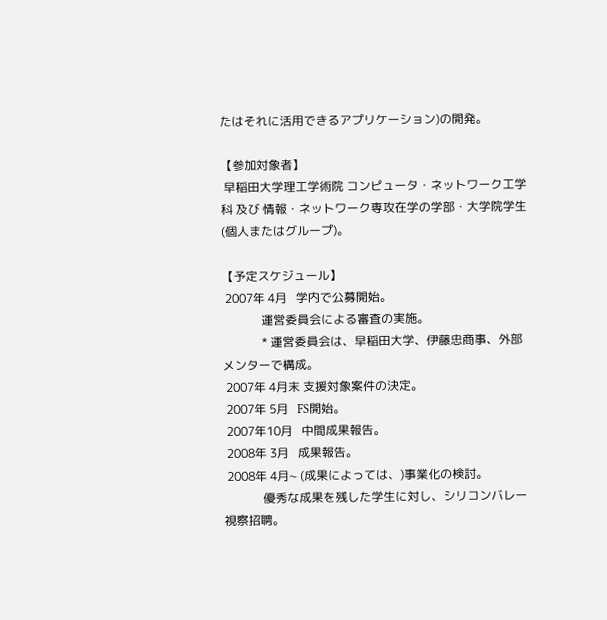たはそれに活用できるアプリケーション)の開発。

【参加対象者】
 早稲田大学理工学術院 コンピュータ・ネットワーク工学科 及び 情報・ネットワーク専攻在学の学部・大学院学生(個人またはグループ)。

【予定スケジュール】
 2007年 4月   学内で公募開始。
             運営委員会による審査の実施。
             * 運営委員会は、早稲田大学、伊藤忠商事、外部メンターで構成。
 2007年 4月末 支援対象案件の決定。
 2007年 5月   FS開始。
 2007年10月   中間成果報告。
 2008年 3月   成果報告。
 2008年 4月~ (成果によっては、)事業化の検討。
             優秀な成果を残した学生に対し、シリコンバレー視察招聘。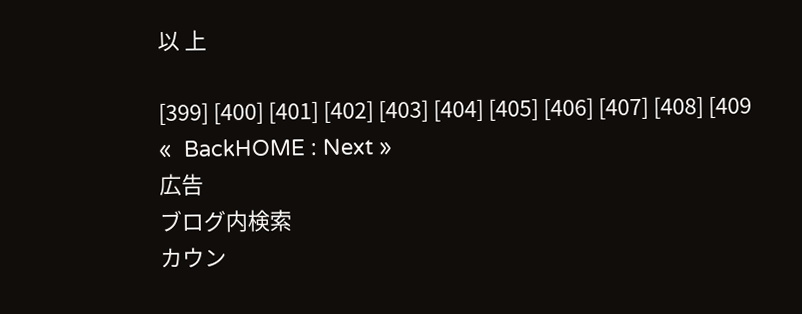以 上

[399] [400] [401] [402] [403] [404] [405] [406] [407] [408] [409
«  BackHOME : Next »
広告
ブログ内検索
カウン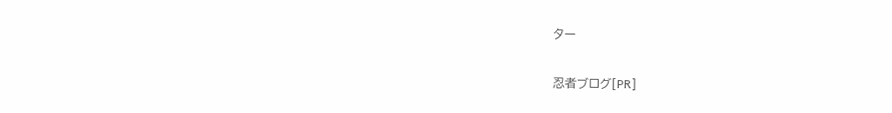ター

忍者ブログ[PR]